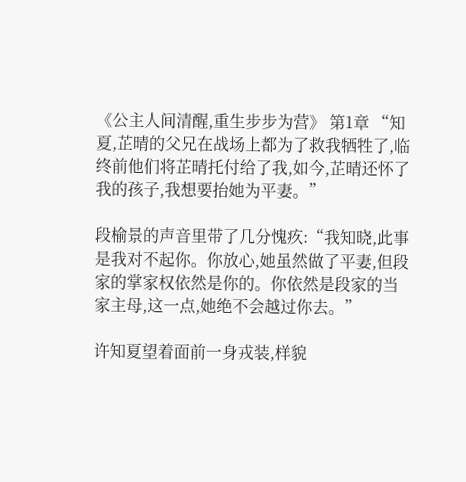《公主人间清醒,重生步步为营》 第1章 “知夏,芷晴的父兄在战场上都为了救我牺牲了,临终前他们将芷晴托付给了我,如今,芷晴还怀了我的孩子,我想要抬她为平妻。”

段榆景的声音里带了几分愧疚:“我知晓,此事是我对不起你。你放心,她虽然做了平妻,但段家的掌家权依然是你的。你依然是段家的当家主母,这一点,她绝不会越过你去。”

许知夏望着面前一身戎装,样貌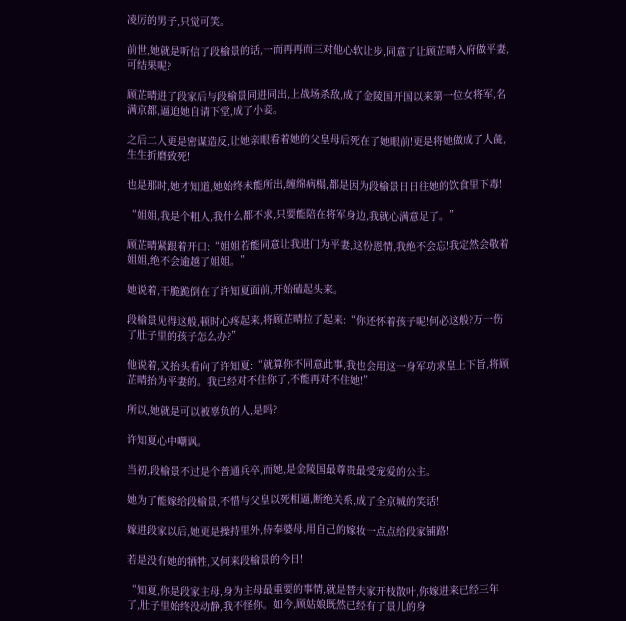凌厉的男子,只觉可笑。

前世,她就是听信了段榆景的话,一而再再而三对他心软让步,同意了让顾芷晴入府做平妻,可结果呢?

顾芷晴进了段家后与段榆景同进同出,上战场杀敌,成了金陵国开国以来第一位女将军,名满京都,逼迫她自请下堂,成了小妾。

之后二人更是密谋造反,让她亲眼看着她的父皇母后死在了她眼前!更是将她做成了人彘,生生折磨致死!

也是那时,她才知道,她始终未能所出,缠绵病榻,都是因为段榆景日日往她的饮食里下毒!

“姐姐,我是个粗人,我什么都不求,只要能陪在将军身边,我就心满意足了。”

顾芷晴紧跟着开口:“姐姐若能同意让我进门为平妻,这份恩情,我绝不会忘!我定然会敬着姐姐,绝不会逾越了姐姐。”

她说着,干脆跪倒在了许知夏面前,开始磕起头来。

段榆景见得这般,顿时心疼起来,将顾芷晴拉了起来:“你还怀着孩子呢!何必这般?万一伤了肚子里的孩子怎么办?”

他说着,又抬头看向了许知夏:“就算你不同意此事,我也会用这一身军功求皇上下旨,将顾芷晴抬为平妻的。我已经对不住你了,不能再对不住她!”

所以,她就是可以被辜负的人,是吗?

许知夏心中嘲讽。

当初,段榆景不过是个普通兵卒,而她,是金陵国最尊贵最受宠爱的公主。

她为了能嫁给段榆景,不惜与父皇以死相逼,断绝关系,成了全京城的笑话!

嫁进段家以后,她更是操持里外,侍奉婆母,用自己的嫁妆一点点给段家铺路!

若是没有她的牺牲,又何来段榆景的今日!

“知夏,你是段家主母,身为主母最重要的事情,就是替夫家开枝散叶,你嫁进来已经三年了,肚子里始终没动静,我不怪你。如今,顾姑娘既然已经有了景儿的身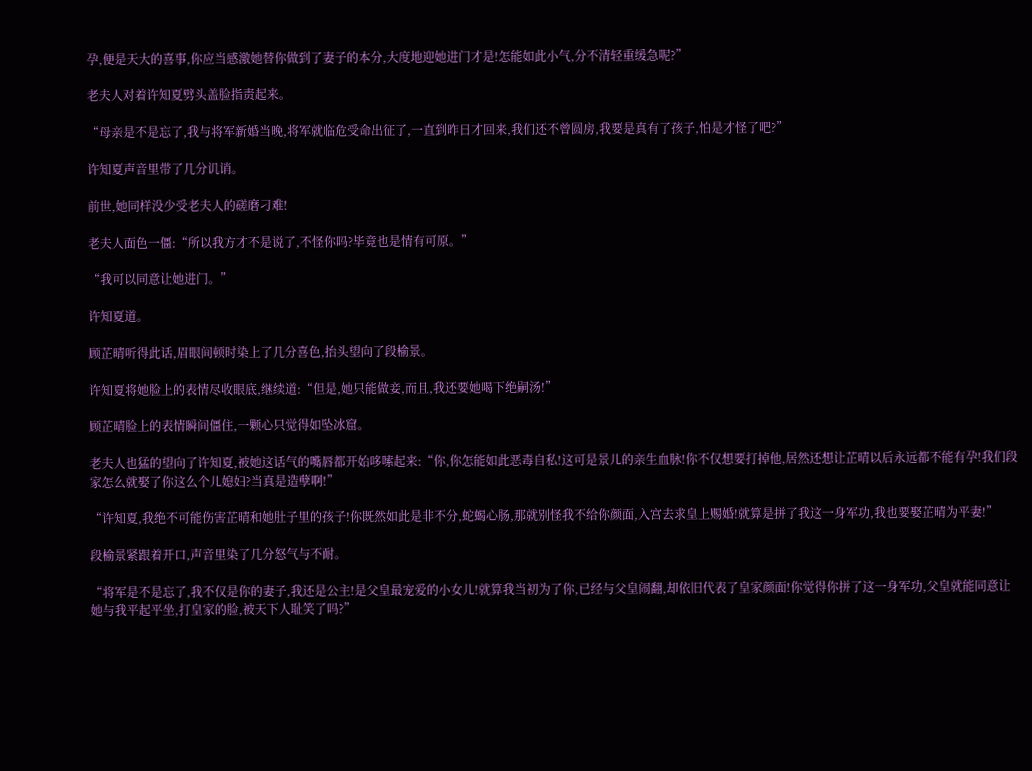孕,便是天大的喜事,你应当感激她替你做到了妻子的本分,大度地迎她进门才是!怎能如此小气,分不清轻重缓急呢?”

老夫人对着许知夏劈头盖脸指责起来。

“母亲是不是忘了,我与将军新婚当晚,将军就临危受命出征了,一直到昨日才回来,我们还不曾圆房,我要是真有了孩子,怕是才怪了吧?”

许知夏声音里带了几分讥诮。

前世,她同样没少受老夫人的磋磨刁难!

老夫人面色一僵:“所以我方才不是说了,不怪你吗?毕竟也是情有可原。”

“我可以同意让她进门。”

许知夏道。

顾芷晴听得此话,眉眼间顿时染上了几分喜色,抬头望向了段榆景。

许知夏将她脸上的表情尽收眼底,继续道:“但是,她只能做妾,而且,我还要她喝下绝嗣汤!”

顾芷晴脸上的表情瞬间僵住,一颗心只觉得如坠冰窟。

老夫人也猛的望向了许知夏,被她这话气的嘴唇都开始哆嗦起来:“你,你怎能如此恶毒自私!这可是景儿的亲生血脉!你不仅想要打掉他,居然还想让芷晴以后永远都不能有孕!我们段家怎么就娶了你这么个儿媳妇?当真是造孽啊!”

“许知夏,我绝不可能伤害芷晴和她肚子里的孩子!你既然如此是非不分,蛇蝎心肠,那就别怪我不给你颜面,入宫去求皇上赐婚!就算是拼了我这一身军功,我也要娶芷晴为平妻!”

段榆景紧跟着开口,声音里染了几分怒气与不耐。

“将军是不是忘了,我不仅是你的妻子,我还是公主!是父皇最宠爱的小女儿!就算我当初为了你,已经与父皇闹翻,却依旧代表了皇家颜面!你觉得你拼了这一身军功,父皇就能同意让她与我平起平坐,打皇家的脸,被天下人耻笑了吗?”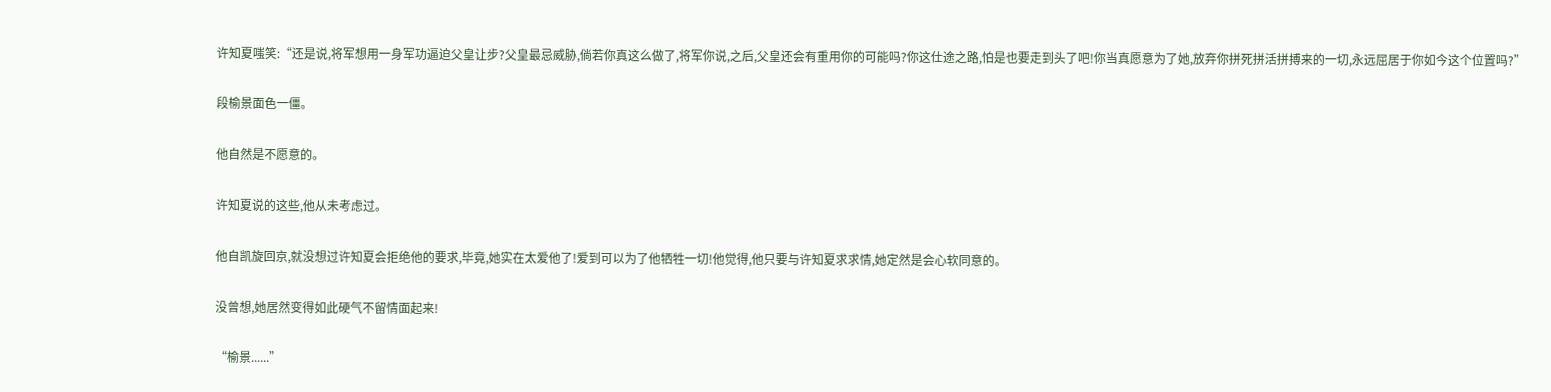许知夏嗤笑:“还是说,将军想用一身军功逼迫父皇让步?父皇最忌威胁,倘若你真这么做了,将军你说,之后,父皇还会有重用你的可能吗?你这仕途之路,怕是也要走到头了吧!你当真愿意为了她,放弃你拼死拼活拼搏来的一切,永远屈居于你如今这个位置吗?”

段榆景面色一僵。

他自然是不愿意的。

许知夏说的这些,他从未考虑过。

他自凯旋回京,就没想过许知夏会拒绝他的要求,毕竟,她实在太爱他了!爱到可以为了他牺牲一切!他觉得,他只要与许知夏求求情,她定然是会心软同意的。

没曾想,她居然变得如此硬气不留情面起来!

“榆景......”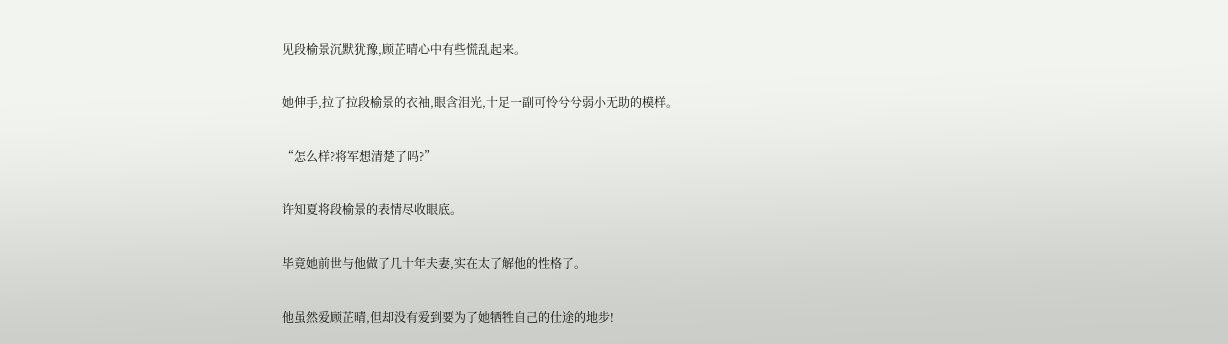见段榆景沉默犹豫,顾芷晴心中有些慌乱起来。

她伸手,拉了拉段榆景的衣袖,眼含泪光,十足一副可怜兮兮弱小无助的模样。

“怎么样?将军想清楚了吗?”

许知夏将段榆景的表情尽收眼底。

毕竟她前世与他做了几十年夫妻,实在太了解他的性格了。

他虽然爱顾芷晴,但却没有爱到要为了她牺牲自己的仕途的地步!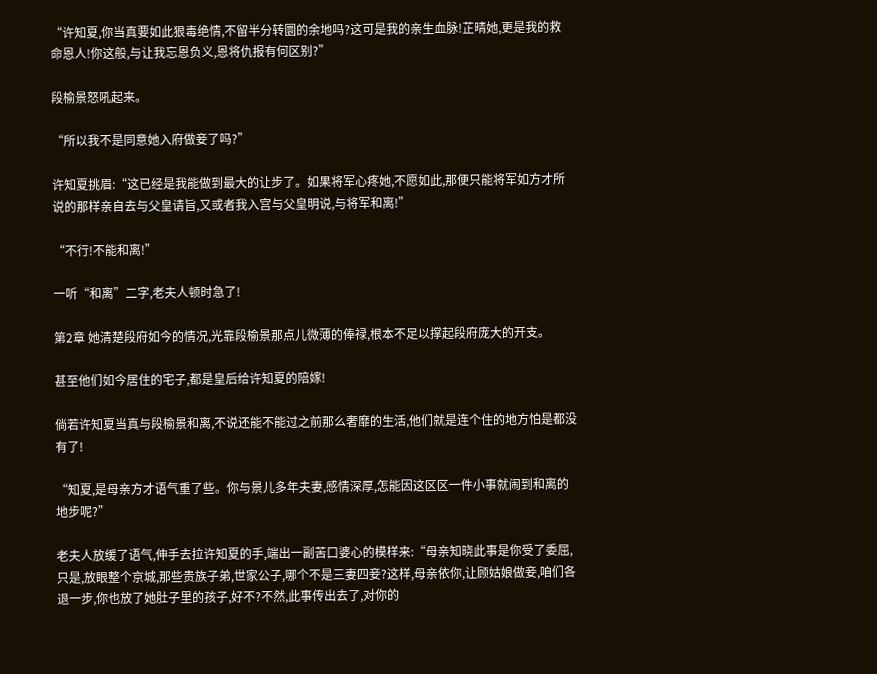“许知夏,你当真要如此狠毒绝情,不留半分转圜的余地吗?这可是我的亲生血脉!芷晴她,更是我的救命恩人!你这般,与让我忘恩负义,恩将仇报有何区别?”

段榆景怒吼起来。

“所以我不是同意她入府做妾了吗?”

许知夏挑眉:“这已经是我能做到最大的让步了。如果将军心疼她,不愿如此,那便只能将军如方才所说的那样亲自去与父皇请旨,又或者我入宫与父皇明说,与将军和离!”

“不行!不能和离!”

一听“和离”二字,老夫人顿时急了!

第2章 她清楚段府如今的情况,光靠段榆景那点儿微薄的俸禄,根本不足以撑起段府庞大的开支。

甚至他们如今居住的宅子,都是皇后给许知夏的陪嫁!

倘若许知夏当真与段榆景和离,不说还能不能过之前那么奢靡的生活,他们就是连个住的地方怕是都没有了!

“知夏,是母亲方才语气重了些。你与景儿多年夫妻,感情深厚,怎能因这区区一件小事就闹到和离的地步呢?”

老夫人放缓了语气,伸手去拉许知夏的手,端出一副苦口婆心的模样来:“母亲知晓此事是你受了委屈,只是,放眼整个京城,那些贵族子弟,世家公子,哪个不是三妻四妾?这样,母亲依你,让顾姑娘做妾,咱们各退一步,你也放了她肚子里的孩子,好不?不然,此事传出去了,对你的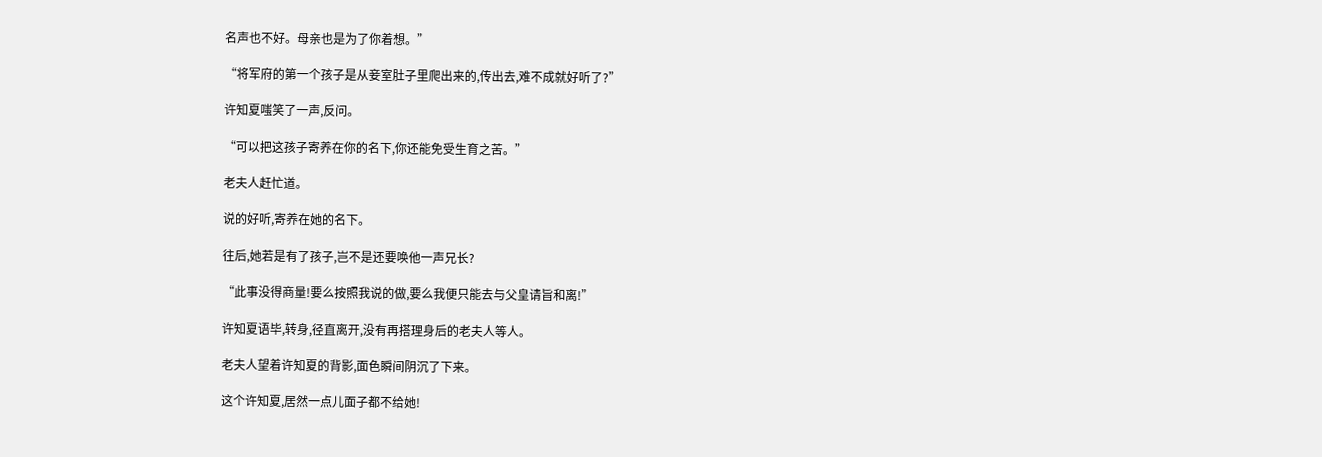名声也不好。母亲也是为了你着想。”

“将军府的第一个孩子是从妾室肚子里爬出来的,传出去,难不成就好听了?”

许知夏嗤笑了一声,反问。

“可以把这孩子寄养在你的名下,你还能免受生育之苦。”

老夫人赶忙道。

说的好听,寄养在她的名下。

往后,她若是有了孩子,岂不是还要唤他一声兄长?

“此事没得商量!要么按照我说的做,要么我便只能去与父皇请旨和离!”

许知夏语毕,转身,径直离开,没有再搭理身后的老夫人等人。

老夫人望着许知夏的背影,面色瞬间阴沉了下来。

这个许知夏,居然一点儿面子都不给她!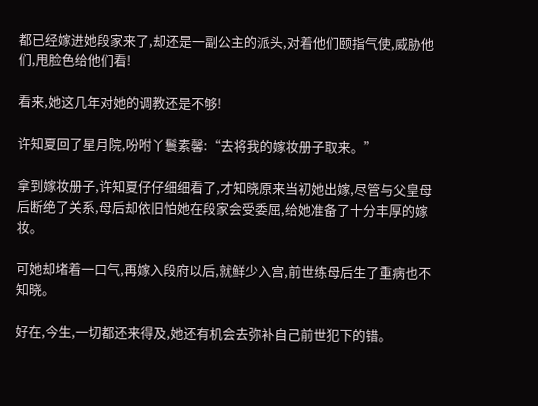都已经嫁进她段家来了,却还是一副公主的派头,对着他们颐指气使,威胁他们,甩脸色给他们看!

看来,她这几年对她的调教还是不够!

许知夏回了星月院,吩咐丫鬟素馨:“去将我的嫁妆册子取来。”

拿到嫁妆册子,许知夏仔仔细细看了,才知晓原来当初她出嫁,尽管与父皇母后断绝了关系,母后却依旧怕她在段家会受委屈,给她准备了十分丰厚的嫁妆。

可她却堵着一口气,再嫁入段府以后,就鲜少入宫,前世练母后生了重病也不知晓。

好在,今生,一切都还来得及,她还有机会去弥补自己前世犯下的错。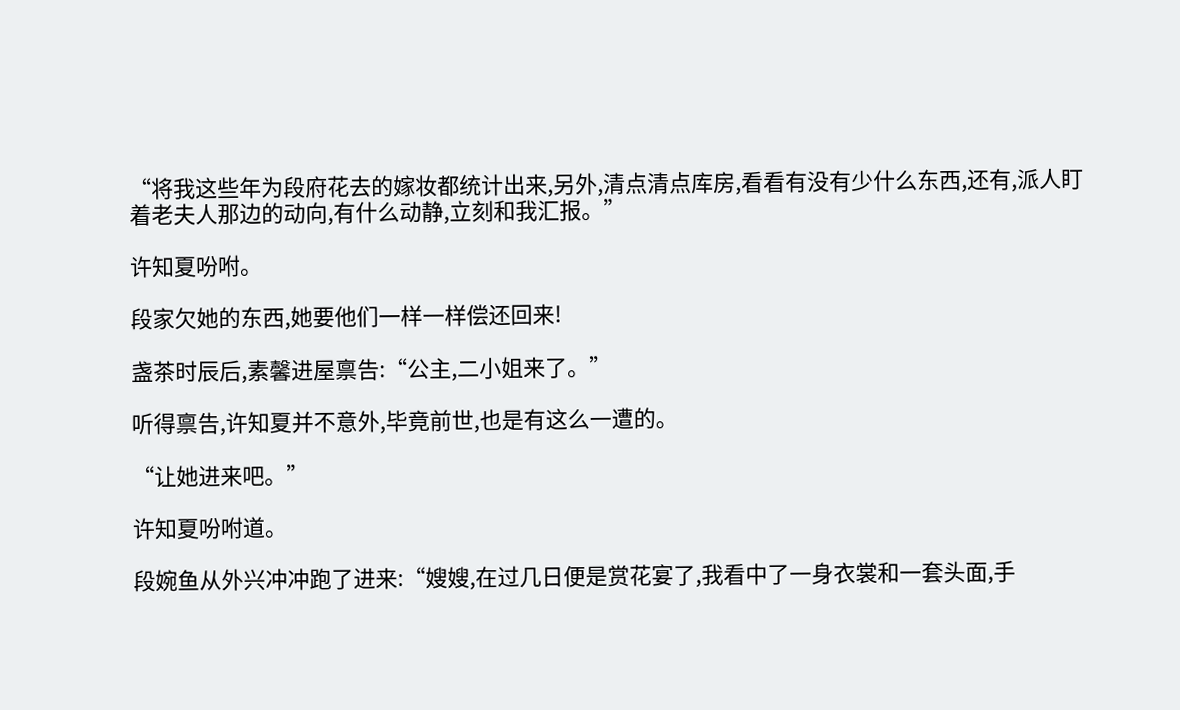“将我这些年为段府花去的嫁妆都统计出来,另外,清点清点库房,看看有没有少什么东西,还有,派人盯着老夫人那边的动向,有什么动静,立刻和我汇报。”

许知夏吩咐。

段家欠她的东西,她要他们一样一样偿还回来!

盏茶时辰后,素馨进屋禀告:“公主,二小姐来了。”

听得禀告,许知夏并不意外,毕竟前世,也是有这么一遭的。

“让她进来吧。”

许知夏吩咐道。

段婉鱼从外兴冲冲跑了进来:“嫂嫂,在过几日便是赏花宴了,我看中了一身衣裳和一套头面,手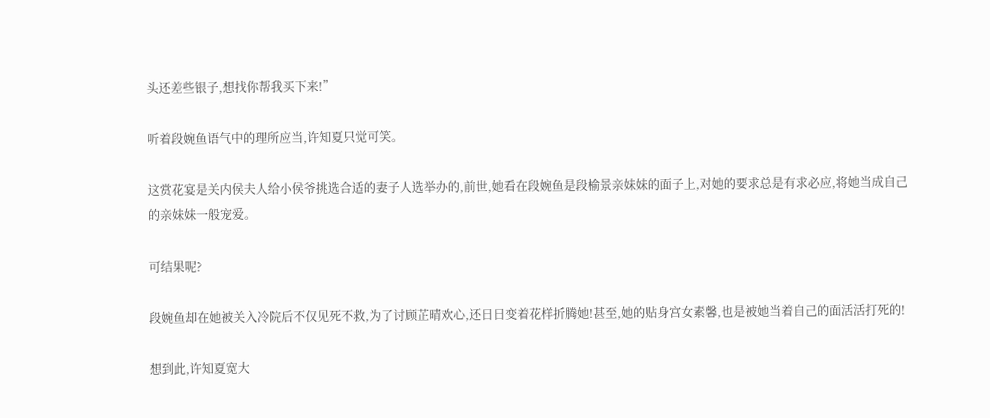头还差些银子,想找你帮我买下来!”

听着段婉鱼语气中的理所应当,许知夏只觉可笑。

这赏花宴是关内侯夫人给小侯爷挑选合适的妻子人选举办的,前世,她看在段婉鱼是段榆景亲妹妹的面子上,对她的要求总是有求必应,将她当成自己的亲妹妹一般宠爱。

可结果呢?

段婉鱼却在她被关入冷院后不仅见死不救,为了讨顾芷晴欢心,还日日变着花样折腾她!甚至,她的贴身宫女素馨,也是被她当着自己的面活活打死的!

想到此,许知夏宽大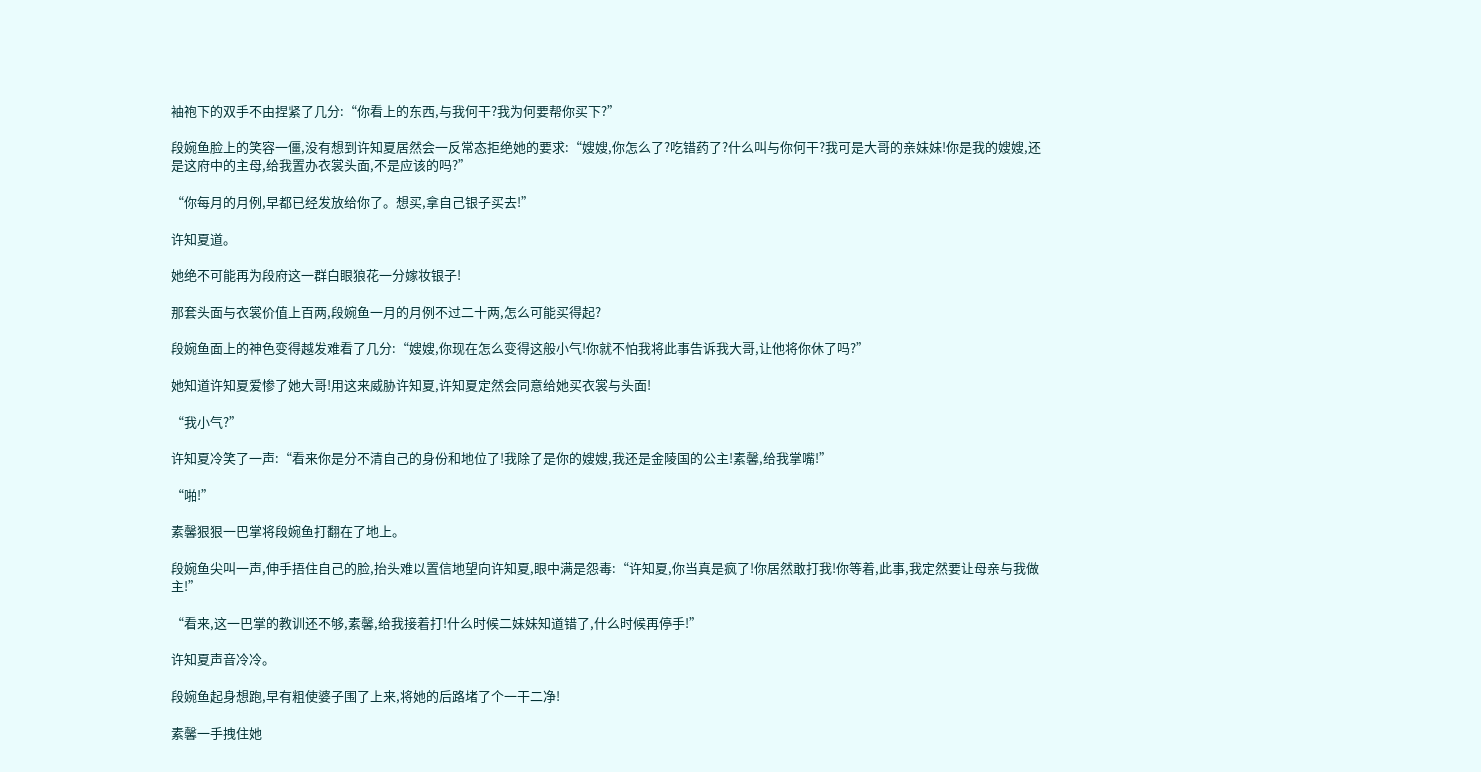袖袍下的双手不由捏紧了几分:“你看上的东西,与我何干?我为何要帮你买下?”

段婉鱼脸上的笑容一僵,没有想到许知夏居然会一反常态拒绝她的要求:“嫂嫂,你怎么了?吃错药了?什么叫与你何干?我可是大哥的亲妹妹!你是我的嫂嫂,还是这府中的主母,给我置办衣裳头面,不是应该的吗?”

“你每月的月例,早都已经发放给你了。想买,拿自己银子买去!”

许知夏道。

她绝不可能再为段府这一群白眼狼花一分嫁妆银子!

那套头面与衣裳价值上百两,段婉鱼一月的月例不过二十两,怎么可能买得起?

段婉鱼面上的神色变得越发难看了几分:“嫂嫂,你现在怎么变得这般小气!你就不怕我将此事告诉我大哥,让他将你休了吗?”

她知道许知夏爱惨了她大哥!用这来威胁许知夏,许知夏定然会同意给她买衣裳与头面!

“我小气?”

许知夏冷笑了一声:“看来你是分不清自己的身份和地位了!我除了是你的嫂嫂,我还是金陵国的公主!素馨,给我掌嘴!”

“啪!”

素馨狠狠一巴掌将段婉鱼打翻在了地上。

段婉鱼尖叫一声,伸手捂住自己的脸,抬头难以置信地望向许知夏,眼中满是怨毒:“许知夏,你当真是疯了!你居然敢打我!你等着,此事,我定然要让母亲与我做主!”

“看来,这一巴掌的教训还不够,素馨,给我接着打!什么时候二妹妹知道错了,什么时候再停手!”

许知夏声音冷冷。

段婉鱼起身想跑,早有粗使婆子围了上来,将她的后路堵了个一干二净!

素馨一手拽住她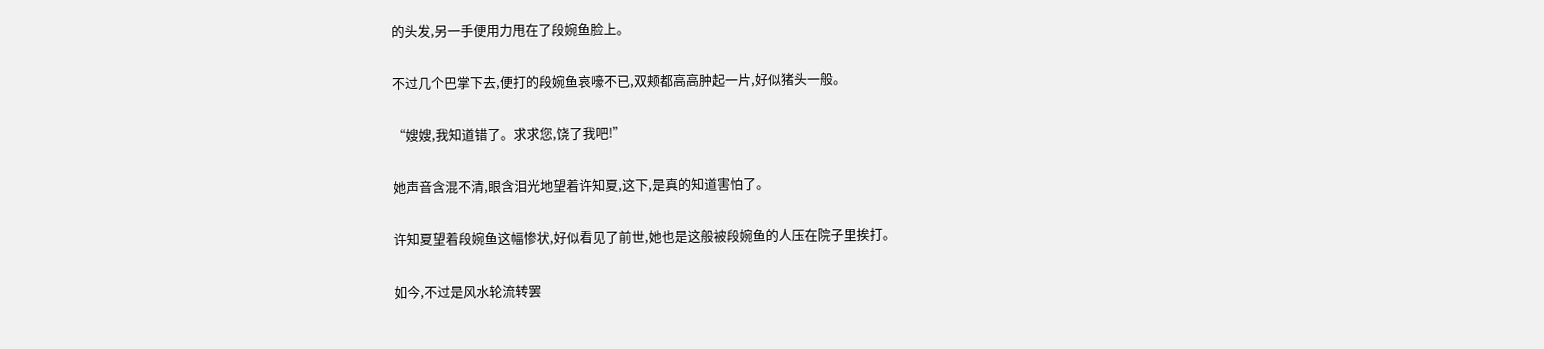的头发,另一手便用力甩在了段婉鱼脸上。

不过几个巴掌下去,便打的段婉鱼哀嚎不已,双颊都高高肿起一片,好似猪头一般。

“嫂嫂,我知道错了。求求您,饶了我吧!”

她声音含混不清,眼含泪光地望着许知夏,这下,是真的知道害怕了。

许知夏望着段婉鱼这幅惨状,好似看见了前世,她也是这般被段婉鱼的人压在院子里挨打。

如今,不过是风水轮流转罢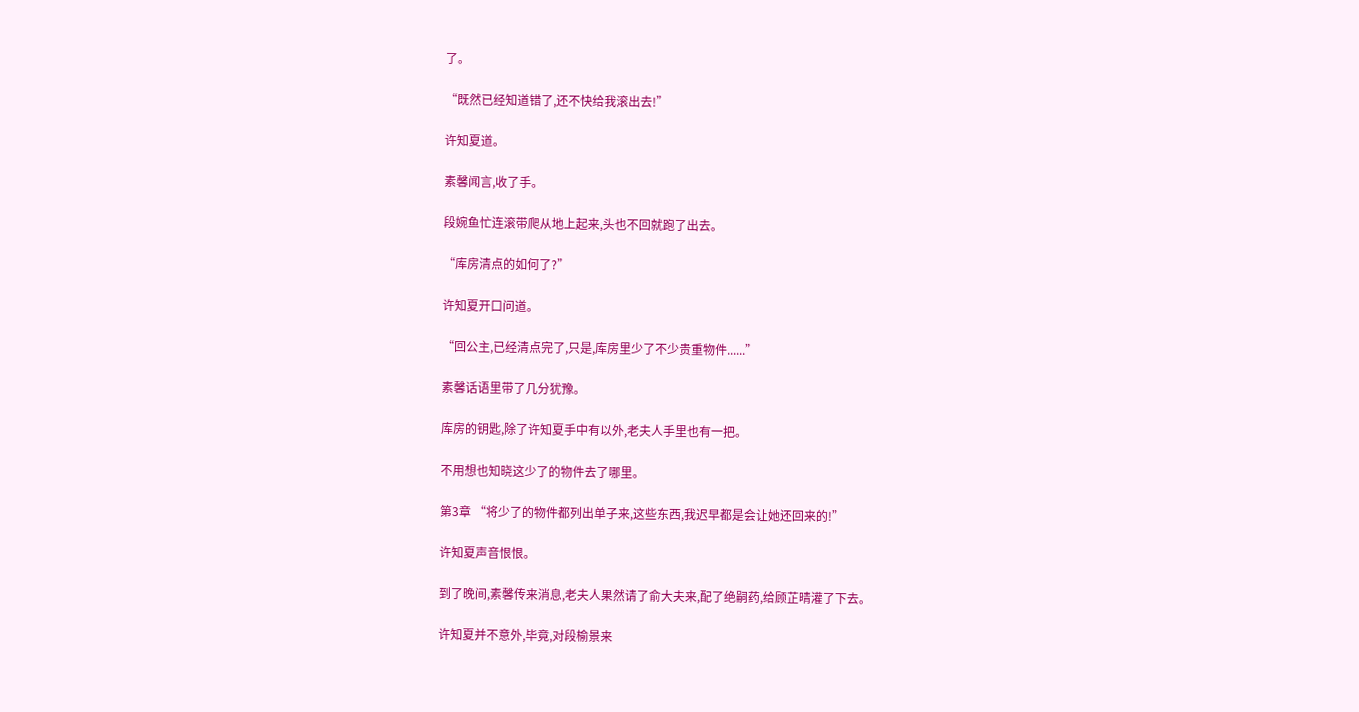了。

“既然已经知道错了,还不快给我滚出去!”

许知夏道。

素馨闻言,收了手。

段婉鱼忙连滚带爬从地上起来,头也不回就跑了出去。

“库房清点的如何了?”

许知夏开口问道。

“回公主,已经清点完了,只是,库房里少了不少贵重物件......”

素馨话语里带了几分犹豫。

库房的钥匙,除了许知夏手中有以外,老夫人手里也有一把。

不用想也知晓这少了的物件去了哪里。

第3章 “将少了的物件都列出单子来,这些东西,我迟早都是会让她还回来的!”

许知夏声音恨恨。

到了晚间,素馨传来消息,老夫人果然请了俞大夫来,配了绝嗣药,给顾芷晴灌了下去。

许知夏并不意外,毕竟,对段榆景来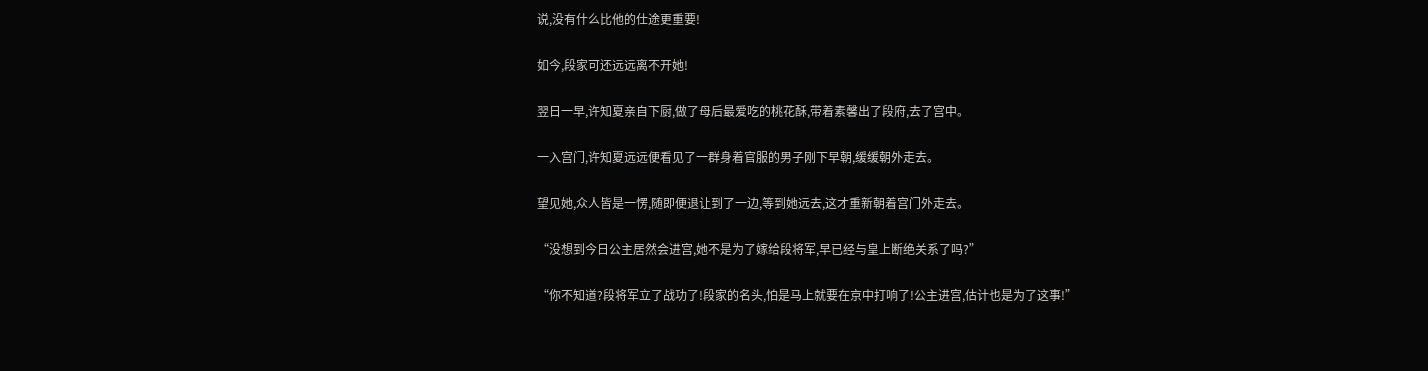说,没有什么比他的仕途更重要!

如今,段家可还远远离不开她!

翌日一早,许知夏亲自下厨,做了母后最爱吃的桃花酥,带着素馨出了段府,去了宫中。

一入宫门,许知夏远远便看见了一群身着官服的男子刚下早朝,缓缓朝外走去。

望见她,众人皆是一愣,随即便退让到了一边,等到她远去,这才重新朝着宫门外走去。

“没想到今日公主居然会进宫,她不是为了嫁给段将军,早已经与皇上断绝关系了吗?”

“你不知道?段将军立了战功了!段家的名头,怕是马上就要在京中打响了!公主进宫,估计也是为了这事!”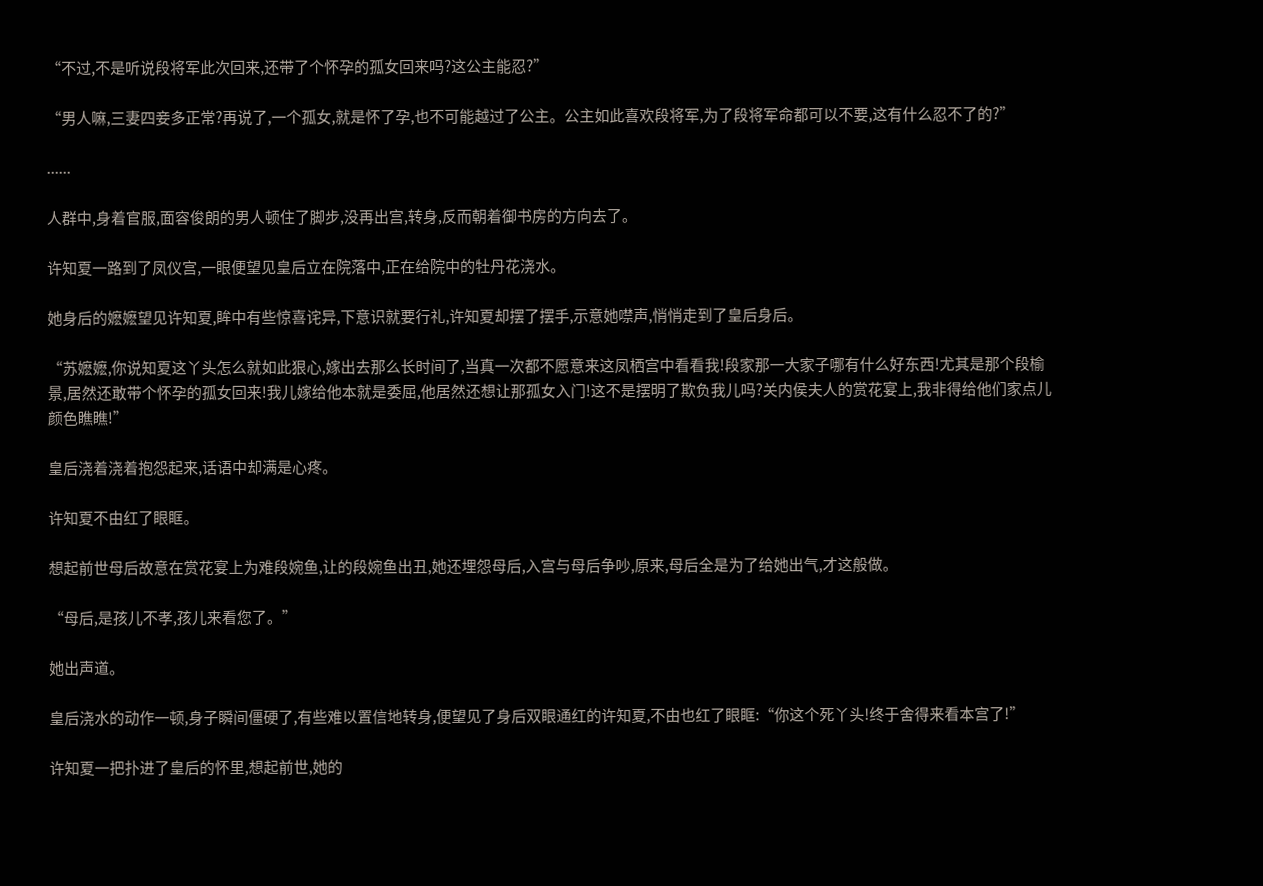“不过,不是听说段将军此次回来,还带了个怀孕的孤女回来吗?这公主能忍?”

“男人嘛,三妻四妾多正常?再说了,一个孤女,就是怀了孕,也不可能越过了公主。公主如此喜欢段将军,为了段将军命都可以不要,这有什么忍不了的?”

......

人群中,身着官服,面容俊朗的男人顿住了脚步,没再出宫,转身,反而朝着御书房的方向去了。

许知夏一路到了凤仪宫,一眼便望见皇后立在院落中,正在给院中的牡丹花浇水。

她身后的嬷嬷望见许知夏,眸中有些惊喜诧异,下意识就要行礼,许知夏却摆了摆手,示意她噤声,悄悄走到了皇后身后。

“苏嬷嬷,你说知夏这丫头怎么就如此狠心,嫁出去那么长时间了,当真一次都不愿意来这凤栖宫中看看我!段家那一大家子哪有什么好东西!尤其是那个段榆景,居然还敢带个怀孕的孤女回来!我儿嫁给他本就是委屈,他居然还想让那孤女入门!这不是摆明了欺负我儿吗?关内侯夫人的赏花宴上,我非得给他们家点儿颜色瞧瞧!”

皇后浇着浇着抱怨起来,话语中却满是心疼。

许知夏不由红了眼眶。

想起前世母后故意在赏花宴上为难段婉鱼,让的段婉鱼出丑,她还埋怨母后,入宫与母后争吵,原来,母后全是为了给她出气,才这般做。

“母后,是孩儿不孝,孩儿来看您了。”

她出声道。

皇后浇水的动作一顿,身子瞬间僵硬了,有些难以置信地转身,便望见了身后双眼通红的许知夏,不由也红了眼眶:“你这个死丫头!终于舍得来看本宫了!”

许知夏一把扑进了皇后的怀里,想起前世,她的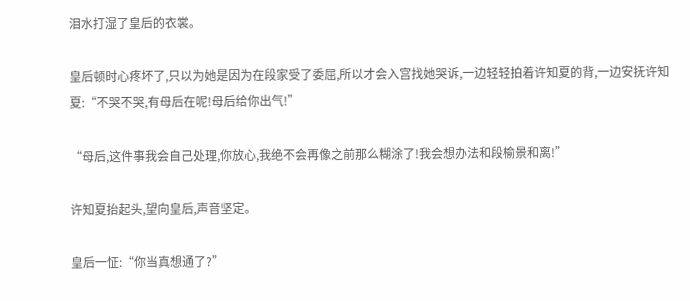泪水打湿了皇后的衣裳。

皇后顿时心疼坏了,只以为她是因为在段家受了委屈,所以才会入宫找她哭诉,一边轻轻拍着许知夏的背,一边安抚许知夏:“不哭不哭,有母后在呢!母后给你出气!”

“母后,这件事我会自己处理,你放心,我绝不会再像之前那么糊涂了!我会想办法和段榆景和离!”

许知夏抬起头,望向皇后,声音坚定。

皇后一怔:“你当真想通了?”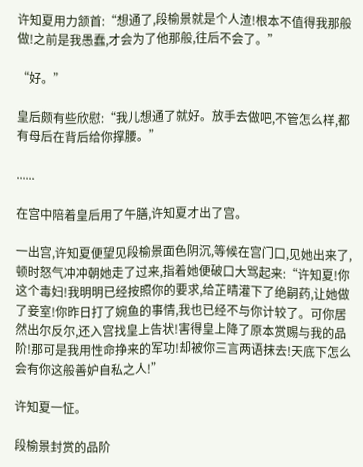许知夏用力颔首:“想通了,段榆景就是个人渣!根本不值得我那般做!之前是我愚蠢,才会为了他那般,往后不会了。”

“好。”

皇后颇有些欣慰:“我儿想通了就好。放手去做吧,不管怎么样,都有母后在背后给你撑腰。”

......

在宫中陪着皇后用了午膳,许知夏才出了宫。

一出宫,许知夏便望见段榆景面色阴沉,等候在宫门口,见她出来了,顿时怒气冲冲朝她走了过来,指着她便破口大骂起来:“许知夏!你这个毒妇!我明明已经按照你的要求,给芷晴灌下了绝嗣药,让她做了妾室!你昨日打了婉鱼的事情,我也已经不与你计较了。可你居然出尔反尔,还入宫找皇上告状!害得皇上降了原本赏赐与我的品阶!那可是我用性命挣来的军功!却被你三言两语抹去!天底下怎么会有你这般善妒自私之人!”

许知夏一怔。

段榆景封赏的品阶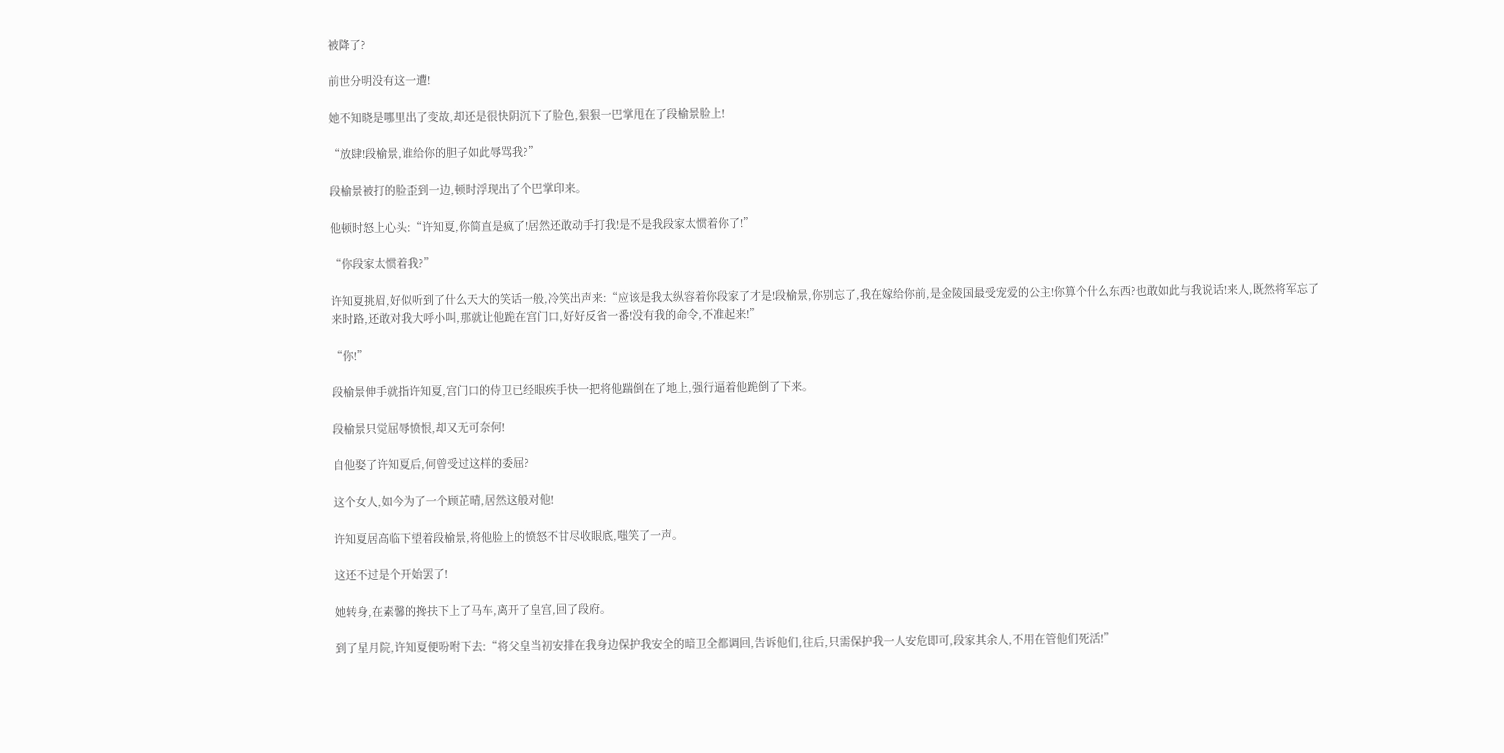被降了?

前世分明没有这一遭!

她不知晓是哪里出了变故,却还是很快阴沉下了脸色,狠狠一巴掌甩在了段榆景脸上!

“放肆!段榆景,谁给你的胆子如此辱骂我?”

段榆景被打的脸歪到一边,顿时浮现出了个巴掌印来。

他顿时怒上心头:“许知夏,你简直是疯了!居然还敢动手打我!是不是我段家太惯着你了!”

“你段家太惯着我?”

许知夏挑眉,好似听到了什么天大的笑话一般,冷笑出声来:“应该是我太纵容着你段家了才是!段榆景,你别忘了,我在嫁给你前,是金陵国最受宠爱的公主!你算个什么东西?也敢如此与我说话!来人,既然将军忘了来时路,还敢对我大呼小叫,那就让他跪在宫门口,好好反省一番!没有我的命令,不准起来!”

“你!”

段榆景伸手就指许知夏,宫门口的侍卫已经眼疾手快一把将他踹倒在了地上,强行逼着他跪倒了下来。

段榆景只觉屈辱愤恨,却又无可奈何!

自他娶了许知夏后,何曾受过这样的委屈?

这个女人,如今为了一个顾芷晴,居然这般对他!

许知夏居高临下望着段榆景,将他脸上的愤怒不甘尽收眼底,嗤笑了一声。

这还不过是个开始罢了!

她转身,在素馨的搀扶下上了马车,离开了皇宫,回了段府。

到了星月院,许知夏便吩咐下去:“将父皇当初安排在我身边保护我安全的暗卫全都调回,告诉他们,往后,只需保护我一人安危即可,段家其余人,不用在管他们死活!”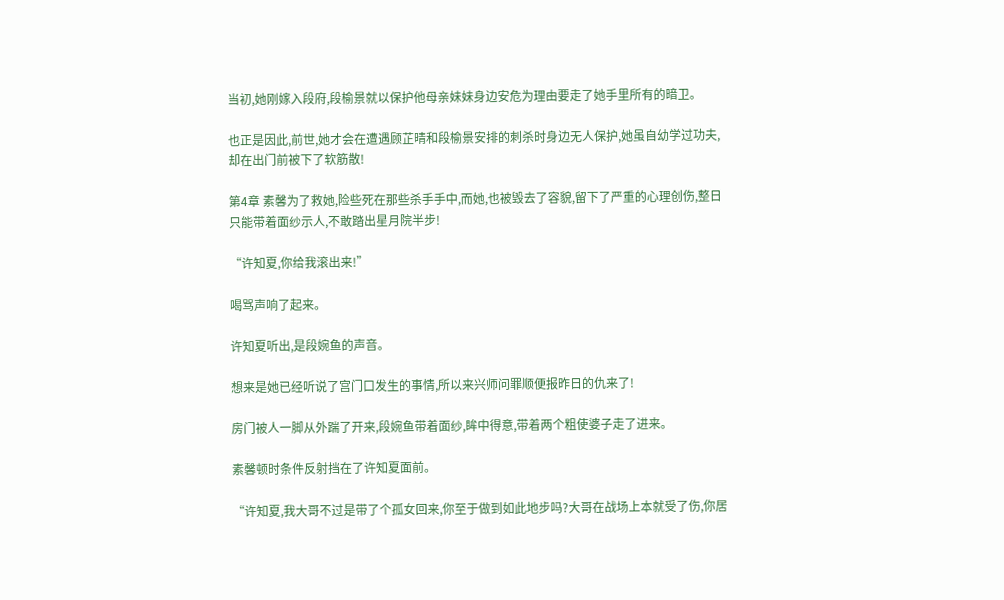当初,她刚嫁入段府,段榆景就以保护他母亲妹妹身边安危为理由要走了她手里所有的暗卫。

也正是因此,前世,她才会在遭遇顾芷晴和段榆景安排的刺杀时身边无人保护,她虽自幼学过功夫,却在出门前被下了软筋散!

第4章 素馨为了救她,险些死在那些杀手手中,而她,也被毁去了容貌,留下了严重的心理创伤,整日只能带着面纱示人,不敢踏出星月院半步!

“许知夏,你给我滚出来!”

喝骂声响了起来。

许知夏听出,是段婉鱼的声音。

想来是她已经听说了宫门口发生的事情,所以来兴师问罪顺便报昨日的仇来了!

房门被人一脚从外踹了开来,段婉鱼带着面纱,眸中得意,带着两个粗使婆子走了进来。

素馨顿时条件反射挡在了许知夏面前。

“许知夏,我大哥不过是带了个孤女回来,你至于做到如此地步吗?大哥在战场上本就受了伤,你居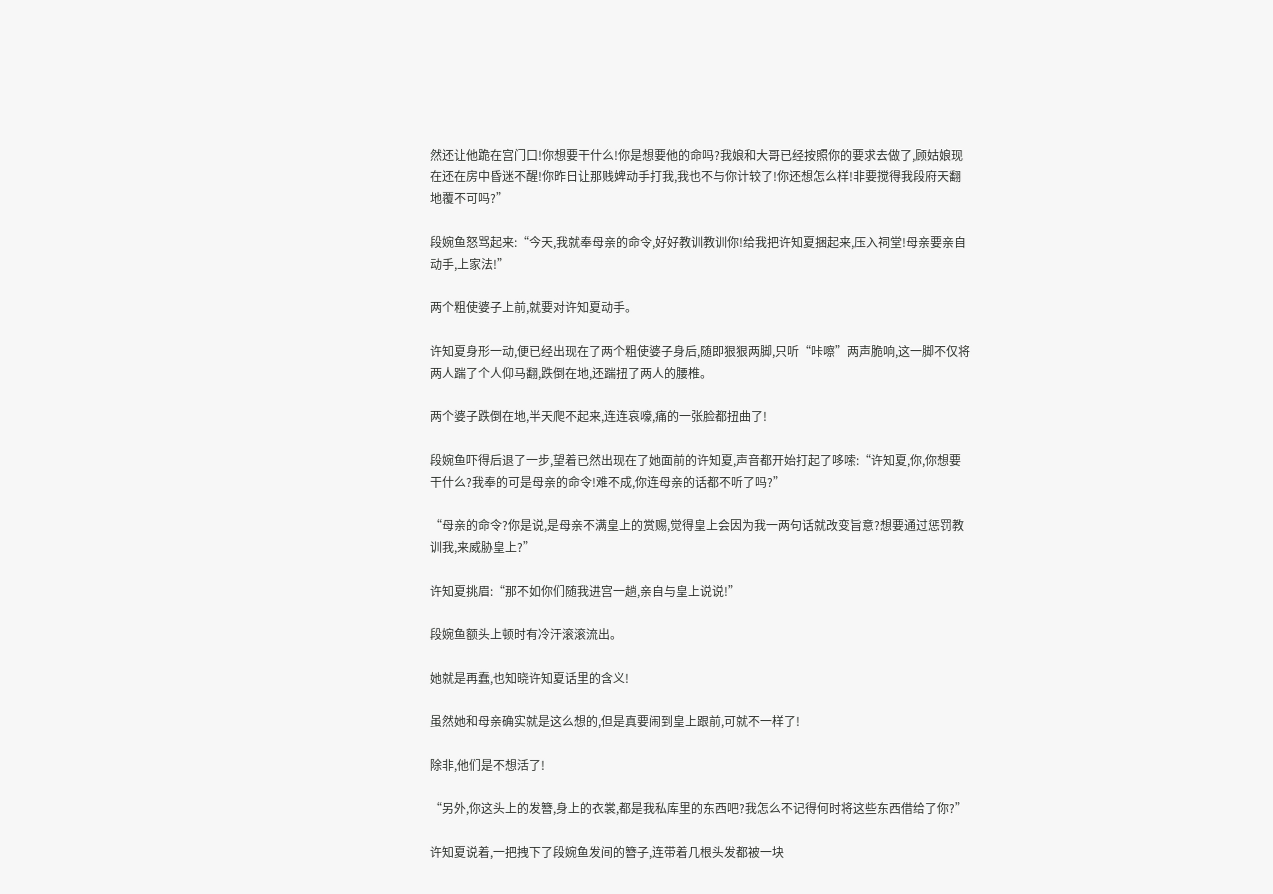然还让他跪在宫门口!你想要干什么!你是想要他的命吗?我娘和大哥已经按照你的要求去做了,顾姑娘现在还在房中昏迷不醒!你昨日让那贱婢动手打我,我也不与你计较了!你还想怎么样!非要搅得我段府天翻地覆不可吗?”

段婉鱼怒骂起来:“今天,我就奉母亲的命令,好好教训教训你!给我把许知夏捆起来,压入祠堂!母亲要亲自动手,上家法!”

两个粗使婆子上前,就要对许知夏动手。

许知夏身形一动,便已经出现在了两个粗使婆子身后,随即狠狠两脚,只听“咔嚓”两声脆响,这一脚不仅将两人踹了个人仰马翻,跌倒在地,还踹扭了两人的腰椎。

两个婆子跌倒在地,半天爬不起来,连连哀嚎,痛的一张脸都扭曲了!

段婉鱼吓得后退了一步,望着已然出现在了她面前的许知夏,声音都开始打起了哆嗦:“许知夏,你,你想要干什么?我奉的可是母亲的命令!难不成,你连母亲的话都不听了吗?”

“母亲的命令?你是说,是母亲不满皇上的赏赐,觉得皇上会因为我一两句话就改变旨意?想要通过惩罚教训我,来威胁皇上?”

许知夏挑眉:“那不如你们随我进宫一趟,亲自与皇上说说!”

段婉鱼额头上顿时有冷汗滚滚流出。

她就是再蠢,也知晓许知夏话里的含义!

虽然她和母亲确实就是这么想的,但是真要闹到皇上跟前,可就不一样了!

除非,他们是不想活了!

“另外,你这头上的发簪,身上的衣裳,都是我私库里的东西吧?我怎么不记得何时将这些东西借给了你?”

许知夏说着,一把拽下了段婉鱼发间的簪子,连带着几根头发都被一块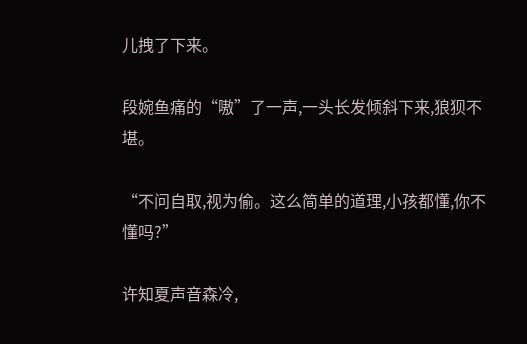儿拽了下来。

段婉鱼痛的“嗷”了一声,一头长发倾斜下来,狼狈不堪。

“不问自取,视为偷。这么简单的道理,小孩都懂,你不懂吗?”

许知夏声音森冷,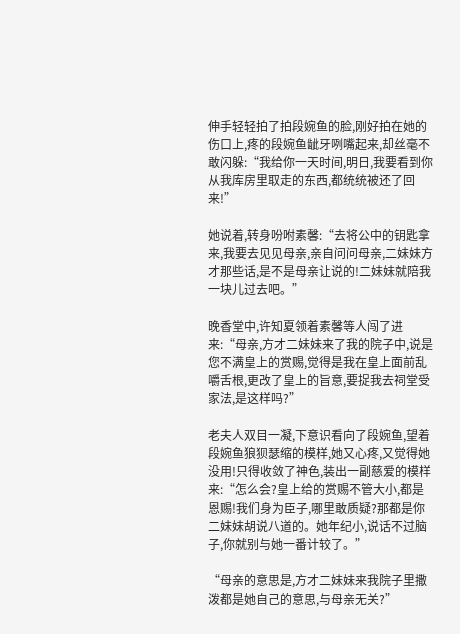伸手轻轻拍了拍段婉鱼的脸,刚好拍在她的伤口上,疼的段婉鱼龇牙咧嘴起来,却丝毫不敢闪躲:“我给你一天时间,明日,我要看到你从我库房里取走的东西,都统统被还了回来!”

她说着,转身吩咐素馨:“去将公中的钥匙拿来,我要去见见母亲,亲自问问母亲,二妹妹方才那些话,是不是母亲让说的!二妹妹就陪我一块儿过去吧。”

晚香堂中,许知夏领着素馨等人闯了进来:“母亲,方才二妹妹来了我的院子中,说是您不满皇上的赏赐,觉得是我在皇上面前乱嚼舌根,更改了皇上的旨意,要捉我去祠堂受家法,是这样吗?”

老夫人双目一凝,下意识看向了段婉鱼,望着段婉鱼狼狈瑟缩的模样,她又心疼,又觉得她没用!只得收敛了神色,装出一副慈爱的模样来:“怎么会?皇上给的赏赐不管大小,都是恩赐!我们身为臣子,哪里敢质疑?那都是你二妹妹胡说八道的。她年纪小,说话不过脑子,你就别与她一番计较了。”

“母亲的意思是,方才二妹妹来我院子里撒泼都是她自己的意思,与母亲无关?”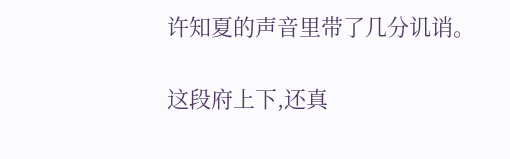许知夏的声音里带了几分讥诮。

这段府上下,还真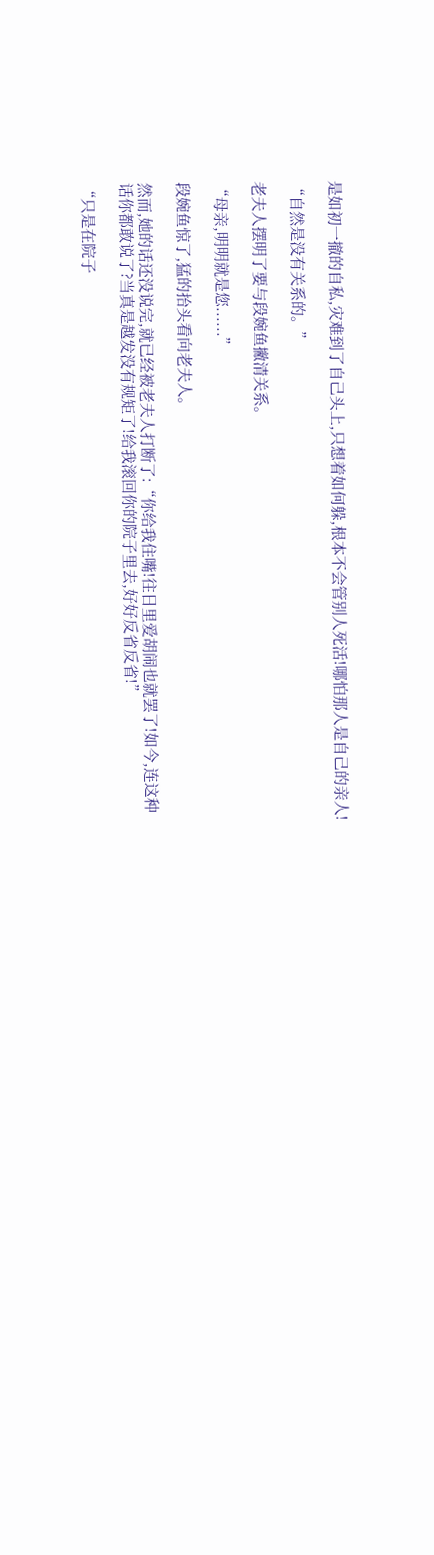是如初一撤的自私,灾难到了自己头上,只想着如何躲,根本不会管别人死活!哪怕那人是自己的亲人!

“自然是没有关系的。”

老夫人摆明了要与段婉鱼撇清关系。

“母亲,明明就是您......”

段婉鱼惊了,猛的抬头看向老夫人。

然而,她的话还没说完,就已经被老夫人打断了:“你给我住嘴!往日里爱胡闹也就罢了!如今,连这种话你都敢说了?当真是越发没有规矩了!给我滚回你的院子里去,好好反省反省!”

“只是在院子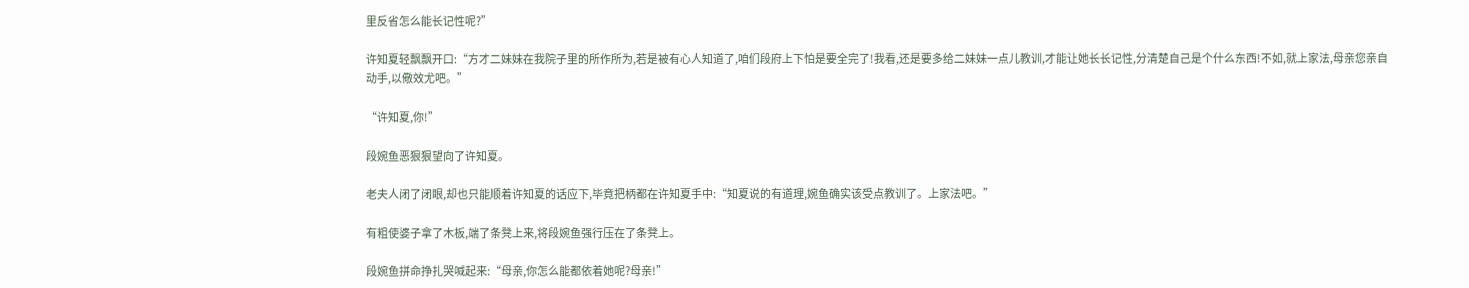里反省怎么能长记性呢?”

许知夏轻飘飘开口:“方才二妹妹在我院子里的所作所为,若是被有心人知道了,咱们段府上下怕是要全完了!我看,还是要多给二妹妹一点儿教训,才能让她长长记性,分清楚自己是个什么东西!不如,就上家法,母亲您亲自动手,以儆效尤吧。”

“许知夏,你!”

段婉鱼恶狠狠望向了许知夏。

老夫人闭了闭眼,却也只能顺着许知夏的话应下,毕竟把柄都在许知夏手中:“知夏说的有道理,婉鱼确实该受点教训了。上家法吧。”

有粗使婆子拿了木板,端了条凳上来,将段婉鱼强行压在了条凳上。

段婉鱼拼命挣扎哭喊起来:“母亲,你怎么能都依着她呢?母亲!”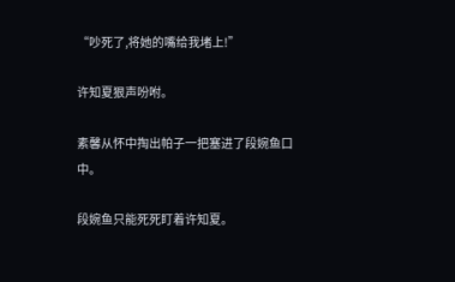“吵死了,将她的嘴给我堵上!”

许知夏狠声吩咐。

素馨从怀中掏出帕子一把塞进了段婉鱼口中。

段婉鱼只能死死盯着许知夏。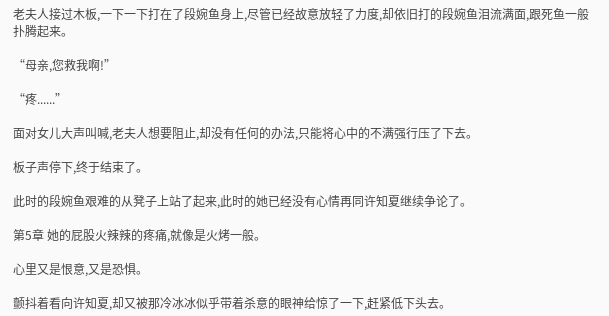老夫人接过木板,一下一下打在了段婉鱼身上,尽管已经故意放轻了力度,却依旧打的段婉鱼泪流满面,跟死鱼一般扑腾起来。

“母亲,您救我啊!”

“疼......”

面对女儿大声叫喊,老夫人想要阻止,却没有任何的办法,只能将心中的不满强行压了下去。

板子声停下,终于结束了。

此时的段婉鱼艰难的从凳子上站了起来,此时的她已经没有心情再同许知夏继续争论了。

第5章 她的屁股火辣辣的疼痛,就像是火烤一般。

心里又是恨意,又是恐惧。

颤抖着看向许知夏,却又被那冷冰冰似乎带着杀意的眼神给惊了一下,赶紧低下头去。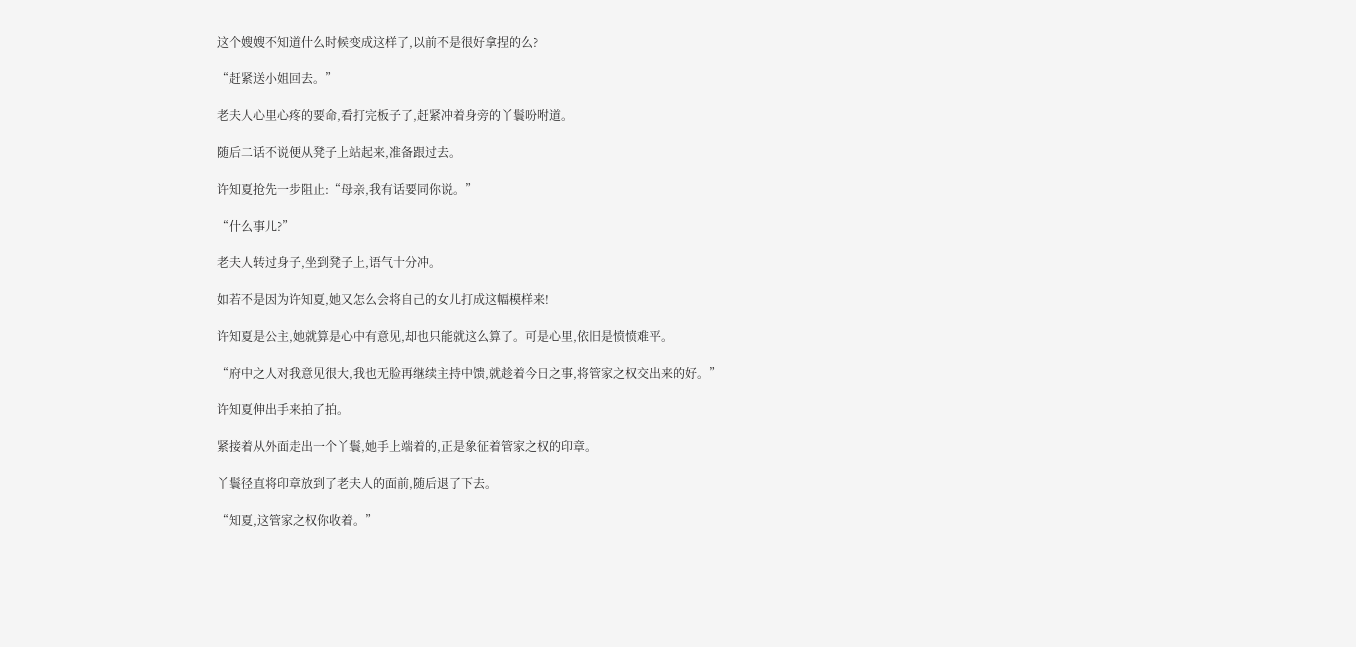这个嫂嫂不知道什么时候变成这样了,以前不是很好拿捏的么?

“赶紧送小姐回去。”

老夫人心里心疼的要命,看打完板子了,赶紧冲着身旁的丫鬟吩咐道。

随后二话不说便从凳子上站起来,准备跟过去。

许知夏抢先一步阻止:“母亲,我有话要同你说。”

“什么事儿?”

老夫人转过身子,坐到凳子上,语气十分冲。

如若不是因为许知夏,她又怎么会将自己的女儿打成这幅模样来!

许知夏是公主,她就算是心中有意见,却也只能就这么算了。可是心里,依旧是愤愤难平。

“府中之人对我意见很大,我也无脸再继续主持中馈,就趁着今日之事,将管家之权交出来的好。”

许知夏伸出手来拍了拍。

紧接着从外面走出一个丫鬟,她手上端着的,正是象征着管家之权的印章。

丫鬟径直将印章放到了老夫人的面前,随后退了下去。

“知夏,这管家之权你收着。”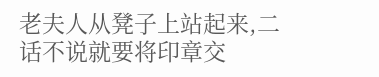老夫人从凳子上站起来,二话不说就要将印章交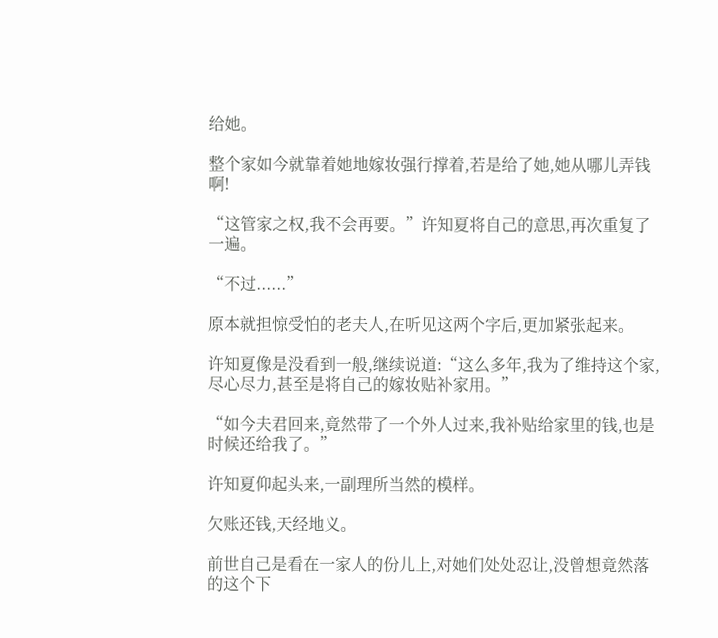给她。

整个家如今就靠着她地嫁妆强行撑着,若是给了她,她从哪儿弄钱啊!

“这管家之权,我不会再要。”许知夏将自己的意思,再次重复了一遍。

“不过......”

原本就担惊受怕的老夫人,在听见这两个字后,更加紧张起来。

许知夏像是没看到一般,继续说道:“这么多年,我为了维持这个家,尽心尽力,甚至是将自己的嫁妆贴补家用。”

“如今夫君回来,竟然带了一个外人过来,我补贴给家里的钱,也是时候还给我了。”

许知夏仰起头来,一副理所当然的模样。

欠账还钱,天经地义。

前世自己是看在一家人的份儿上,对她们处处忍让,没曾想竟然落的这个下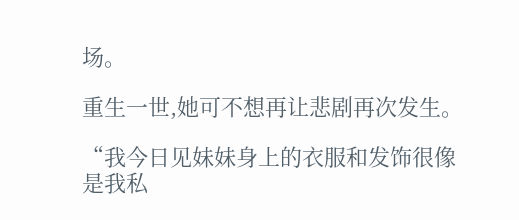场。

重生一世,她可不想再让悲剧再次发生。

“我今日见妹妹身上的衣服和发饰很像是我私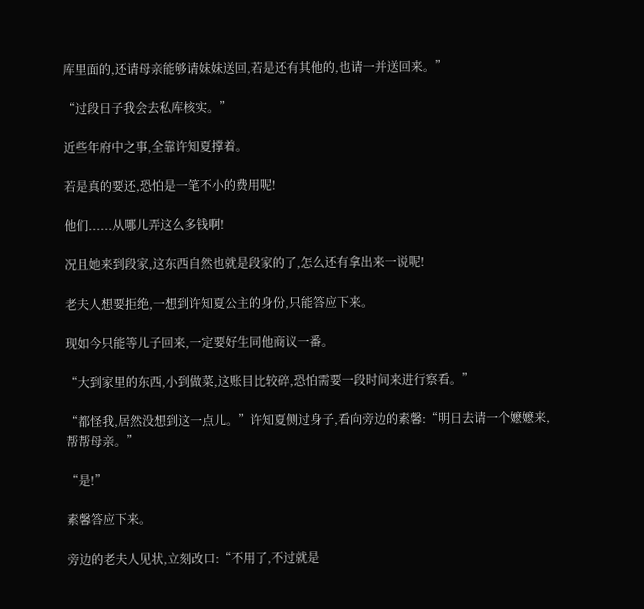库里面的,还请母亲能够请妹妹送回,若是还有其他的,也请一并送回来。”

“过段日子我会去私库核实。”

近些年府中之事,全靠许知夏撑着。

若是真的要还,恐怕是一笔不小的费用呢!

他们......从哪儿弄这么多钱啊!

况且她来到段家,这东西自然也就是段家的了,怎么还有拿出来一说呢!

老夫人想要拒绝,一想到许知夏公主的身份,只能答应下来。

现如今只能等儿子回来,一定要好生同他商议一番。

“大到家里的东西,小到做菜,这账目比较碎,恐怕需要一段时间来进行察看。”

“都怪我,居然没想到这一点儿。”许知夏侧过身子,看向旁边的素馨:“明日去请一个嬷嬷来,帮帮母亲。”

“是!”

素馨答应下来。

旁边的老夫人见状,立刻改口:“不用了,不过就是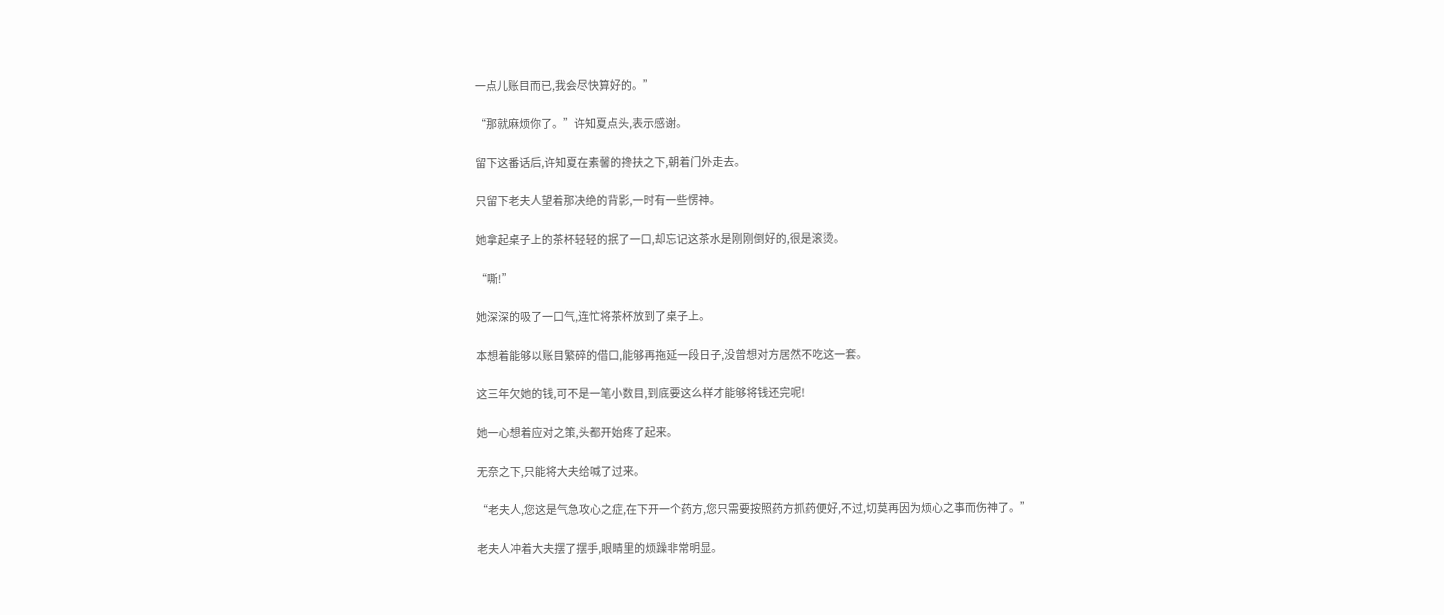一点儿账目而已,我会尽快算好的。”

“那就麻烦你了。”许知夏点头,表示感谢。

留下这番话后,许知夏在素馨的搀扶之下,朝着门外走去。

只留下老夫人望着那决绝的背影,一时有一些愣神。

她拿起桌子上的茶杯轻轻的抿了一口,却忘记这茶水是刚刚倒好的,很是滚烫。

“嘶!”

她深深的吸了一口气,连忙将茶杯放到了桌子上。

本想着能够以账目繁碎的借口,能够再拖延一段日子,没曾想对方居然不吃这一套。

这三年欠她的钱,可不是一笔小数目,到底要这么样才能够将钱还完呢!

她一心想着应对之策,头都开始疼了起来。

无奈之下,只能将大夫给喊了过来。

“老夫人,您这是气急攻心之症,在下开一个药方,您只需要按照药方抓药便好,不过,切莫再因为烦心之事而伤神了。”

老夫人冲着大夫摆了摆手,眼睛里的烦躁非常明显。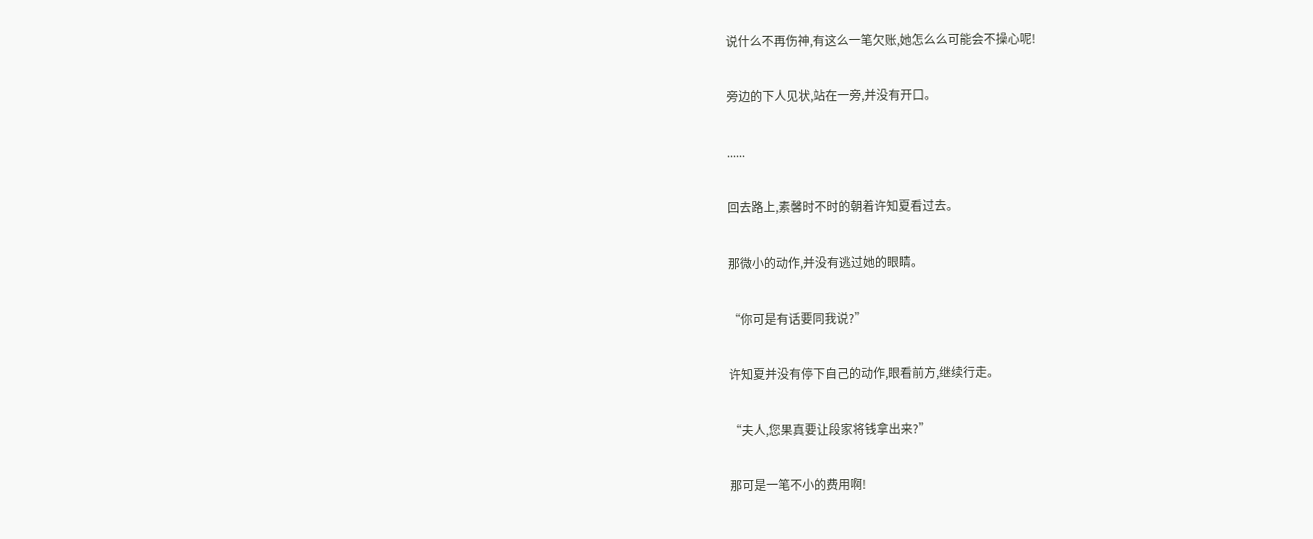说什么不再伤神,有这么一笔欠账,她怎么么可能会不操心呢!

旁边的下人见状,站在一旁,并没有开口。

......

回去路上,素馨时不时的朝着许知夏看过去。

那微小的动作,并没有逃过她的眼睛。

“你可是有话要同我说?”

许知夏并没有停下自己的动作,眼看前方,继续行走。

“夫人,您果真要让段家将钱拿出来?”

那可是一笔不小的费用啊!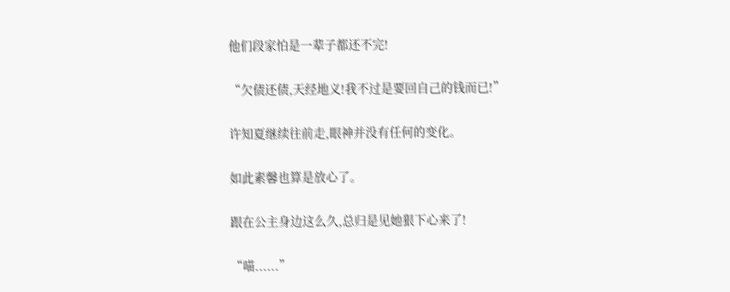他们段家怕是一辈子都还不完!

“欠债还债,天经地义!我不过是要回自己的钱而已!”

许知夏继续往前走,眼神并没有任何的变化。

如此素馨也算是放心了。

跟在公主身边这么久,总归是见她狠下心来了!

“喵......”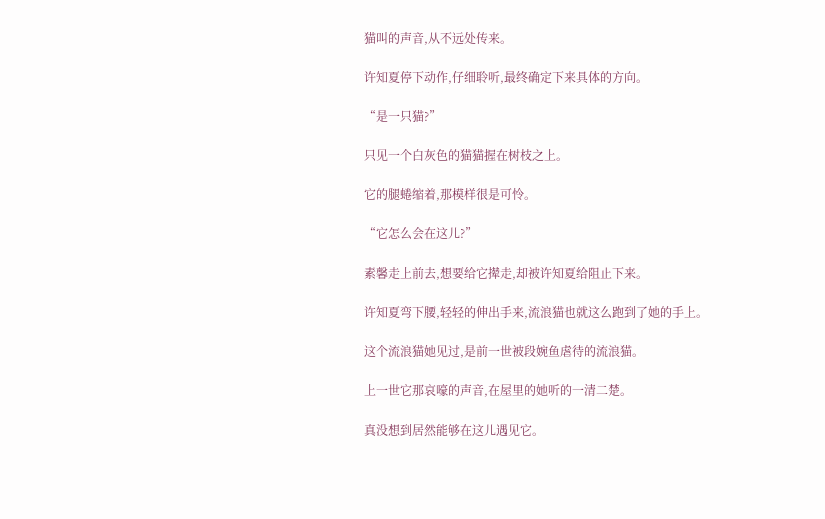猫叫的声音,从不远处传来。

许知夏停下动作,仔细聆听,最终确定下来具体的方向。

“是一只猫?”

只见一个白灰色的猫猫握在树枝之上。

它的腿蜷缩着,那模样很是可怜。

“它怎么会在这儿?”

素馨走上前去,想要给它撵走,却被许知夏给阻止下来。

许知夏弯下腰,轻轻的伸出手来,流浪猫也就这么跑到了她的手上。

这个流浪猫她见过,是前一世被段婉鱼虐待的流浪猫。

上一世它那哀嚎的声音,在屋里的她听的一清二楚。

真没想到居然能够在这儿遇见它。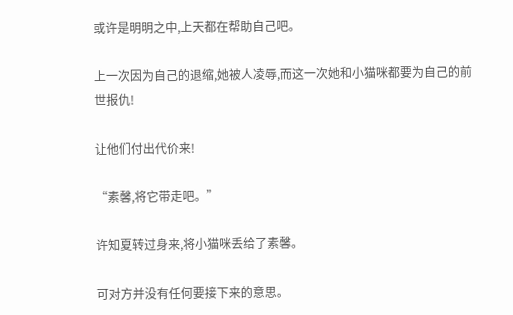或许是明明之中,上天都在帮助自己吧。

上一次因为自己的退缩,她被人凌辱,而这一次她和小猫咪都要为自己的前世报仇!

让他们付出代价来!

“素馨,将它带走吧。”

许知夏转过身来,将小猫咪丢给了素馨。

可对方并没有任何要接下来的意思。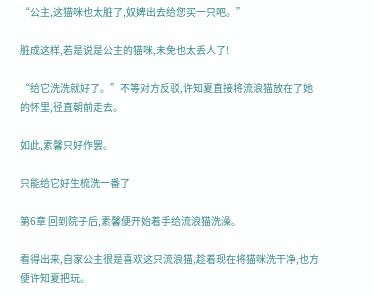“公主,这猫咪也太脏了,奴婢出去给您买一只吧。”

脏成这样,若是说是公主的猫咪,未免也太丢人了!

“给它洗洗就好了。”不等对方反驳,许知夏直接将流浪猫放在了她的怀里,径直朝前走去。

如此,素馨只好作罢。

只能给它好生梳洗一番了

第6章 回到院子后,素馨便开始着手给流浪猫洗澡。

看得出来,自家公主很是喜欢这只流浪猫,趁着现在将猫咪洗干净,也方便许知夏把玩。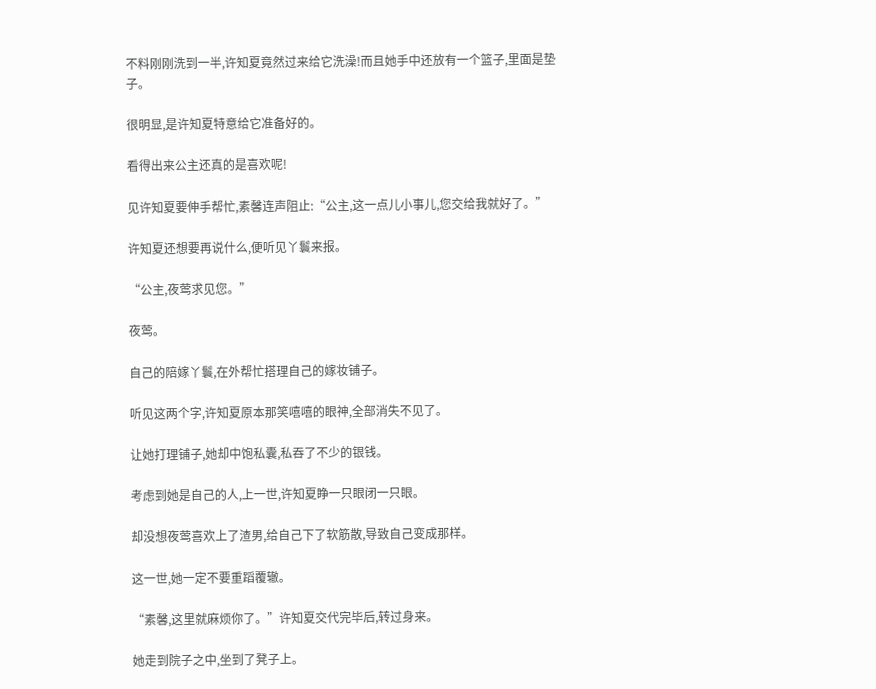不料刚刚洗到一半,许知夏竟然过来给它洗澡!而且她手中还放有一个篮子,里面是垫子。

很明显,是许知夏特意给它准备好的。

看得出来公主还真的是喜欢呢!

见许知夏要伸手帮忙,素馨连声阻止:“公主,这一点儿小事儿,您交给我就好了。”

许知夏还想要再说什么,便听见丫鬟来报。

“公主,夜莺求见您。”

夜莺。

自己的陪嫁丫鬟,在外帮忙搭理自己的嫁妆铺子。

听见这两个字,许知夏原本那笑嘻嘻的眼神,全部消失不见了。

让她打理铺子,她却中饱私囊,私吞了不少的银钱。

考虑到她是自己的人,上一世,许知夏睁一只眼闭一只眼。

却没想夜莺喜欢上了渣男,给自己下了软筋散,导致自己变成那样。

这一世,她一定不要重蹈覆辙。

“素馨,这里就麻烦你了。”许知夏交代完毕后,转过身来。

她走到院子之中,坐到了凳子上。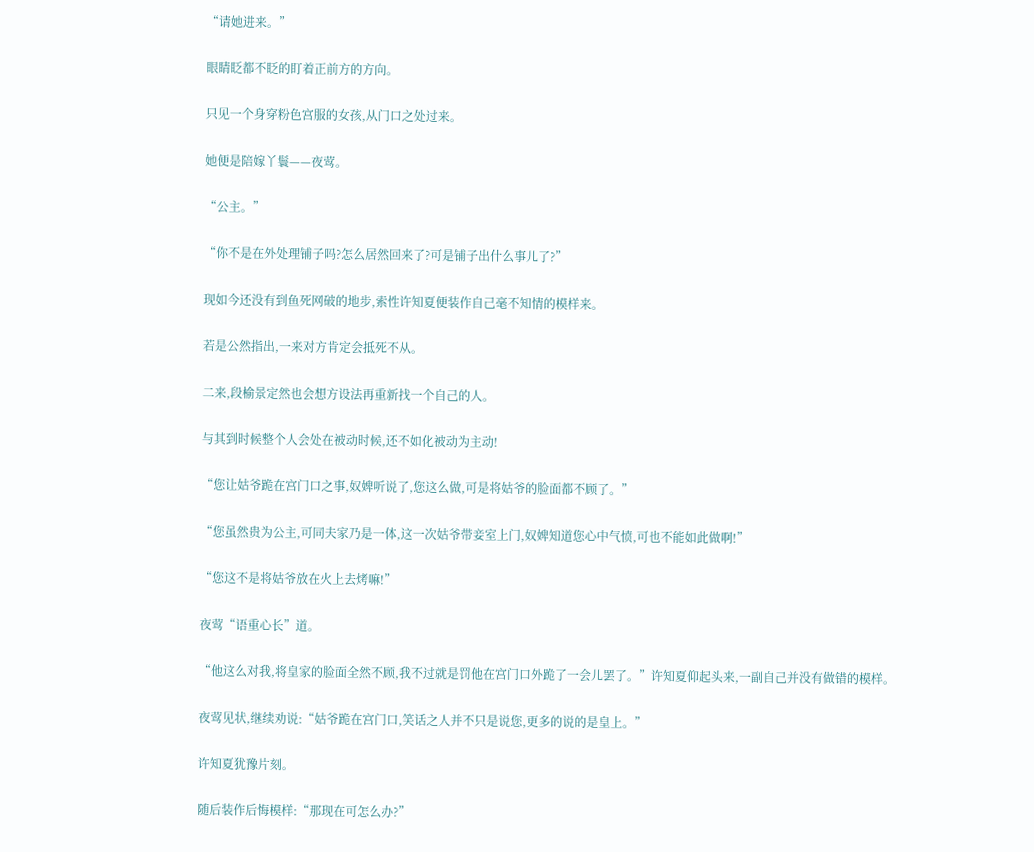“请她进来。”

眼睛眨都不眨的盯着正前方的方向。

只见一个身穿粉色宫服的女孩,从门口之处过来。

她便是陪嫁丫鬟——夜莺。

“公主。”

“你不是在外处理铺子吗?怎么居然回来了?可是铺子出什么事儿了?”

现如今还没有到鱼死网破的地步,索性许知夏便装作自己毫不知情的模样来。

若是公然指出,一来对方肯定会抵死不从。

二来,段榆景定然也会想方设法再重新找一个自己的人。

与其到时候整个人会处在被动时候,还不如化被动为主动!

“您让姑爷跪在宫门口之事,奴婢听说了,您这么做,可是将姑爷的脸面都不顾了。”

“您虽然贵为公主,可同夫家乃是一体,这一次姑爷带妾室上门,奴婢知道您心中气愤,可也不能如此做啊!”

“您这不是将姑爷放在火上去烤嘛!”

夜莺“语重心长”道。

“他这么对我,将皇家的脸面全然不顾,我不过就是罚他在宫门口外跪了一会儿罢了。”许知夏仰起头来,一副自己并没有做错的模样。

夜莺见状,继续劝说:“姑爷跪在宫门口,笑话之人并不只是说您,更多的说的是皇上。”

许知夏犹豫片刻。

随后装作后悔模样:“那现在可怎么办?”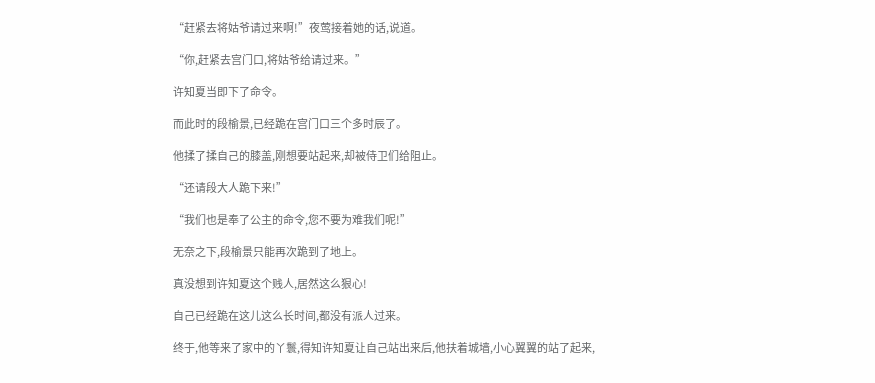“赶紧去将姑爷请过来啊!”夜莺接着她的话,说道。

“你,赶紧去宫门口,将姑爷给请过来。”

许知夏当即下了命令。

而此时的段榆景,已经跪在宫门口三个多时辰了。

他揉了揉自己的膝盖,刚想要站起来,却被侍卫们给阻止。

“还请段大人跪下来!”

“我们也是奉了公主的命令,您不要为难我们呢!”

无奈之下,段榆景只能再次跪到了地上。

真没想到许知夏这个贱人,居然这么狠心!

自己已经跪在这儿这么长时间,都没有派人过来。

终于,他等来了家中的丫鬟,得知许知夏让自己站出来后,他扶着城墙,小心翼翼的站了起来,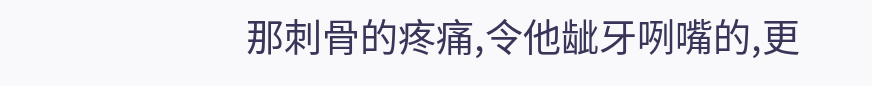那刺骨的疼痛,令他龇牙咧嘴的,更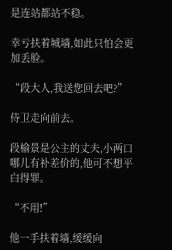是连站都站不稳。

幸亏扶着城墙,如此只怕会更加丢脸。

“段大人,我送您回去吧?”

侍卫走向前去。

段榆景是公主的丈夫,小两口哪儿有补差价的,他可不想平白得罪。

“不用!”

他一手扶着墙,缓缓向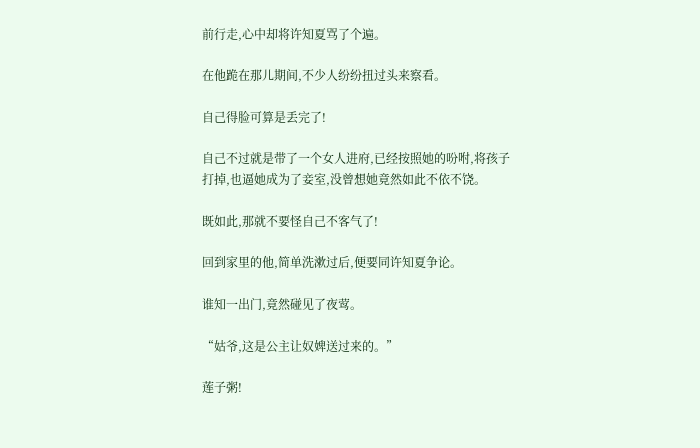前行走,心中却将许知夏骂了个遍。

在他跪在那儿期间,不少人纷纷扭过头来察看。

自己得脸可算是丢完了!

自己不过就是带了一个女人进府,已经按照她的吩咐,将孩子打掉,也逼她成为了妾室,没曾想她竟然如此不依不饶。

既如此,那就不要怪自己不客气了!

回到家里的他,简单洗漱过后,便要同许知夏争论。

谁知一出门,竟然碰见了夜莺。

“姑爷,这是公主让奴婢送过来的。”

莲子粥!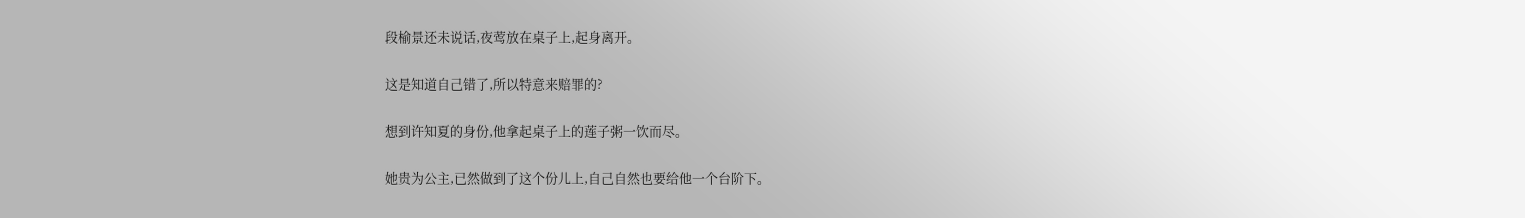段榆景还未说话,夜莺放在桌子上,起身离开。

这是知道自己错了,所以特意来赔罪的?

想到许知夏的身份,他拿起桌子上的莲子粥一饮而尽。

她贵为公主,已然做到了这个份儿上,自己自然也要给他一个台阶下。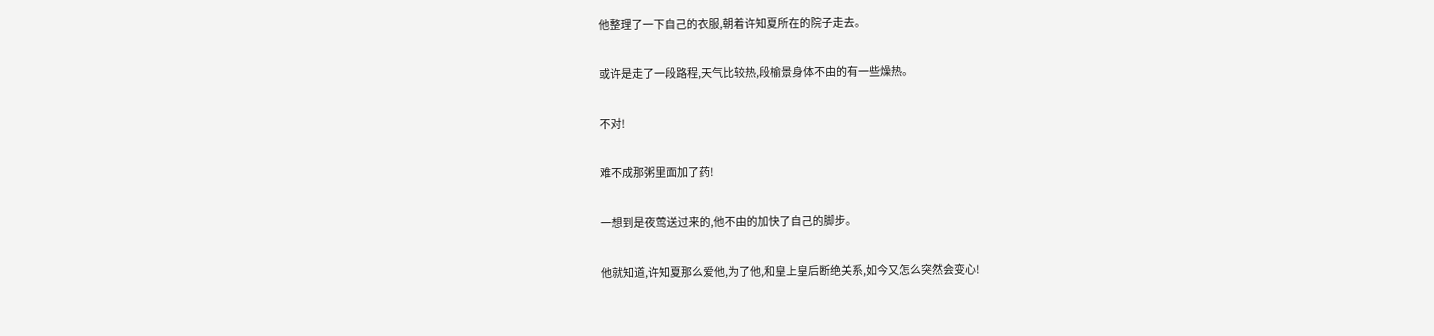他整理了一下自己的衣服,朝着许知夏所在的院子走去。

或许是走了一段路程,天气比较热,段榆景身体不由的有一些燥热。

不对!

难不成那粥里面加了药!

一想到是夜莺送过来的,他不由的加快了自己的脚步。

他就知道,许知夏那么爱他,为了他,和皇上皇后断绝关系,如今又怎么突然会变心!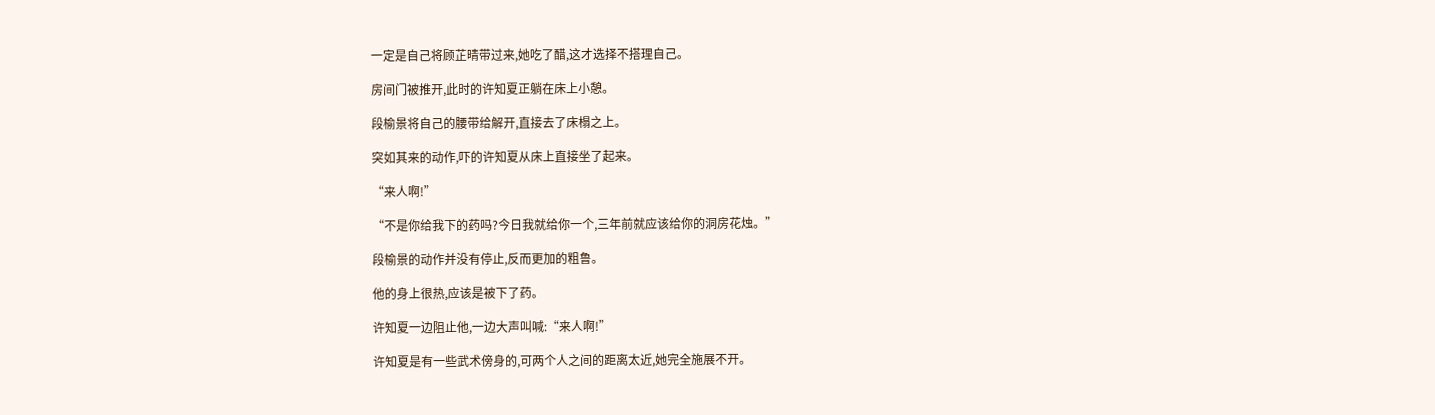一定是自己将顾芷晴带过来,她吃了醋,这才选择不搭理自己。

房间门被推开,此时的许知夏正躺在床上小憩。

段榆景将自己的腰带给解开,直接去了床榻之上。

突如其来的动作,吓的许知夏从床上直接坐了起来。

“来人啊!”

“不是你给我下的药吗?今日我就给你一个,三年前就应该给你的洞房花烛。”

段榆景的动作并没有停止,反而更加的粗鲁。

他的身上很热,应该是被下了药。

许知夏一边阻止他,一边大声叫喊:“来人啊!”

许知夏是有一些武术傍身的,可两个人之间的距离太近,她完全施展不开。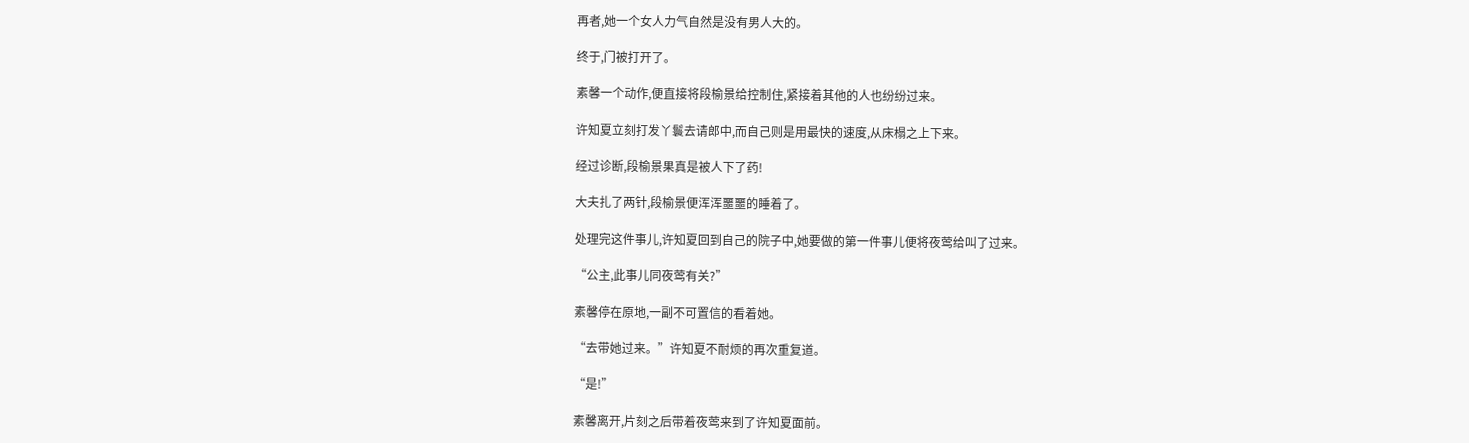再者,她一个女人力气自然是没有男人大的。

终于,门被打开了。

素馨一个动作,便直接将段榆景给控制住,紧接着其他的人也纷纷过来。

许知夏立刻打发丫鬟去请郎中,而自己则是用最快的速度,从床榻之上下来。

经过诊断,段榆景果真是被人下了药!

大夫扎了两针,段榆景便浑浑噩噩的睡着了。

处理完这件事儿,许知夏回到自己的院子中,她要做的第一件事儿便将夜莺给叫了过来。

“公主,此事儿同夜莺有关?”

素馨停在原地,一副不可置信的看着她。

“去带她过来。”许知夏不耐烦的再次重复道。

“是!”

素馨离开,片刻之后带着夜莺来到了许知夏面前。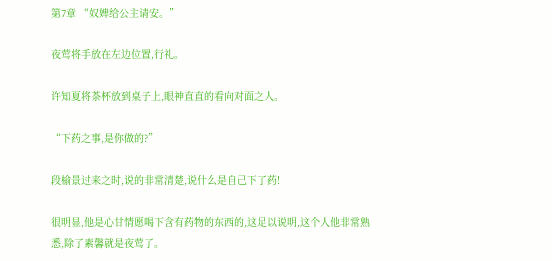第7章 “奴婢给公主请安。”

夜莺将手放在左边位置,行礼。

许知夏将茶杯放到桌子上,眼神直直的看向对面之人。

“下药之事,是你做的?”

段榆景过来之时,说的非常清楚,说什么是自己下了药!

很明显,他是心甘情愿喝下含有药物的东西的,这足以说明,这个人他非常熟悉,除了素馨就是夜莺了。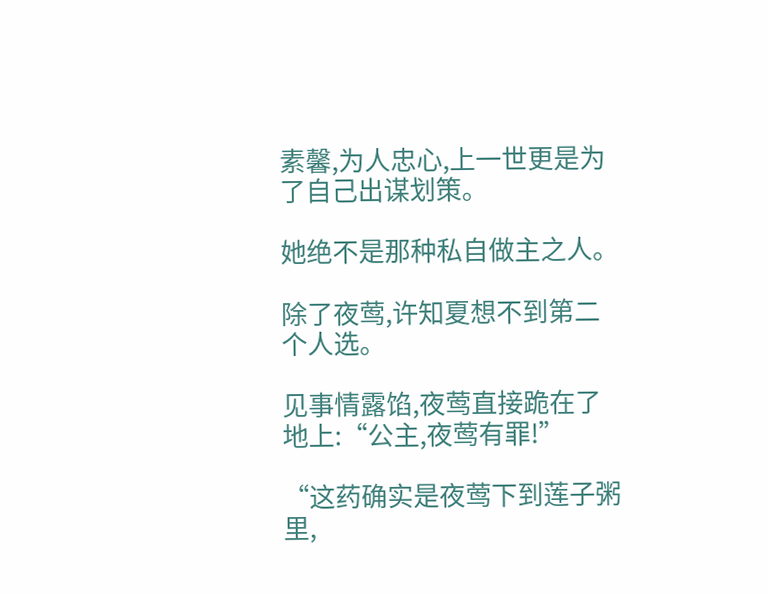素馨,为人忠心,上一世更是为了自己出谋划策。

她绝不是那种私自做主之人。

除了夜莺,许知夏想不到第二个人选。

见事情露馅,夜莺直接跪在了地上:“公主,夜莺有罪!”

“这药确实是夜莺下到莲子粥里,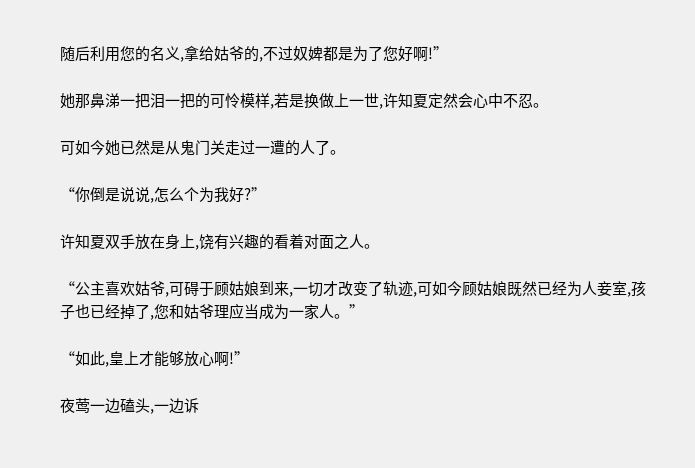随后利用您的名义,拿给姑爷的,不过奴婢都是为了您好啊!”

她那鼻涕一把泪一把的可怜模样,若是换做上一世,许知夏定然会心中不忍。

可如今她已然是从鬼门关走过一遭的人了。

“你倒是说说,怎么个为我好?”

许知夏双手放在身上,饶有兴趣的看着对面之人。

“公主喜欢姑爷,可碍于顾姑娘到来,一切才改变了轨迹,可如今顾姑娘既然已经为人妾室,孩子也已经掉了,您和姑爷理应当成为一家人。”

“如此,皇上才能够放心啊!”

夜莺一边磕头,一边诉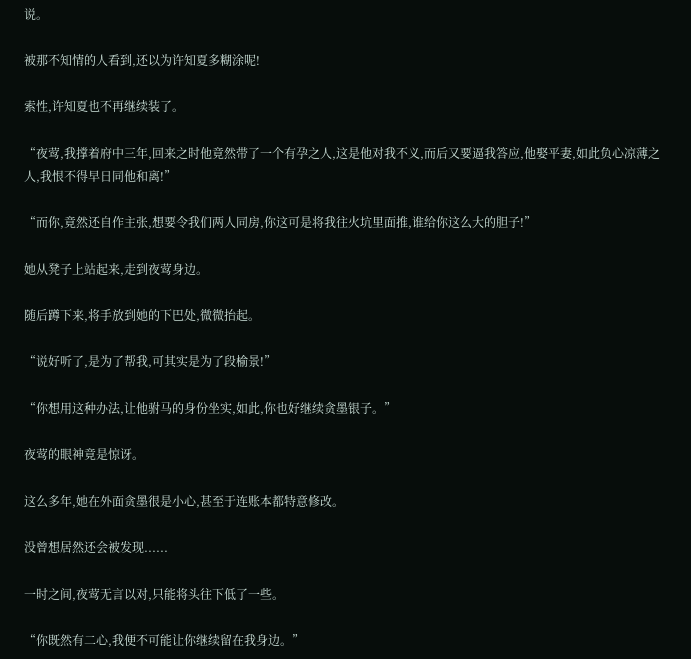说。

被那不知情的人看到,还以为许知夏多糊涂呢!

索性,许知夏也不再继续装了。

“夜莺,我撑着府中三年,回来之时他竟然带了一个有孕之人,这是他对我不义,而后又要逼我答应,他娶平妻,如此负心凉薄之人,我恨不得早日同他和离!”

“而你,竟然还自作主张,想要令我们两人同房,你这可是将我往火坑里面推,谁给你这么大的胆子!”

她从凳子上站起来,走到夜莺身边。

随后蹲下来,将手放到她的下巴处,微微抬起。

“说好听了,是为了帮我,可其实是为了段榆景!”

“你想用这种办法,让他驸马的身份坐实,如此,你也好继续贪墨银子。”

夜莺的眼神竟是惊讶。

这么多年,她在外面贪墨很是小心,甚至于连账本都特意修改。

没曾想居然还会被发现......

一时之间,夜莺无言以对,只能将头往下低了一些。

“你既然有二心,我便不可能让你继续留在我身边。”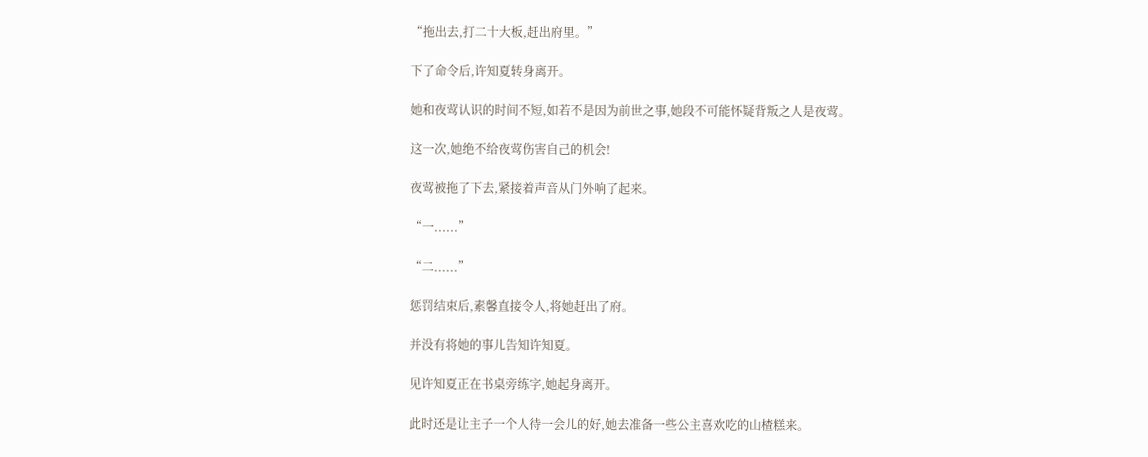“拖出去,打二十大板,赶出府里。”

下了命令后,许知夏转身离开。

她和夜莺认识的时间不短,如若不是因为前世之事,她段不可能怀疑背叛之人是夜莺。

这一次,她绝不给夜莺伤害自己的机会!

夜莺被拖了下去,紧接着声音从门外响了起来。

“一......”

“二......”

惩罚结束后,素馨直接令人,将她赶出了府。

并没有将她的事儿告知许知夏。

见许知夏正在书桌旁练字,她起身离开。

此时还是让主子一个人待一会儿的好,她去准备一些公主喜欢吃的山楂糕来。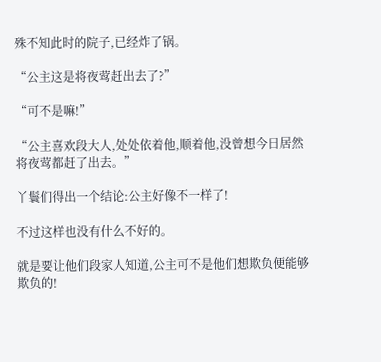殊不知此时的院子,已经炸了锅。

“公主这是将夜莺赶出去了?”

“可不是嘛!”

“公主喜欢段大人,处处依着他,顺着他,没曾想今日居然将夜莺都赶了出去。”

丫鬟们得出一个结论:公主好像不一样了!

不过这样也没有什么不好的。

就是要让他们段家人知道,公主可不是他们想欺负便能够欺负的!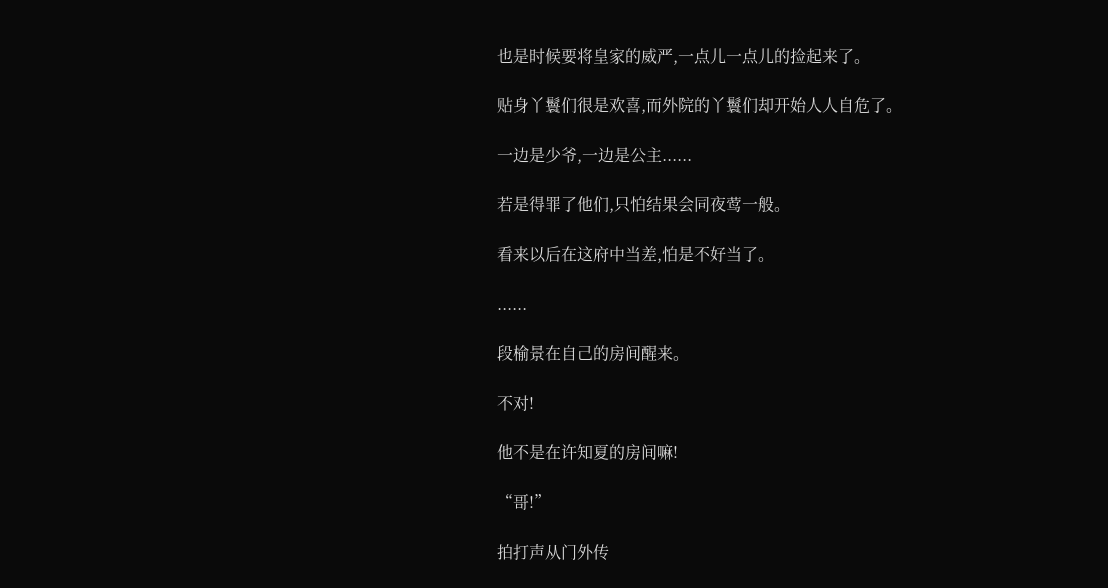也是时候要将皇家的威严,一点儿一点儿的捡起来了。

贴身丫鬟们很是欢喜,而外院的丫鬟们却开始人人自危了。

一边是少爷,一边是公主......

若是得罪了他们,只怕结果会同夜莺一般。

看来以后在这府中当差,怕是不好当了。

......

段榆景在自己的房间醒来。

不对!

他不是在许知夏的房间嘛!

“哥!”

拍打声从门外传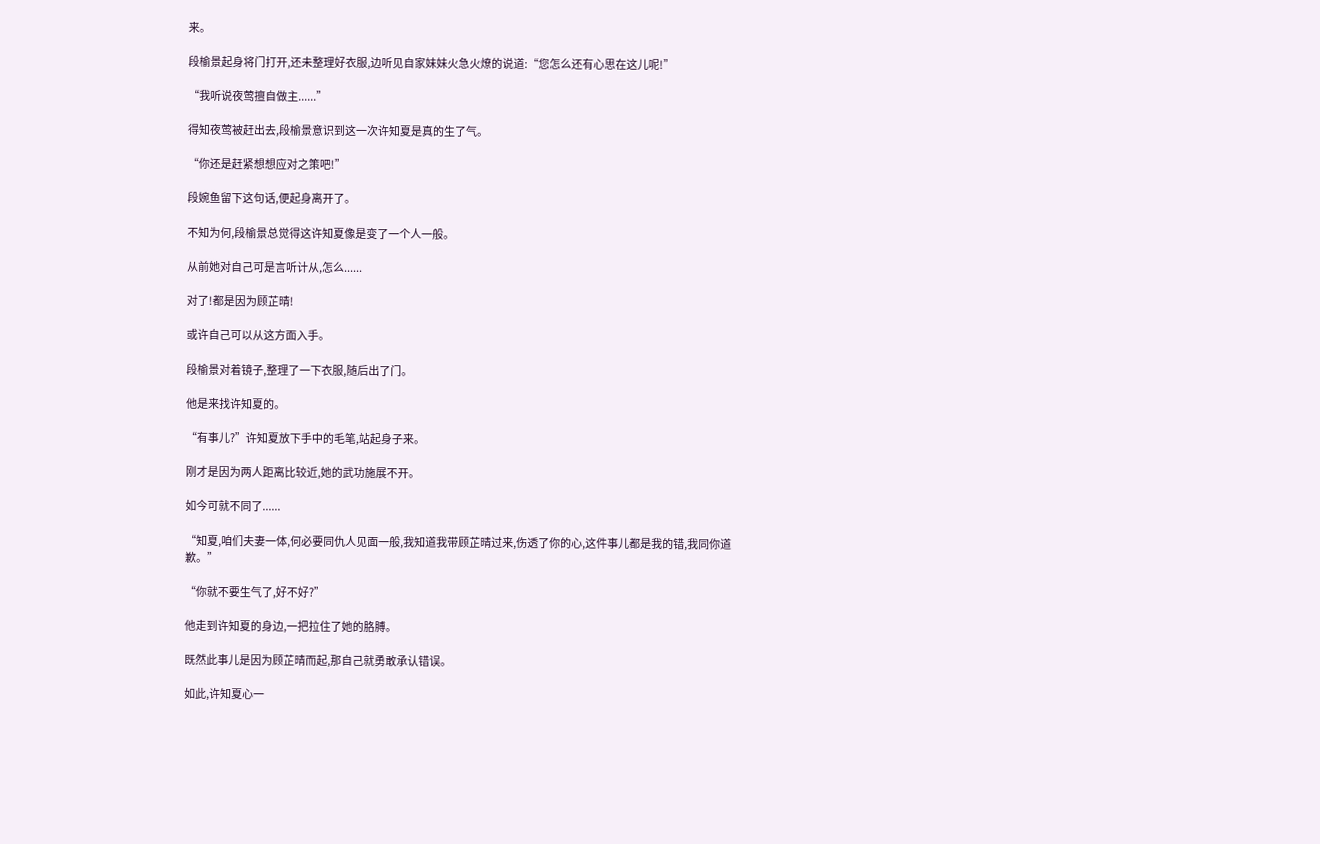来。

段榆景起身将门打开,还未整理好衣服,边听见自家妹妹火急火燎的说道:“您怎么还有心思在这儿呢!”

“我听说夜莺擅自做主......”

得知夜莺被赶出去,段榆景意识到这一次许知夏是真的生了气。

“你还是赶紧想想应对之策吧!”

段婉鱼留下这句话,便起身离开了。

不知为何,段榆景总觉得这许知夏像是变了一个人一般。

从前她对自己可是言听计从,怎么......

对了!都是因为顾芷晴!

或许自己可以从这方面入手。

段榆景对着镜子,整理了一下衣服,随后出了门。

他是来找许知夏的。

“有事儿?”许知夏放下手中的毛笔,站起身子来。

刚才是因为两人距离比较近,她的武功施展不开。

如今可就不同了......

“知夏,咱们夫妻一体,何必要同仇人见面一般,我知道我带顾芷晴过来,伤透了你的心,这件事儿都是我的错,我同你道歉。”

“你就不要生气了,好不好?”

他走到许知夏的身边,一把拉住了她的胳膊。

既然此事儿是因为顾芷晴而起,那自己就勇敢承认错误。

如此,许知夏心一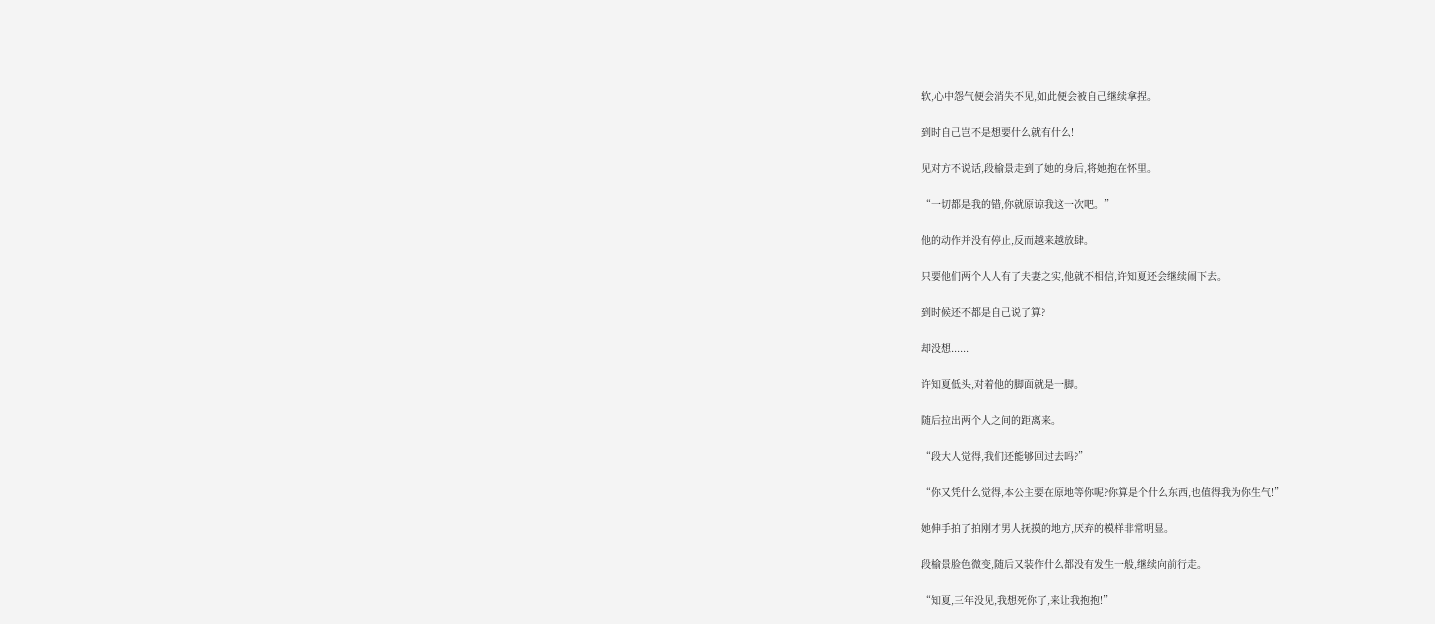软,心中怨气便会消失不见,如此便会被自己继续拿捏。

到时自己岂不是想要什么就有什么!

见对方不说话,段榆景走到了她的身后,将她抱在怀里。

“一切都是我的错,你就原谅我这一次吧。”

他的动作并没有停止,反而越来越放肆。

只要他们两个人人有了夫妻之实,他就不相信,许知夏还会继续闹下去。

到时候还不都是自己说了算?

却没想......

许知夏低头,对着他的脚面就是一脚。

随后拉出两个人之间的距离来。

“段大人觉得,我们还能够回过去吗?”

“你又凭什么觉得,本公主要在原地等你呢?你算是个什么东西,也值得我为你生气!”

她伸手拍了拍刚才男人抚摸的地方,厌弃的模样非常明显。

段榆景脸色微变,随后又装作什么都没有发生一般,继续向前行走。

“知夏,三年没见,我想死你了,来让我抱抱!”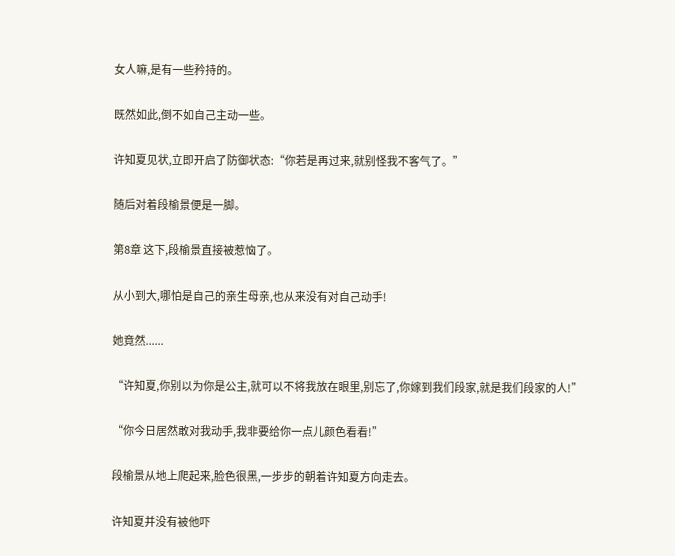女人嘛,是有一些矜持的。

既然如此,倒不如自己主动一些。

许知夏见状,立即开启了防御状态:“你若是再过来,就别怪我不客气了。”

随后对着段榆景便是一脚。

第8章 这下,段榆景直接被惹恼了。

从小到大,哪怕是自己的亲生母亲,也从来没有对自己动手!

她竟然......

“许知夏,你别以为你是公主,就可以不将我放在眼里,别忘了,你嫁到我们段家,就是我们段家的人!”

“你今日居然敢对我动手,我非要给你一点儿颜色看看!”

段榆景从地上爬起来,脸色很黑,一步步的朝着许知夏方向走去。

许知夏并没有被他吓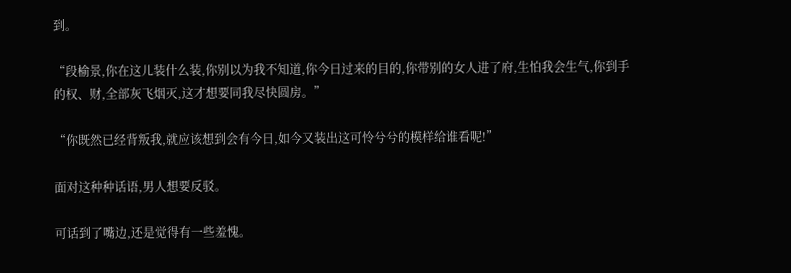到。

“段榆景,你在这儿装什么装,你别以为我不知道,你今日过来的目的,你带别的女人进了府,生怕我会生气,你到手的权、财,全部灰飞烟灭,这才想要同我尽快圆房。”

“你既然已经背叛我,就应该想到会有今日,如今又装出这可怜兮兮的模样给谁看呢!”

面对这种种话语,男人想要反驳。

可话到了嘴边,还是觉得有一些羞愧。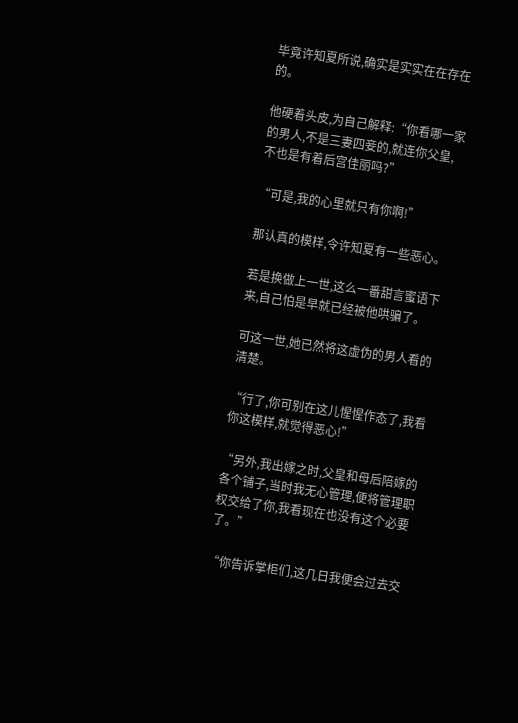毕竟许知夏所说,确实是实实在在存在的。

他硬着头皮,为自己解释:“你看哪一家的男人,不是三妻四妾的,就连你父皇,不也是有着后宫佳丽吗?”

“可是,我的心里就只有你啊!”

那认真的模样,令许知夏有一些恶心。

若是换做上一世,这么一番甜言蜜语下来,自己怕是早就已经被他哄骗了。

可这一世,她已然将这虚伪的男人看的清楚。

“行了,你可别在这儿惺惺作态了,我看你这模样,就觉得恶心!”

“另外,我出嫁之时,父皇和母后陪嫁的各个铺子,当时我无心管理,便将管理职权交给了你,我看现在也没有这个必要了。”

“你告诉掌柜们,这几日我便会过去交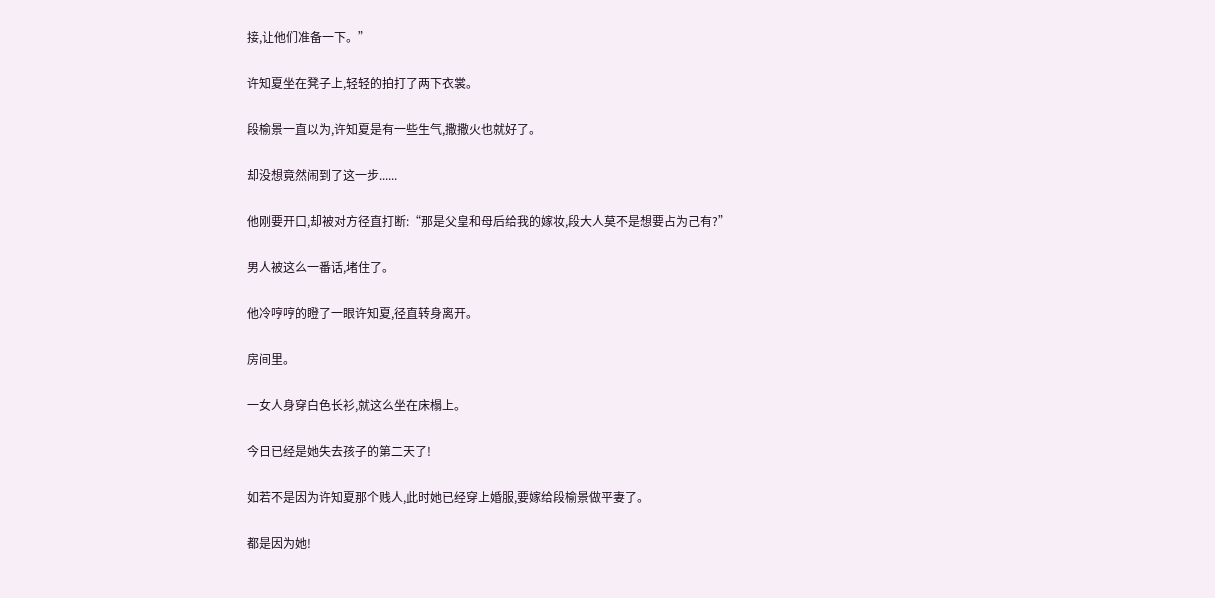接,让他们准备一下。”

许知夏坐在凳子上,轻轻的拍打了两下衣裳。

段榆景一直以为,许知夏是有一些生气,撒撒火也就好了。

却没想竟然闹到了这一步......

他刚要开口,却被对方径直打断:“那是父皇和母后给我的嫁妆,段大人莫不是想要占为己有?”

男人被这么一番话,堵住了。

他冷哼哼的瞪了一眼许知夏,径直转身离开。

房间里。

一女人身穿白色长衫,就这么坐在床榻上。

今日已经是她失去孩子的第二天了!

如若不是因为许知夏那个贱人,此时她已经穿上婚服,要嫁给段榆景做平妻了。

都是因为她!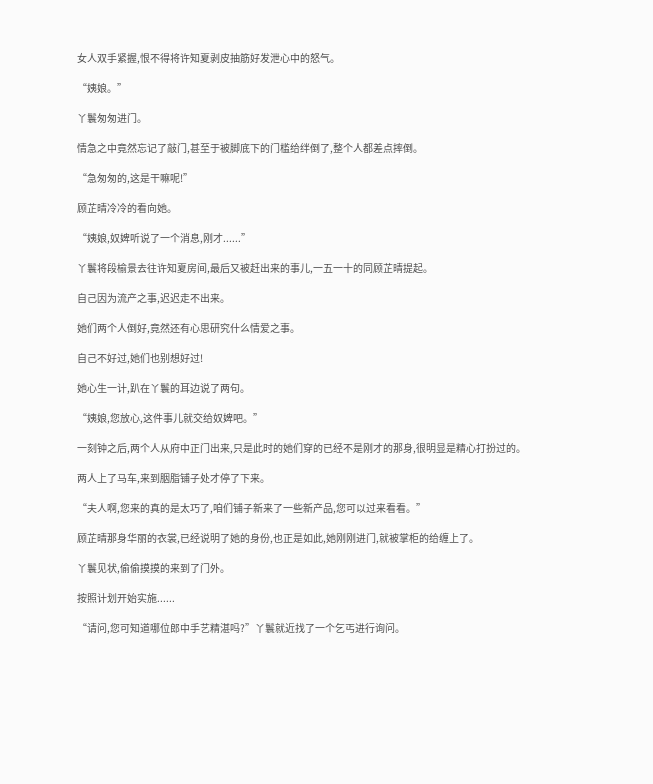女人双手紧握,恨不得将许知夏剥皮抽筋好发泄心中的怒气。

“姨娘。”

丫鬟匆匆进门。

情急之中竟然忘记了敲门,甚至于被脚底下的门槛给绊倒了,整个人都差点摔倒。

“急匆匆的,这是干嘛呢!”

顾芷晴冷冷的看向她。

“姨娘,奴婢听说了一个消息,刚才......”

丫鬟将段榆景去往许知夏房间,最后又被赶出来的事儿,一五一十的同顾芷晴提起。

自己因为流产之事,迟迟走不出来。

她们两个人倒好,竟然还有心思研究什么情爱之事。

自己不好过,她们也别想好过!

她心生一计,趴在丫鬟的耳边说了两句。

“姨娘,您放心,这件事儿就交给奴婢吧。”

一刻钟之后,两个人从府中正门出来,只是此时的她们穿的已经不是刚才的那身,很明显是精心打扮过的。

两人上了马车,来到胭脂铺子处才停了下来。

“夫人啊,您来的真的是太巧了,咱们铺子新来了一些新产品,您可以过来看看。”

顾芷晴那身华丽的衣裳,已经说明了她的身份,也正是如此,她刚刚进门,就被掌柜的给缠上了。

丫鬟见状,偷偷摸摸的来到了门外。

按照计划开始实施......

“请问,您可知道哪位郎中手艺精湛吗?”丫鬟就近找了一个乞丐进行询问。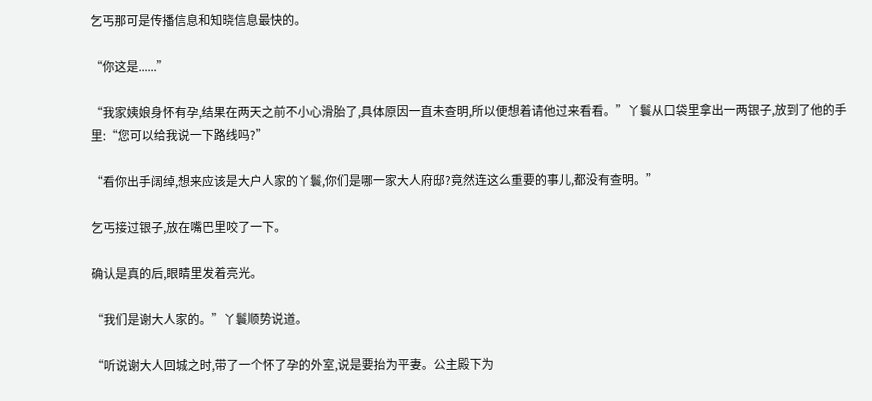乞丐那可是传播信息和知晓信息最快的。

“你这是......”

“我家姨娘身怀有孕,结果在两天之前不小心滑胎了,具体原因一直未查明,所以便想着请他过来看看。”丫鬟从口袋里拿出一两银子,放到了他的手里:“您可以给我说一下路线吗?”

“看你出手阔绰,想来应该是大户人家的丫鬟,你们是哪一家大人府邸?竟然连这么重要的事儿,都没有查明。”

乞丐接过银子,放在嘴巴里咬了一下。

确认是真的后,眼睛里发着亮光。

“我们是谢大人家的。”丫鬟顺势说道。

“听说谢大人回城之时,带了一个怀了孕的外室,说是要抬为平妻。公主殿下为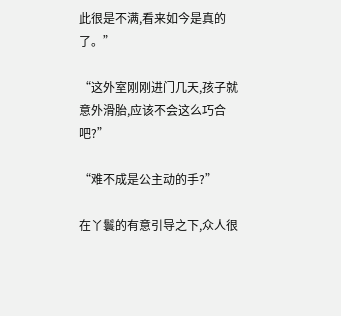此很是不满,看来如今是真的了。”

“这外室刚刚进门几天,孩子就意外滑胎,应该不会这么巧合吧?”

“难不成是公主动的手?”

在丫鬟的有意引导之下,众人很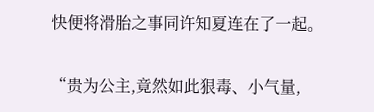快便将滑胎之事同许知夏连在了一起。

“贵为公主,竟然如此狠毒、小气量,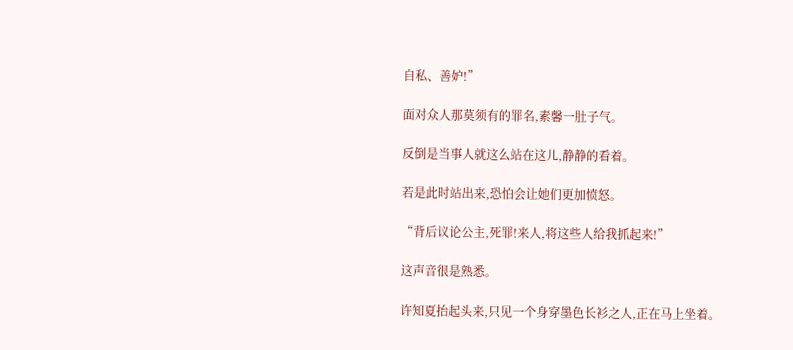自私、善妒!”

面对众人那莫须有的罪名,素馨一肚子气。

反倒是当事人就这么站在这儿,静静的看着。

若是此时站出来,恐怕会让她们更加愤怒。

“背后议论公主,死罪!来人,将这些人给我抓起来!”

这声音很是熟悉。

许知夏抬起头来,只见一个身穿墨色长衫之人,正在马上坐着。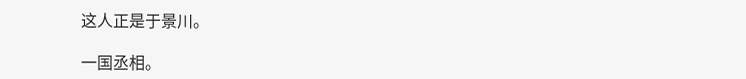这人正是于景川。

一国丞相。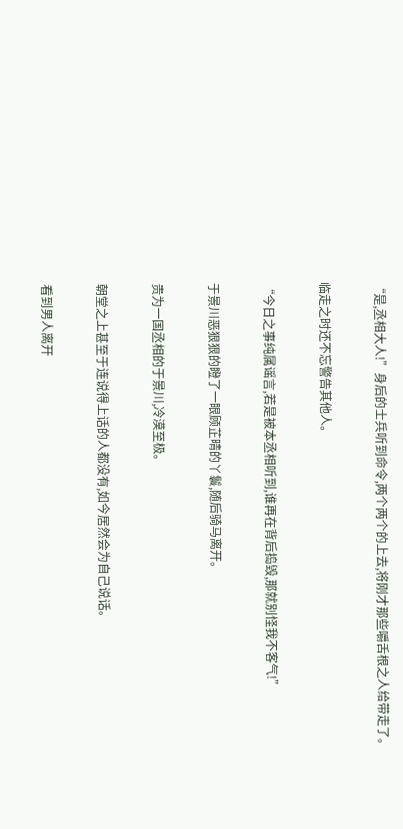“是,丞相大人!”身后的士兵听到命令,两个两个的上去,将刚才那些嚼舌根之人给带走了。

临走之时还不忘警告其他人。

“今日之事纯属谣言,若是被本丞相听到,谁再在背后捣毁,那就别怪我不客气!”

于景川恶狠狠的瞪了一眼顾芷晴的丫鬟,随后骑马离开。

贵为一国丞相的于景川,冷漠至极。

朝堂之上甚至于连说得上话的人都没有,如今居然会为自己说话。

看到男人离开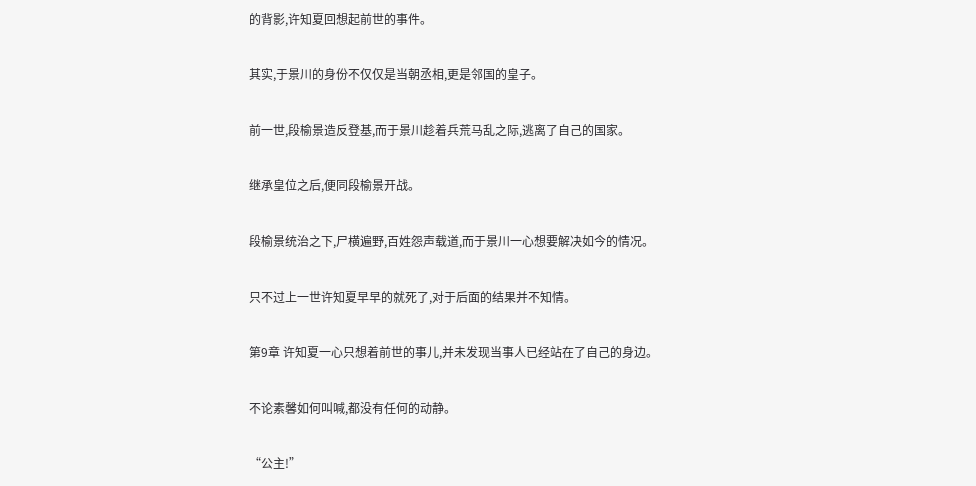的背影,许知夏回想起前世的事件。

其实,于景川的身份不仅仅是当朝丞相,更是邻国的皇子。

前一世,段榆景造反登基,而于景川趁着兵荒马乱之际,逃离了自己的国家。

继承皇位之后,便同段榆景开战。

段榆景统治之下,尸横遍野,百姓怨声载道,而于景川一心想要解决如今的情况。

只不过上一世许知夏早早的就死了,对于后面的结果并不知情。

第9章 许知夏一心只想着前世的事儿,并未发现当事人已经站在了自己的身边。

不论素馨如何叫喊,都没有任何的动静。

“公主!”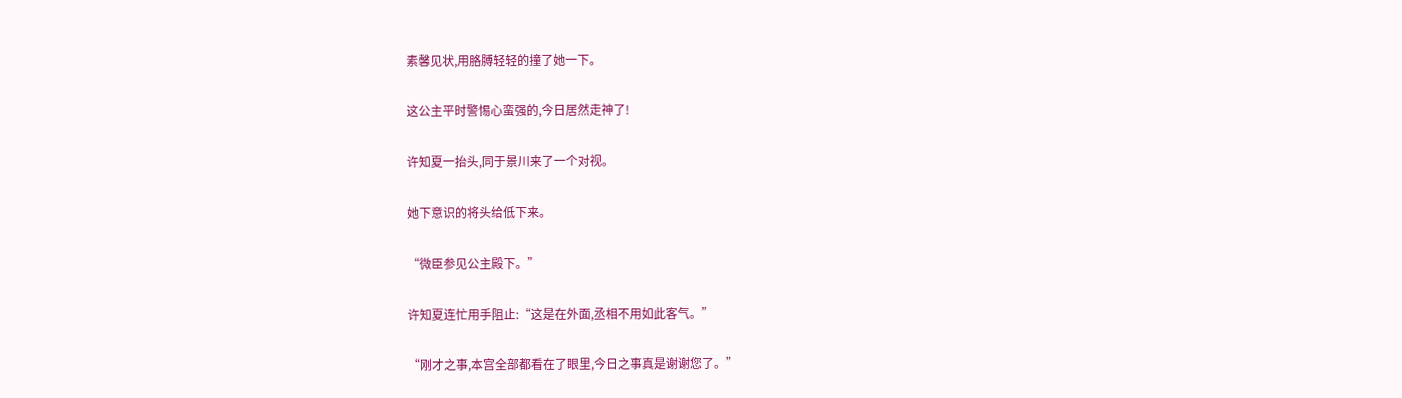素馨见状,用胳膊轻轻的撞了她一下。

这公主平时警惕心蛮强的,今日居然走神了!

许知夏一抬头,同于景川来了一个对视。

她下意识的将头给低下来。

“微臣参见公主殿下。”

许知夏连忙用手阻止:“这是在外面,丞相不用如此客气。”

“刚才之事,本宫全部都看在了眼里,今日之事真是谢谢您了。”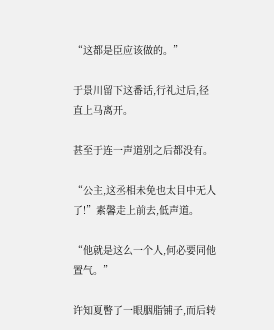“这都是臣应该做的。”

于景川留下这番话,行礼过后,径直上马离开。

甚至于连一声道别之后都没有。

“公主,这丞相未免也太目中无人了!”素馨走上前去,低声道。

“他就是这么一个人,何必要同他置气。”

许知夏瞥了一眼胭脂铺子,而后转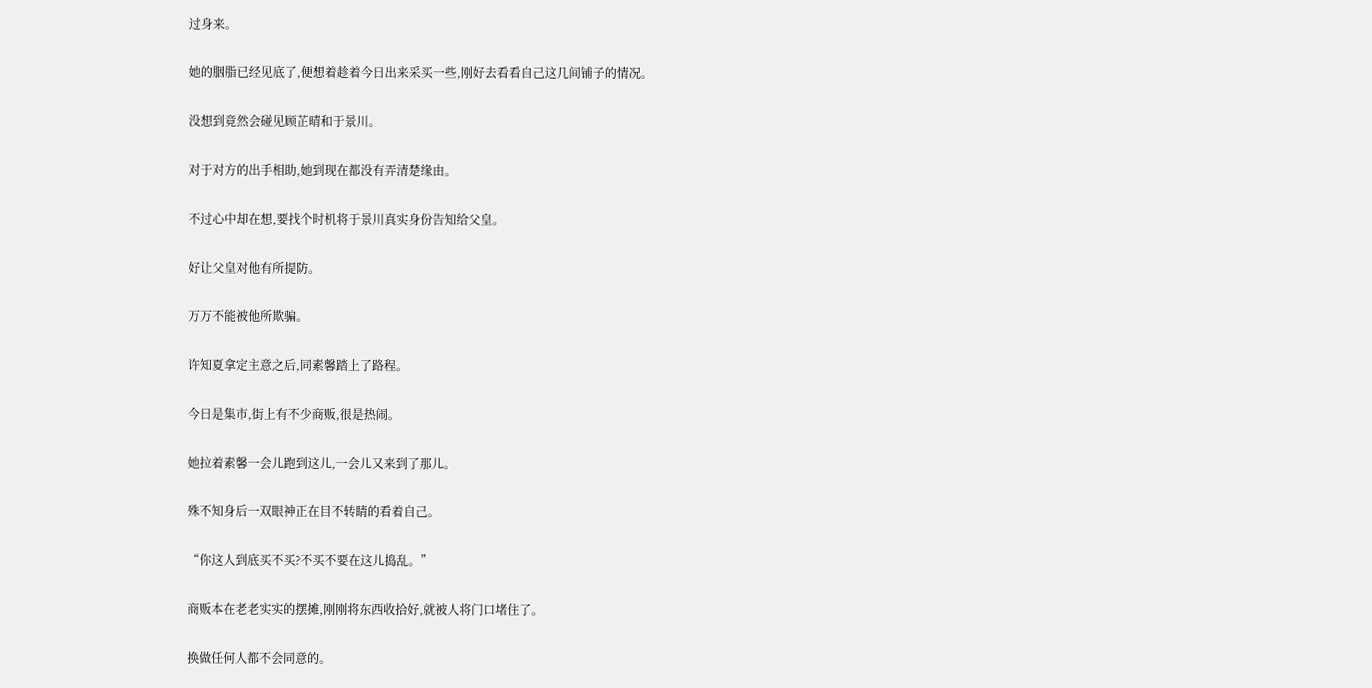过身来。

她的胭脂已经见底了,便想着趁着今日出来采买一些,刚好去看看自己这几间铺子的情况。

没想到竟然会碰见顾芷晴和于景川。

对于对方的出手相助,她到现在都没有弄清楚缘由。

不过心中却在想,要找个时机将于景川真实身份告知给父皇。

好让父皇对他有所提防。

万万不能被他所欺骗。

许知夏拿定主意之后,同素馨踏上了路程。

今日是集市,街上有不少商贩,很是热闹。

她拉着素馨一会儿跑到这儿,一会儿又来到了那儿。

殊不知身后一双眼神正在目不转睛的看着自己。

“你这人到底买不买?不买不要在这儿捣乱。”

商贩本在老老实实的摆摊,刚刚将东西收拾好,就被人将门口堵住了。

换做任何人都不会同意的。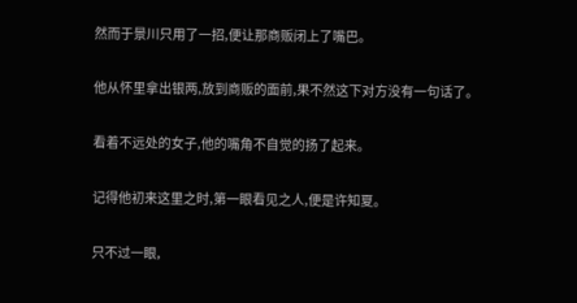然而于景川只用了一招,便让那商贩闭上了嘴巴。

他从怀里拿出银两,放到商贩的面前,果不然这下对方没有一句话了。

看着不远处的女子,他的嘴角不自觉的扬了起来。

记得他初来这里之时,第一眼看见之人,便是许知夏。

只不过一眼,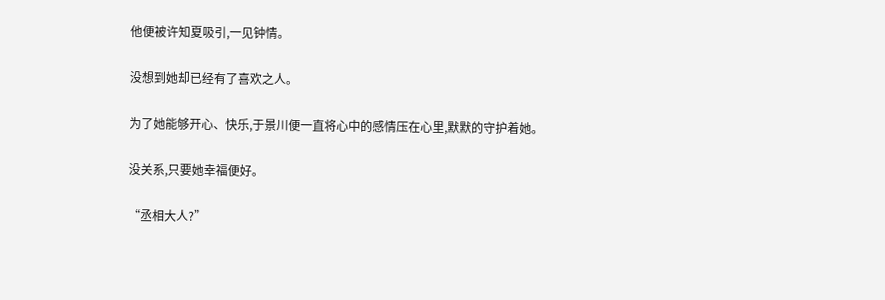他便被许知夏吸引,一见钟情。

没想到她却已经有了喜欢之人。

为了她能够开心、快乐,于景川便一直将心中的感情压在心里,默默的守护着她。

没关系,只要她幸福便好。

“丞相大人?”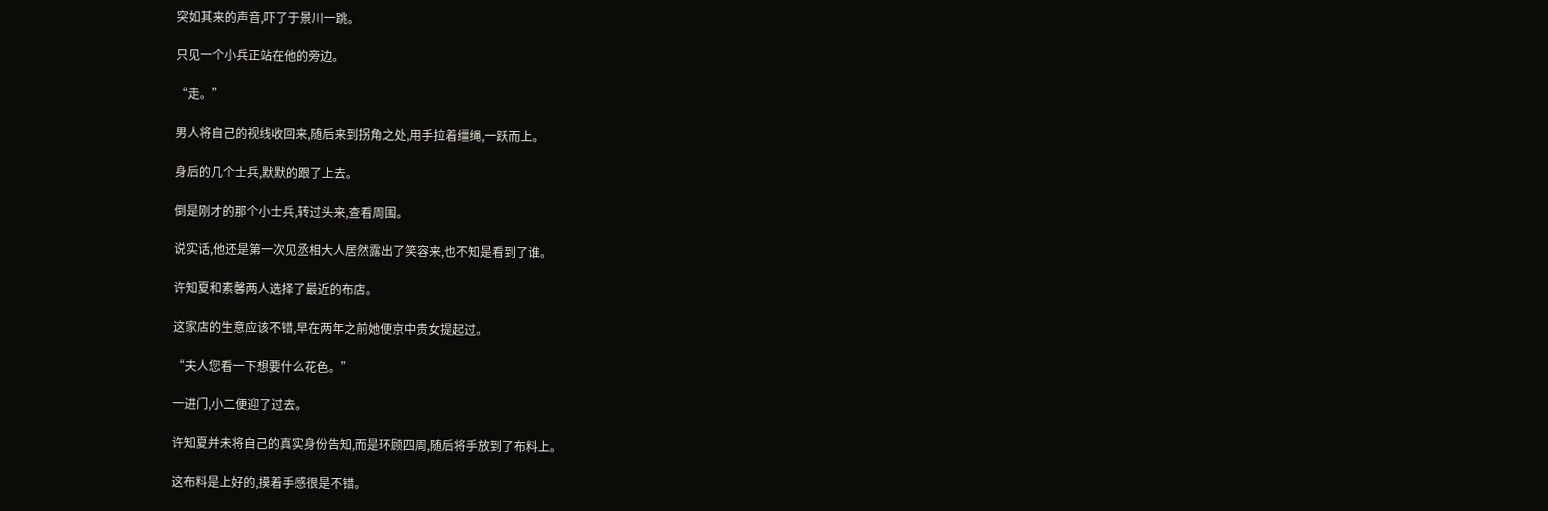突如其来的声音,吓了于景川一跳。

只见一个小兵正站在他的旁边。

“走。”

男人将自己的视线收回来,随后来到拐角之处,用手拉着缰绳,一跃而上。

身后的几个士兵,默默的跟了上去。

倒是刚才的那个小士兵,转过头来,查看周围。

说实话,他还是第一次见丞相大人居然露出了笑容来,也不知是看到了谁。

许知夏和素馨两人选择了最近的布店。

这家店的生意应该不错,早在两年之前她便京中贵女提起过。

“夫人您看一下想要什么花色。”

一进门,小二便迎了过去。

许知夏并未将自己的真实身份告知,而是环顾四周,随后将手放到了布料上。

这布料是上好的,摸着手感很是不错。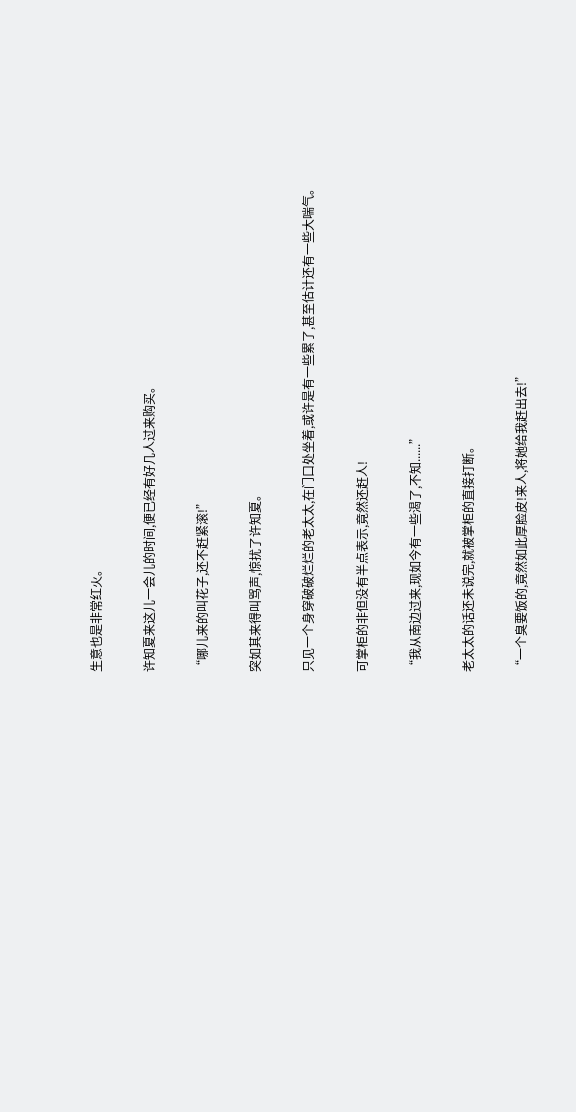生意也是非常红火。

许知夏来这儿一会儿的时间,便已经有好几人过来购买。

“哪儿来的叫花子,还不赶紧滚!”

突如其来得叫骂声,惊扰了许知夏。

只见一个身穿破破烂烂的老太太,在门口处坐着,或许是有一些累了,甚至估计还有一些大喘气。

可掌柜的非但没有半点表示,竟然还赶人!

“我从南边过来,现如今有一些渴了,不知......”

老太太的话还未说完,就被掌柜的直接打断。

“一个臭要饭的,竟然如此厚脸皮!来人,将她给我赶出去!”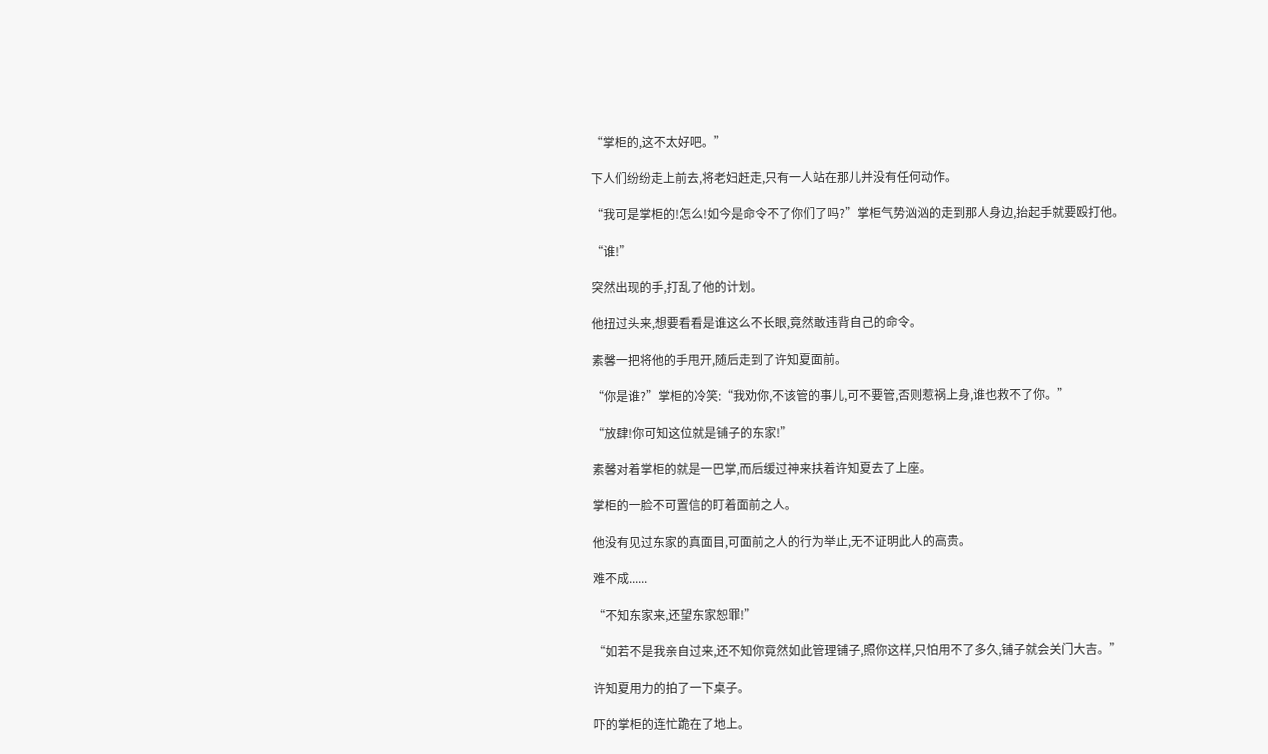“掌柜的,这不太好吧。”

下人们纷纷走上前去,将老妇赶走,只有一人站在那儿并没有任何动作。

“我可是掌柜的!怎么!如今是命令不了你们了吗?”掌柜气势汹汹的走到那人身边,抬起手就要殴打他。

“谁!”

突然出现的手,打乱了他的计划。

他扭过头来,想要看看是谁这么不长眼,竟然敢违背自己的命令。

素馨一把将他的手甩开,随后走到了许知夏面前。

“你是谁?”掌柜的冷笑:“我劝你,不该管的事儿,可不要管,否则惹祸上身,谁也救不了你。”

“放肆!你可知这位就是铺子的东家!”

素馨对着掌柜的就是一巴掌,而后缓过神来扶着许知夏去了上座。

掌柜的一脸不可置信的盯着面前之人。

他没有见过东家的真面目,可面前之人的行为举止,无不证明此人的高贵。

难不成......

“不知东家来,还望东家恕罪!”

“如若不是我亲自过来,还不知你竟然如此管理铺子,照你这样,只怕用不了多久,铺子就会关门大吉。”

许知夏用力的拍了一下桌子。

吓的掌柜的连忙跪在了地上。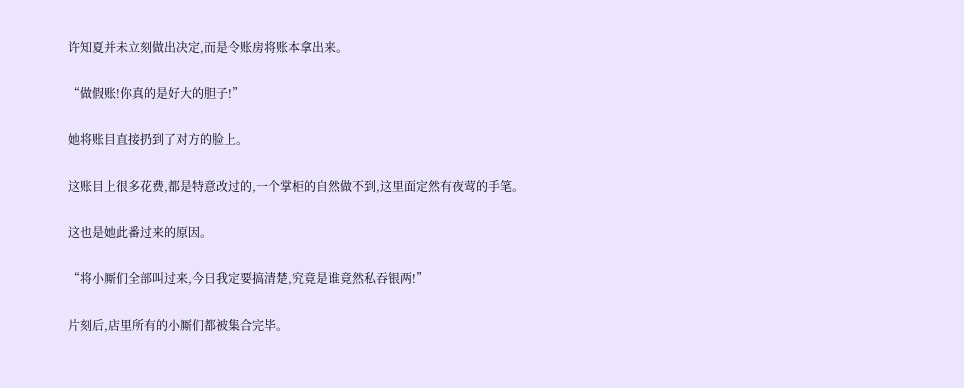许知夏并未立刻做出决定,而是令账房将账本拿出来。

“做假账!你真的是好大的胆子!”

她将账目直接扔到了对方的脸上。

这账目上很多花费,都是特意改过的,一个掌柜的自然做不到,这里面定然有夜莺的手笔。

这也是她此番过来的原因。

“将小厮们全部叫过来,今日我定要搞清楚,究竟是谁竟然私吞银两!”

片刻后,店里所有的小厮们都被集合完毕。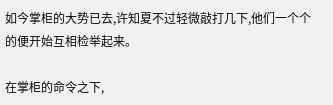如今掌柜的大势已去,许知夏不过轻微敲打几下,他们一个个的便开始互相检举起来。

在掌柜的命令之下,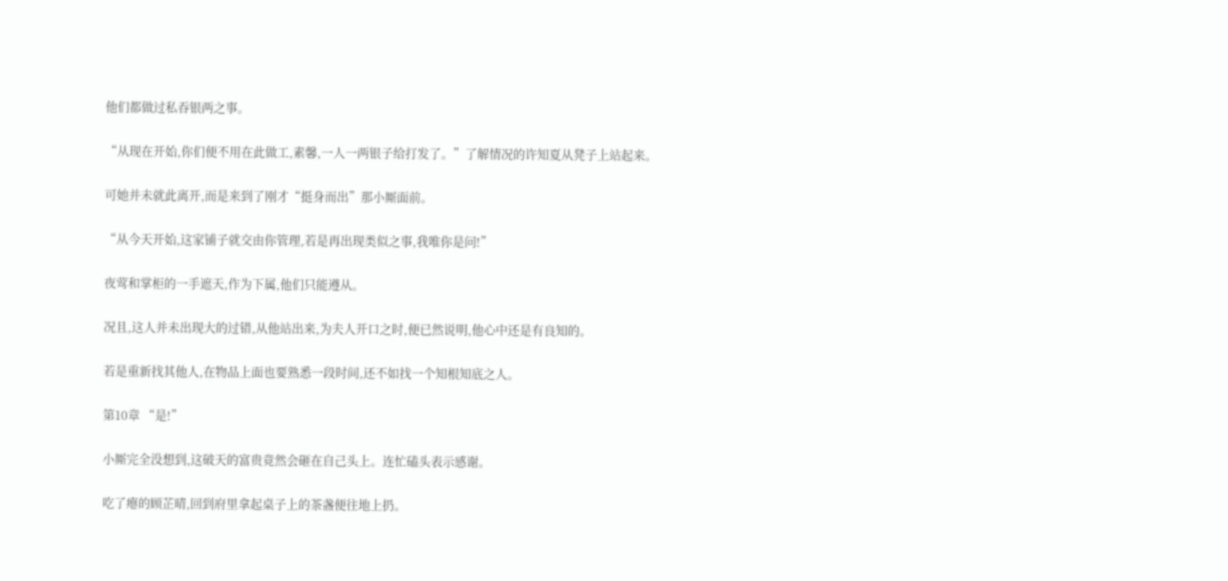他们都做过私吞银两之事。

“从现在开始,你们便不用在此做工,素馨,一人一两银子给打发了。”了解情况的许知夏从凳子上站起来。

可她并未就此离开,而是来到了刚才“挺身而出”那小厮面前。

“从今天开始,这家铺子就交由你管理,若是再出现类似之事,我唯你是问!”

夜莺和掌柜的一手遮天,作为下属,他们只能遵从。

况且,这人并未出现大的过错,从他站出来,为夫人开口之时,便已然说明,他心中还是有良知的。

若是重新找其他人,在物品上面也要熟悉一段时间,还不如找一个知根知底之人。

第10章 “是!”

小厮完全没想到,这破天的富贵竟然会砸在自己头上。连忙磕头表示感谢。

吃了瘪的顾芷晴,回到府里拿起桌子上的茶盏便往地上扔。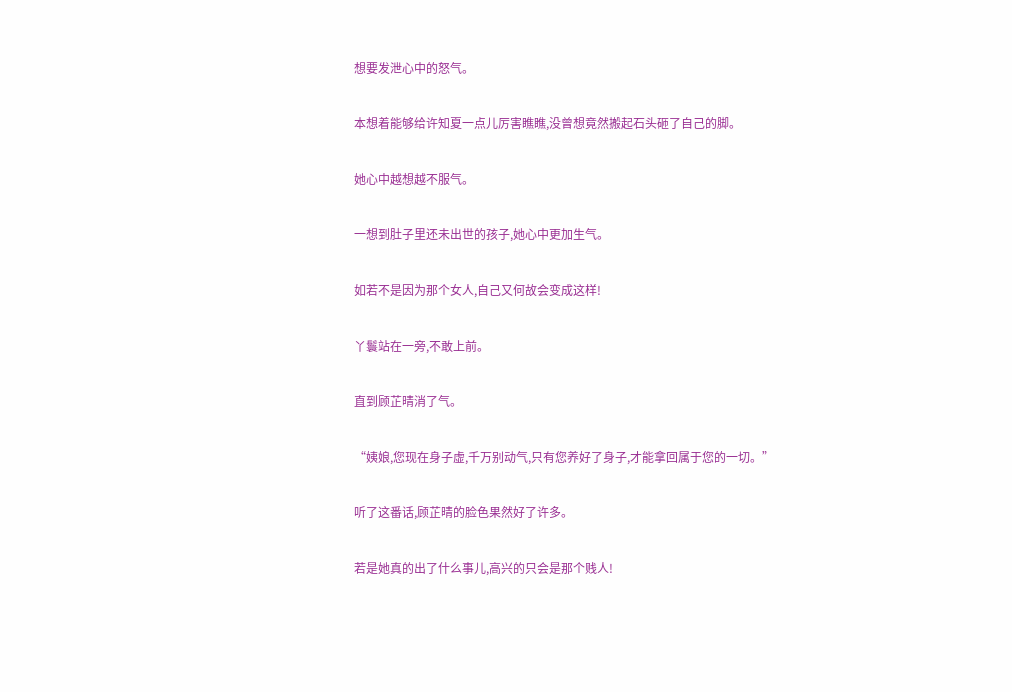想要发泄心中的怒气。

本想着能够给许知夏一点儿厉害瞧瞧,没曾想竟然搬起石头砸了自己的脚。

她心中越想越不服气。

一想到肚子里还未出世的孩子,她心中更加生气。

如若不是因为那个女人,自己又何故会变成这样!

丫鬟站在一旁,不敢上前。

直到顾芷晴消了气。

“姨娘,您现在身子虚,千万别动气,只有您养好了身子,才能拿回属于您的一切。”

听了这番话,顾芷晴的脸色果然好了许多。

若是她真的出了什么事儿,高兴的只会是那个贱人!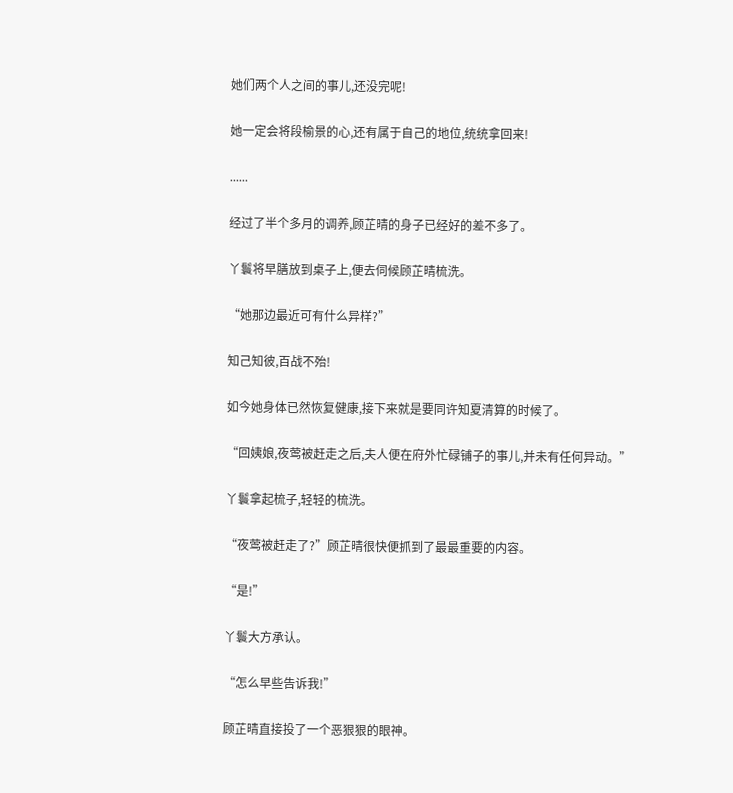她们两个人之间的事儿,还没完呢!

她一定会将段榆景的心,还有属于自己的地位,统统拿回来!

......

经过了半个多月的调养,顾芷晴的身子已经好的差不多了。

丫鬟将早膳放到桌子上,便去伺候顾芷晴梳洗。

“她那边最近可有什么异样?”

知己知彼,百战不殆!

如今她身体已然恢复健康,接下来就是要同许知夏清算的时候了。

“回姨娘,夜莺被赶走之后,夫人便在府外忙碌铺子的事儿,并未有任何异动。”

丫鬟拿起梳子,轻轻的梳洗。

“夜莺被赶走了?”顾芷晴很快便抓到了最最重要的内容。

“是!”

丫鬟大方承认。

“怎么早些告诉我!”

顾芷晴直接投了一个恶狠狠的眼神。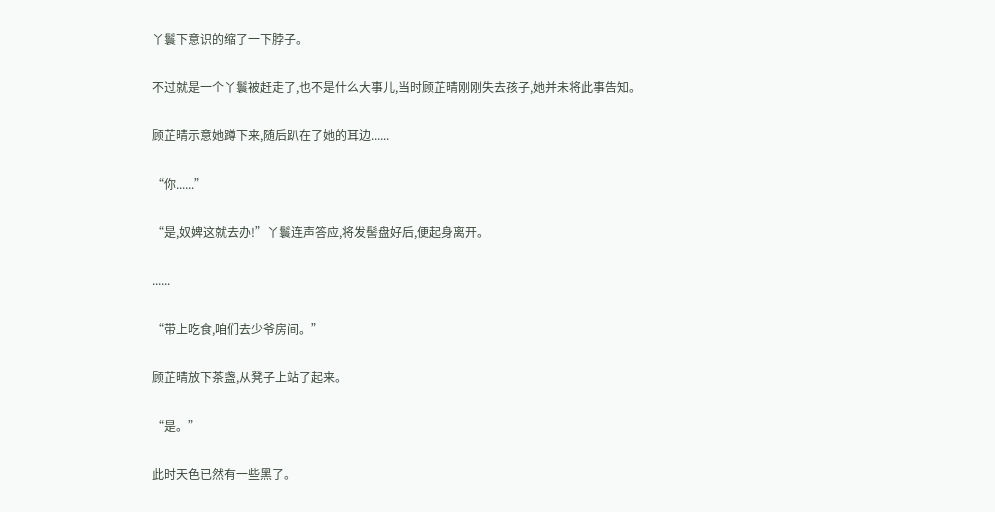丫鬟下意识的缩了一下脖子。

不过就是一个丫鬟被赶走了,也不是什么大事儿,当时顾芷晴刚刚失去孩子,她并未将此事告知。

顾芷晴示意她蹲下来,随后趴在了她的耳边......

“你......”

“是,奴婢这就去办!”丫鬟连声答应,将发髻盘好后,便起身离开。

......

“带上吃食,咱们去少爷房间。”

顾芷晴放下茶盏,从凳子上站了起来。

“是。”

此时天色已然有一些黑了。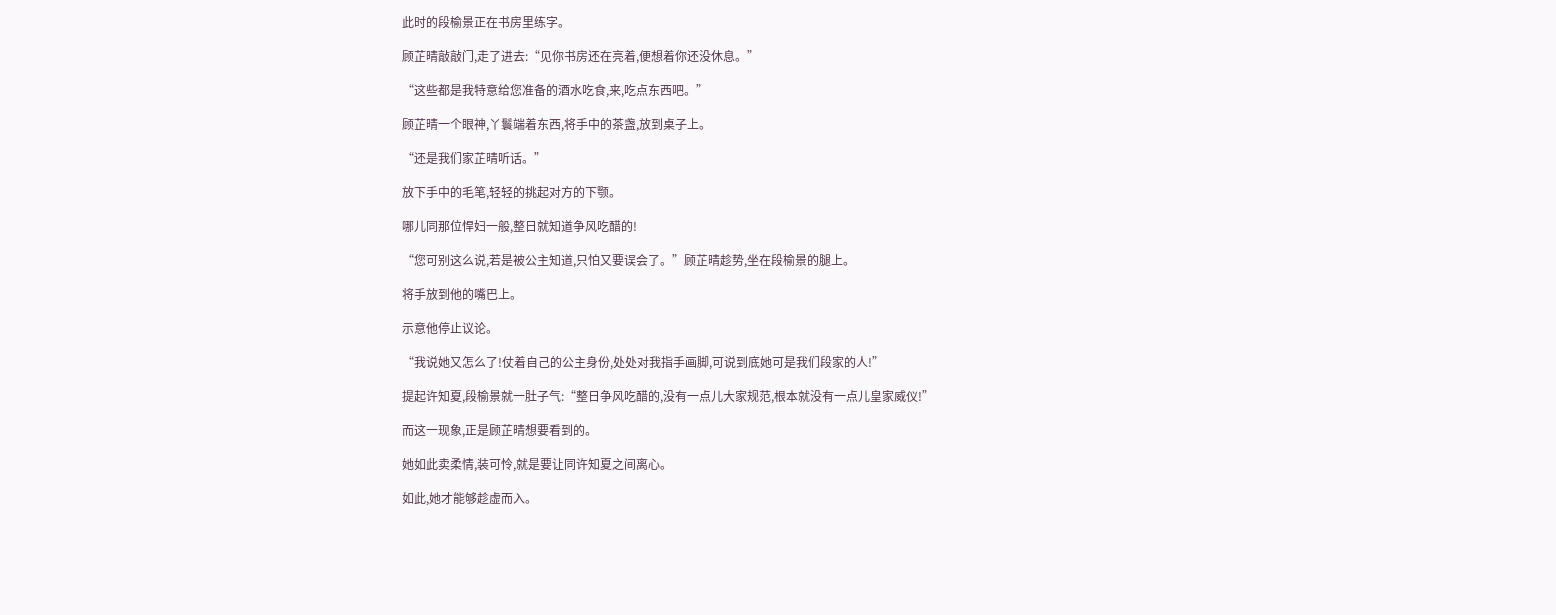此时的段榆景正在书房里练字。

顾芷晴敲敲门,走了进去:“见你书房还在亮着,便想着你还没休息。”

“这些都是我特意给您准备的酒水吃食,来,吃点东西吧。”

顾芷晴一个眼神,丫鬟端着东西,将手中的茶盏,放到桌子上。

“还是我们家芷晴听话。”

放下手中的毛笔,轻轻的挑起对方的下颚。

哪儿同那位悍妇一般,整日就知道争风吃醋的!

“您可别这么说,若是被公主知道,只怕又要误会了。”顾芷晴趁势,坐在段榆景的腿上。

将手放到他的嘴巴上。

示意他停止议论。

“我说她又怎么了!仗着自己的公主身份,处处对我指手画脚,可说到底她可是我们段家的人!”

提起许知夏,段榆景就一肚子气:“整日争风吃醋的,没有一点儿大家规范,根本就没有一点儿皇家威仪!”

而这一现象,正是顾芷晴想要看到的。

她如此卖柔情,装可怜,就是要让同许知夏之间离心。

如此,她才能够趁虚而入。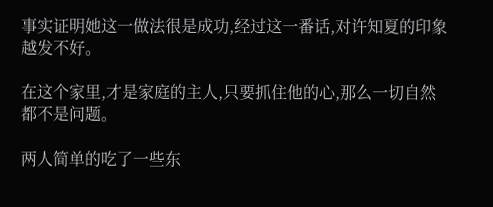事实证明她这一做法很是成功,经过这一番话,对许知夏的印象越发不好。

在这个家里,才是家庭的主人,只要抓住他的心,那么一切自然都不是问题。

两人简单的吃了一些东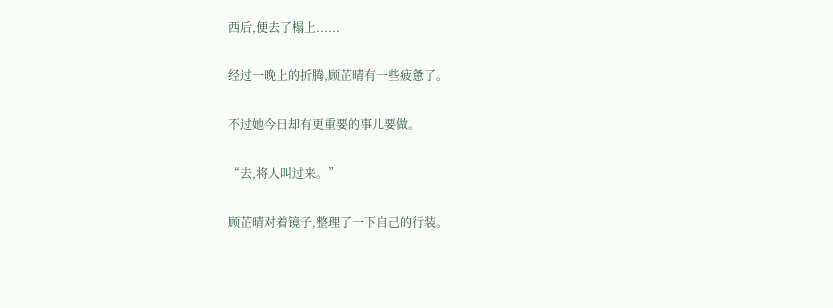西后,便去了榻上......

经过一晚上的折腾,顾芷晴有一些疲惫了。

不过她今日却有更重要的事儿要做。

“去,将人叫过来。”

顾芷晴对着镜子,整理了一下自己的行装。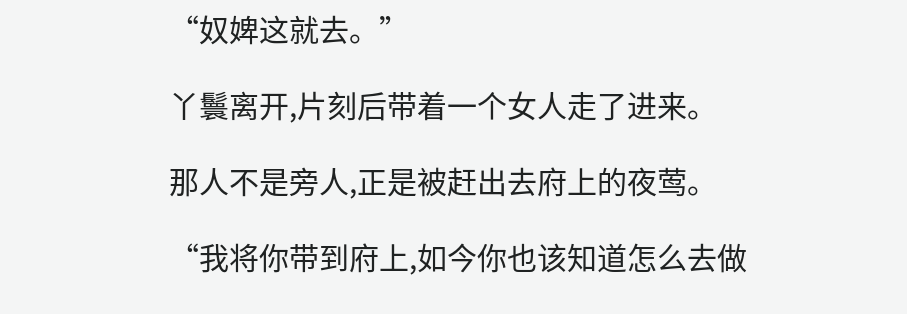“奴婢这就去。”

丫鬟离开,片刻后带着一个女人走了进来。

那人不是旁人,正是被赶出去府上的夜莺。

“我将你带到府上,如今你也该知道怎么去做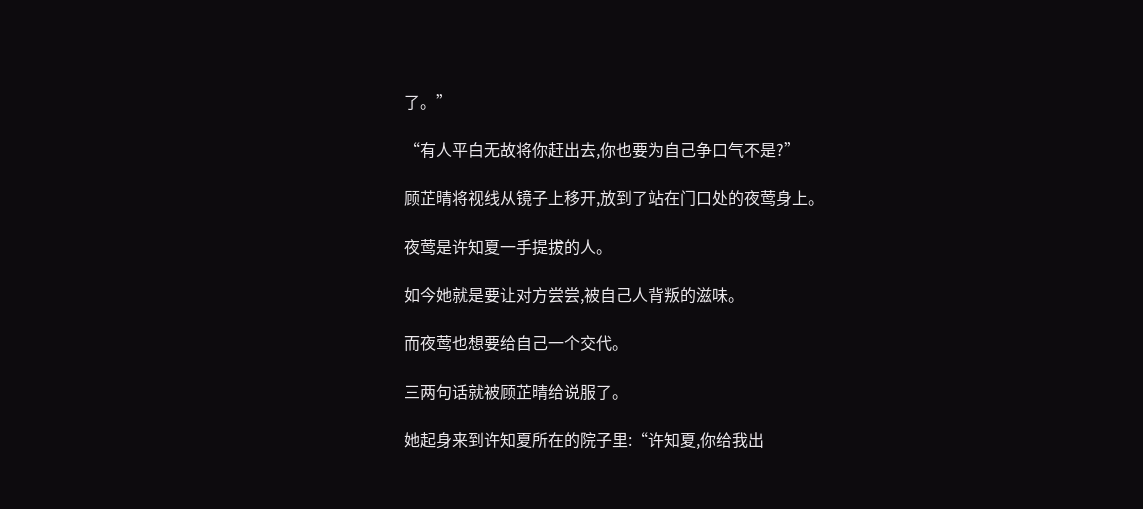了。”

“有人平白无故将你赶出去,你也要为自己争口气不是?”

顾芷晴将视线从镜子上移开,放到了站在门口处的夜莺身上。

夜莺是许知夏一手提拔的人。

如今她就是要让对方尝尝,被自己人背叛的滋味。

而夜莺也想要给自己一个交代。

三两句话就被顾芷晴给说服了。

她起身来到许知夏所在的院子里:“许知夏,你给我出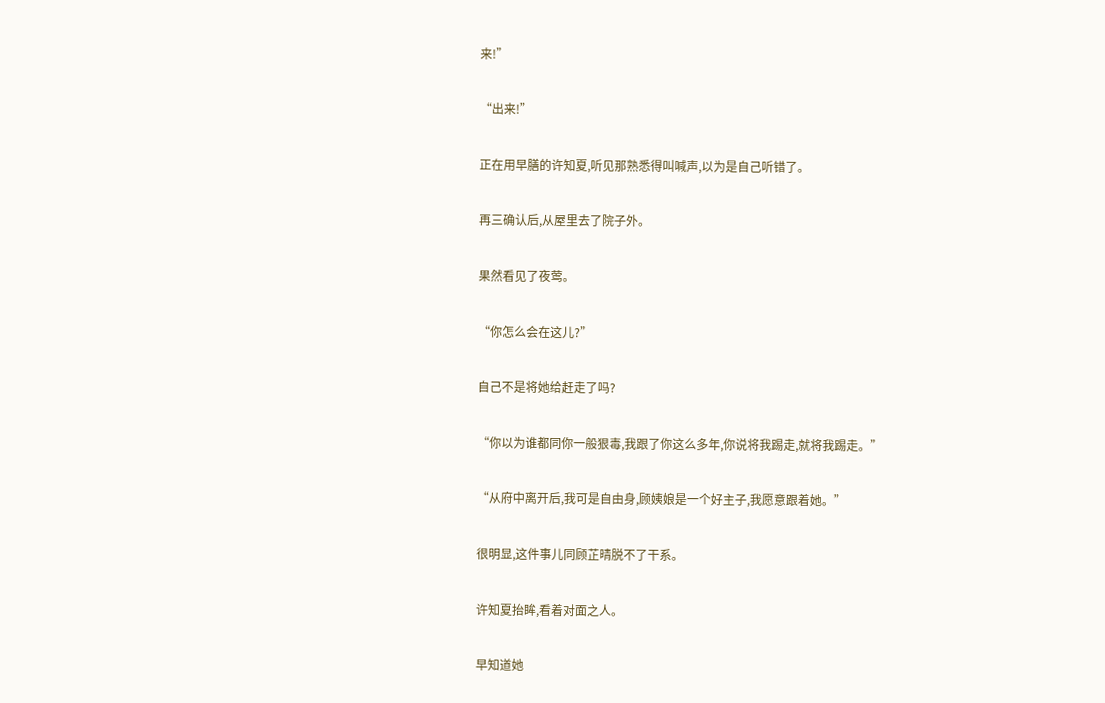来!”

“出来!”

正在用早膳的许知夏,听见那熟悉得叫喊声,以为是自己听错了。

再三确认后,从屋里去了院子外。

果然看见了夜莺。

“你怎么会在这儿?”

自己不是将她给赶走了吗?

“你以为谁都同你一般狠毒,我跟了你这么多年,你说将我踢走,就将我踢走。”

“从府中离开后,我可是自由身,顾姨娘是一个好主子,我愿意跟着她。”

很明显,这件事儿同顾芷晴脱不了干系。

许知夏抬眸,看着对面之人。

早知道她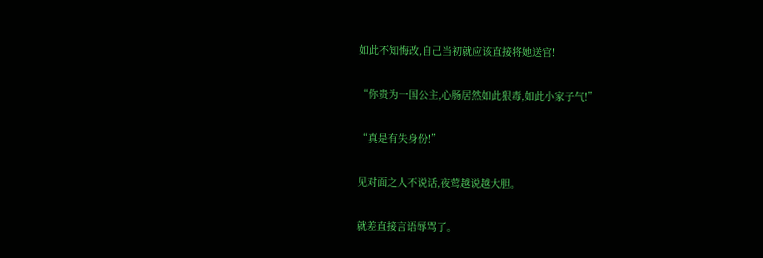如此不知悔改,自己当初就应该直接将她送官!

“你贵为一国公主,心肠居然如此狠毒,如此小家子气!”

“真是有失身份!”

见对面之人不说话,夜莺越说越大胆。

就差直接言语辱骂了。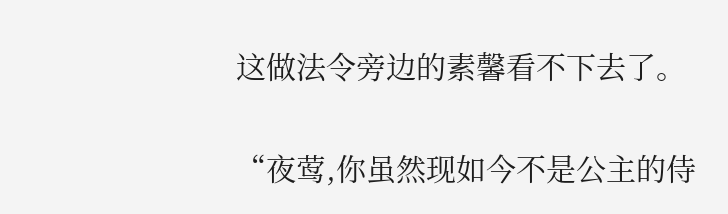这做法令旁边的素馨看不下去了。

“夜莺,你虽然现如今不是公主的侍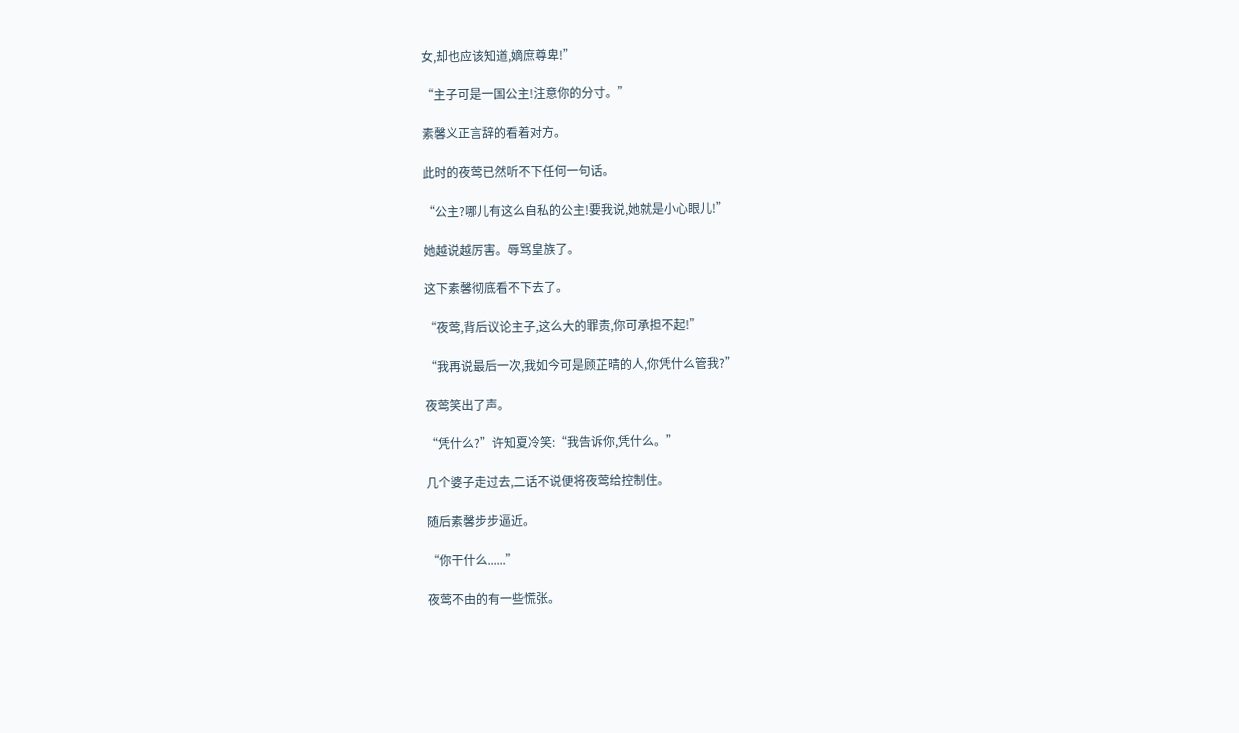女,却也应该知道,嫡庶尊卑!”

“主子可是一国公主!注意你的分寸。”

素馨义正言辞的看着对方。

此时的夜莺已然听不下任何一句话。

“公主?哪儿有这么自私的公主!要我说,她就是小心眼儿!”

她越说越厉害。辱骂皇族了。

这下素馨彻底看不下去了。

“夜莺,背后议论主子,这么大的罪责,你可承担不起!”

“我再说最后一次,我如今可是顾芷晴的人,你凭什么管我?”

夜莺笑出了声。

“凭什么?”许知夏冷笑:“我告诉你,凭什么。”

几个婆子走过去,二话不说便将夜莺给控制住。

随后素馨步步逼近。

“你干什么......”

夜莺不由的有一些慌张。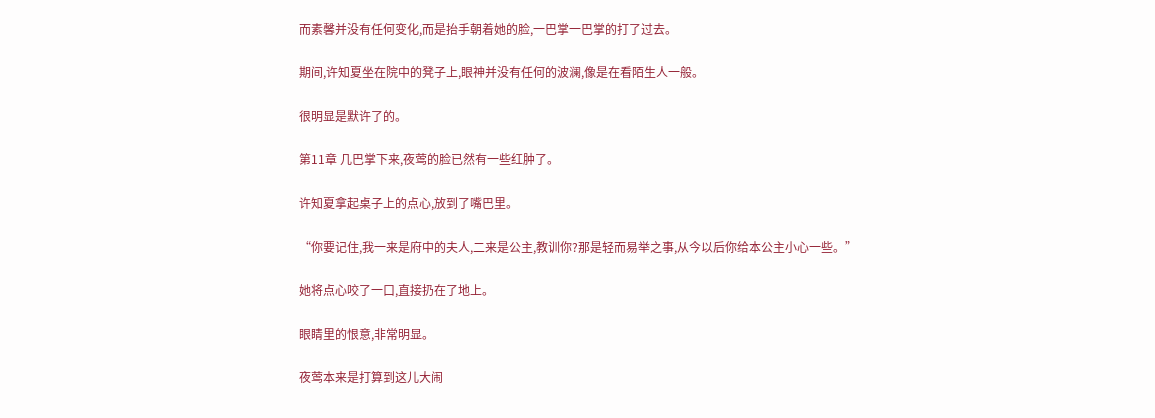而素馨并没有任何变化,而是抬手朝着她的脸,一巴掌一巴掌的打了过去。

期间,许知夏坐在院中的凳子上,眼神并没有任何的波澜,像是在看陌生人一般。

很明显是默许了的。

第11章 几巴掌下来,夜莺的脸已然有一些红肿了。

许知夏拿起桌子上的点心,放到了嘴巴里。

“你要记住,我一来是府中的夫人,二来是公主,教训你?那是轻而易举之事,从今以后你给本公主小心一些。”

她将点心咬了一口,直接扔在了地上。

眼睛里的恨意,非常明显。

夜莺本来是打算到这儿大闹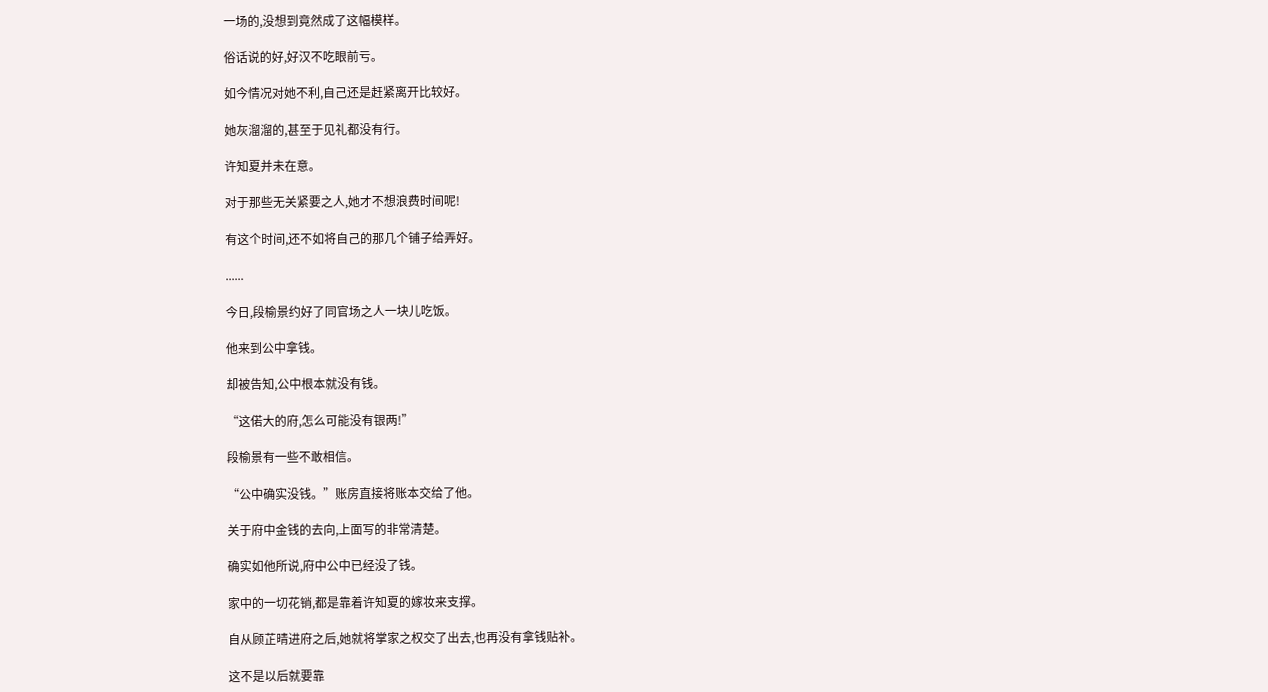一场的,没想到竟然成了这幅模样。

俗话说的好,好汉不吃眼前亏。

如今情况对她不利,自己还是赶紧离开比较好。

她灰溜溜的,甚至于见礼都没有行。

许知夏并未在意。

对于那些无关紧要之人,她才不想浪费时间呢!

有这个时间,还不如将自己的那几个铺子给弄好。

......

今日,段榆景约好了同官场之人一块儿吃饭。

他来到公中拿钱。

却被告知,公中根本就没有钱。

“这偌大的府,怎么可能没有银两!”

段榆景有一些不敢相信。

“公中确实没钱。”账房直接将账本交给了他。

关于府中金钱的去向,上面写的非常清楚。

确实如他所说,府中公中已经没了钱。

家中的一切花销,都是靠着许知夏的嫁妆来支撑。

自从顾芷晴进府之后,她就将掌家之权交了出去,也再没有拿钱贴补。

这不是以后就要靠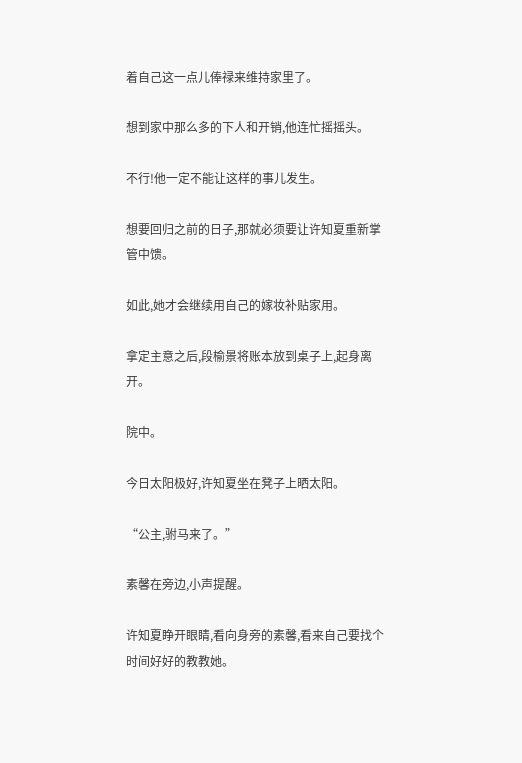着自己这一点儿俸禄来维持家里了。

想到家中那么多的下人和开销,他连忙摇摇头。

不行!他一定不能让这样的事儿发生。

想要回归之前的日子,那就必须要让许知夏重新掌管中馈。

如此,她才会继续用自己的嫁妆补贴家用。

拿定主意之后,段榆景将账本放到桌子上,起身离开。

院中。

今日太阳极好,许知夏坐在凳子上晒太阳。

“公主,驸马来了。”

素馨在旁边,小声提醒。

许知夏睁开眼睛,看向身旁的素馨,看来自己要找个时间好好的教教她。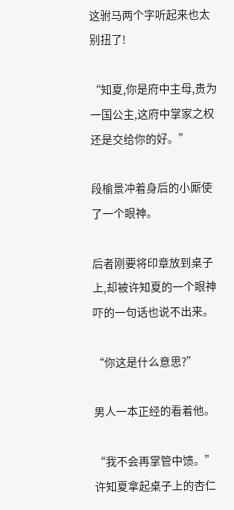这驸马两个字听起来也太别扭了!

“知夏,你是府中主母,贵为一国公主,这府中掌家之权还是交给你的好。”

段榆景冲着身后的小厮使了一个眼神。

后者刚要将印章放到桌子上,却被许知夏的一个眼神吓的一句话也说不出来。

“你这是什么意思?”

男人一本正经的看着他。

“我不会再掌管中馈。”许知夏拿起桌子上的杏仁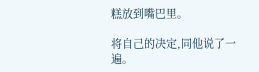糕放到嘴巴里。

将自己的决定,同他说了一遍。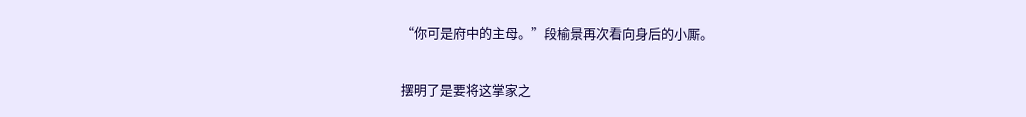“你可是府中的主母。”段榆景再次看向身后的小厮。

摆明了是要将这掌家之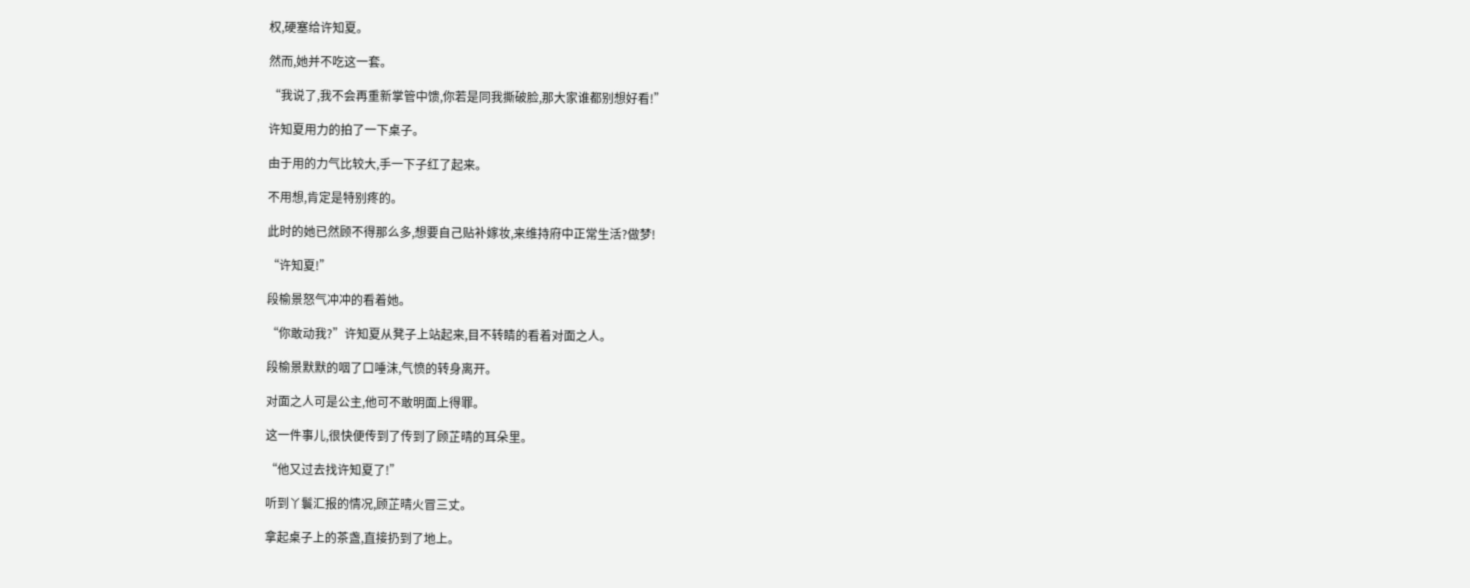权,硬塞给许知夏。

然而,她并不吃这一套。

“我说了,我不会再重新掌管中馈,你若是同我撕破脸,那大家谁都别想好看!”

许知夏用力的拍了一下桌子。

由于用的力气比较大,手一下子红了起来。

不用想,肯定是特别疼的。

此时的她已然顾不得那么多,想要自己贴补嫁妆,来维持府中正常生活?做梦!

“许知夏!”

段榆景怒气冲冲的看着她。

“你敢动我?”许知夏从凳子上站起来,目不转睛的看着对面之人。

段榆景默默的咽了口唾沫,气愤的转身离开。

对面之人可是公主,他可不敢明面上得罪。

这一件事儿,很快便传到了传到了顾芷晴的耳朵里。

“他又过去找许知夏了!”

听到丫鬟汇报的情况,顾芷晴火冒三丈。

拿起桌子上的茶盏,直接扔到了地上。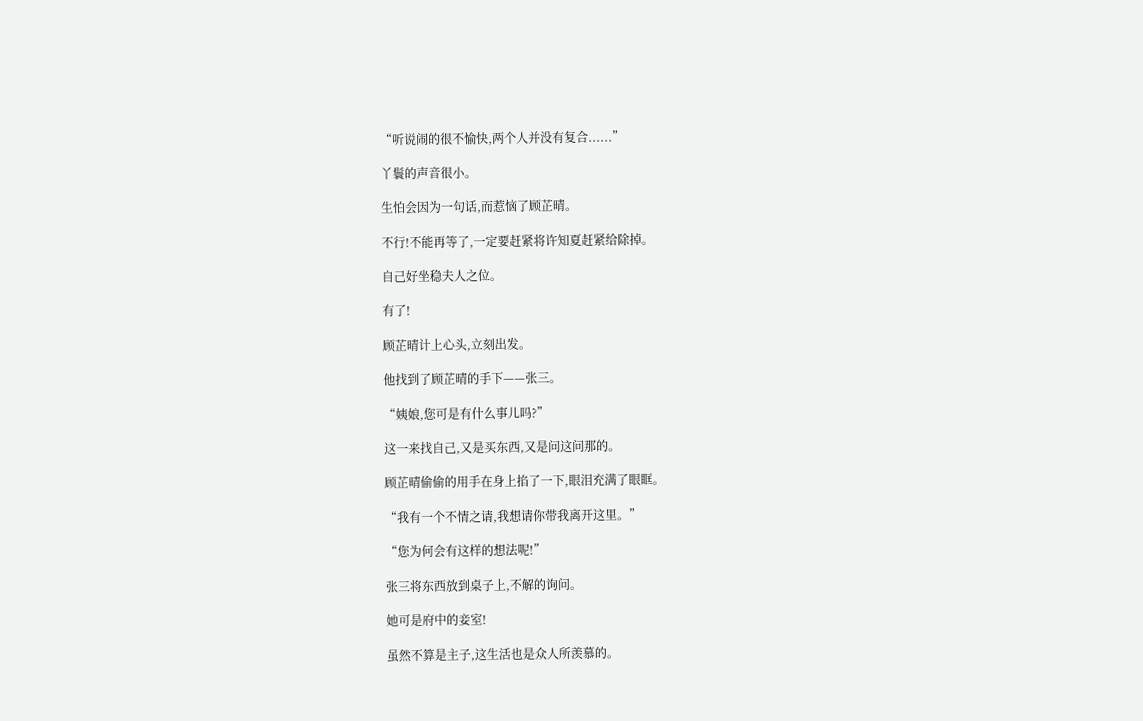“听说闹的很不愉快,两个人并没有复合......”

丫鬟的声音很小。

生怕会因为一句话,而惹恼了顾芷晴。

不行!不能再等了,一定要赶紧将许知夏赶紧给除掉。

自己好坐稳夫人之位。

有了!

顾芷晴计上心头,立刻出发。

他找到了顾芷晴的手下——张三。

“姨娘,您可是有什么事儿吗?”

这一来找自己,又是买东西,又是问这问那的。

顾芷晴偷偷的用手在身上掐了一下,眼泪充满了眼眶。

“我有一个不情之请,我想请你带我离开这里。”

“您为何会有这样的想法呢!”

张三将东西放到桌子上,不解的询问。

她可是府中的妾室!

虽然不算是主子,这生活也是众人所羡慕的。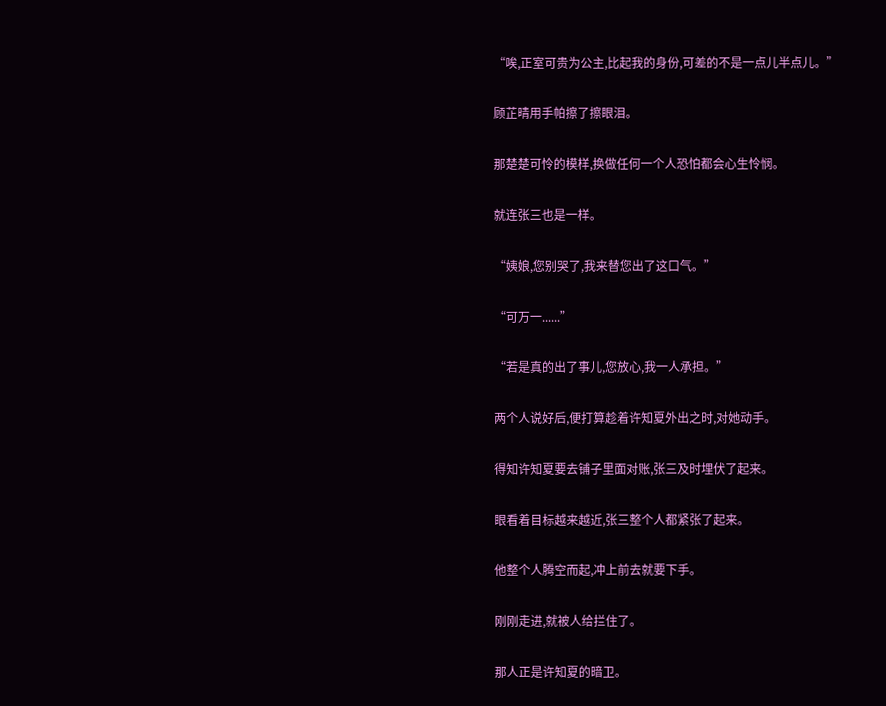“唉,正室可贵为公主,比起我的身份,可差的不是一点儿半点儿。”

顾芷晴用手帕擦了擦眼泪。

那楚楚可怜的模样,换做任何一个人恐怕都会心生怜悯。

就连张三也是一样。

“姨娘,您别哭了,我来替您出了这口气。”

“可万一......”

“若是真的出了事儿,您放心,我一人承担。”

两个人说好后,便打算趁着许知夏外出之时,对她动手。

得知许知夏要去铺子里面对账,张三及时埋伏了起来。

眼看着目标越来越近,张三整个人都紧张了起来。

他整个人腾空而起,冲上前去就要下手。

刚刚走进,就被人给拦住了。

那人正是许知夏的暗卫。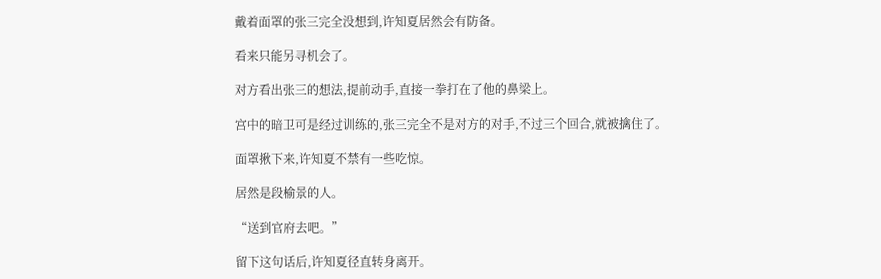戴着面罩的张三完全没想到,许知夏居然会有防备。

看来只能另寻机会了。

对方看出张三的想法,提前动手,直接一拳打在了他的鼻梁上。

宫中的暗卫可是经过训练的,张三完全不是对方的对手,不过三个回合,就被擒住了。

面罩揪下来,许知夏不禁有一些吃惊。

居然是段榆景的人。

“送到官府去吧。”

留下这句话后,许知夏径直转身离开。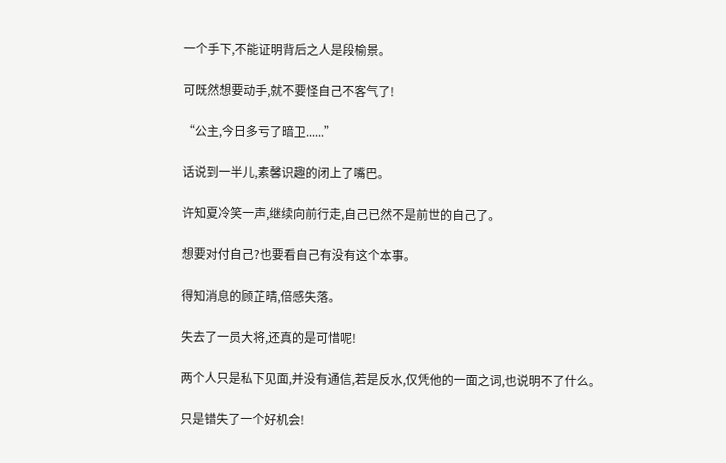一个手下,不能证明背后之人是段榆景。

可既然想要动手,就不要怪自己不客气了!

“公主,今日多亏了暗卫......”

话说到一半儿,素馨识趣的闭上了嘴巴。

许知夏冷笑一声,继续向前行走,自己已然不是前世的自己了。

想要对付自己?也要看自己有没有这个本事。

得知消息的顾芷晴,倍感失落。

失去了一员大将,还真的是可惜呢!

两个人只是私下见面,并没有通信,若是反水,仅凭他的一面之词,也说明不了什么。

只是错失了一个好机会!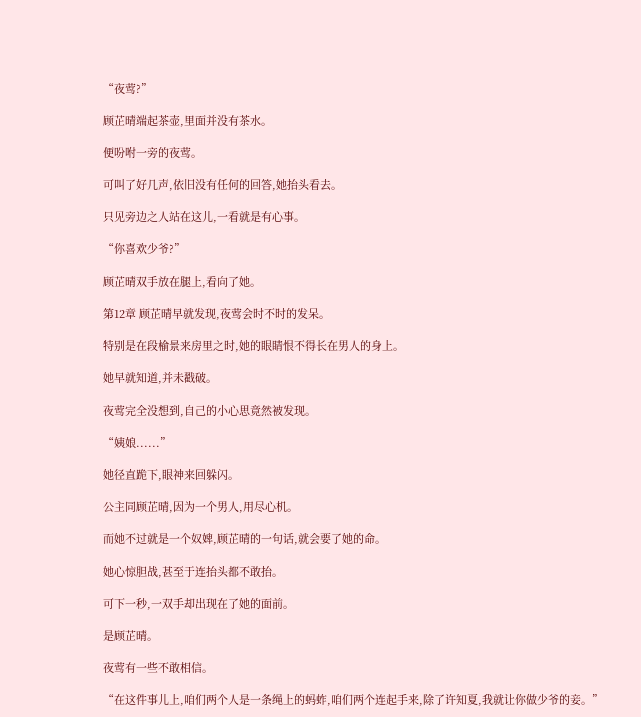“夜莺?”

顾芷晴端起茶壶,里面并没有茶水。

便吩咐一旁的夜莺。

可叫了好几声,依旧没有任何的回答,她抬头看去。

只见旁边之人站在这儿,一看就是有心事。

“你喜欢少爷?”

顾芷晴双手放在腿上,看向了她。

第12章 顾芷晴早就发现,夜莺会时不时的发呆。

特别是在段榆景来房里之时,她的眼睛恨不得长在男人的身上。

她早就知道,并未戳破。

夜莺完全没想到,自己的小心思竟然被发现。

“姨娘......”

她径直跪下,眼神来回躲闪。

公主同顾芷晴,因为一个男人,用尽心机。

而她不过就是一个奴婢,顾芷晴的一句话,就会要了她的命。

她心惊胆战,甚至于连抬头都不敢抬。

可下一秒,一双手却出现在了她的面前。

是顾芷晴。

夜莺有一些不敢相信。

“在这件事儿上,咱们两个人是一条绳上的蚂蚱,咱们两个连起手来,除了许知夏,我就让你做少爷的妾。”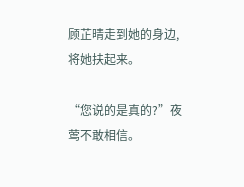顾芷晴走到她的身边,将她扶起来。

“您说的是真的?”夜莺不敢相信。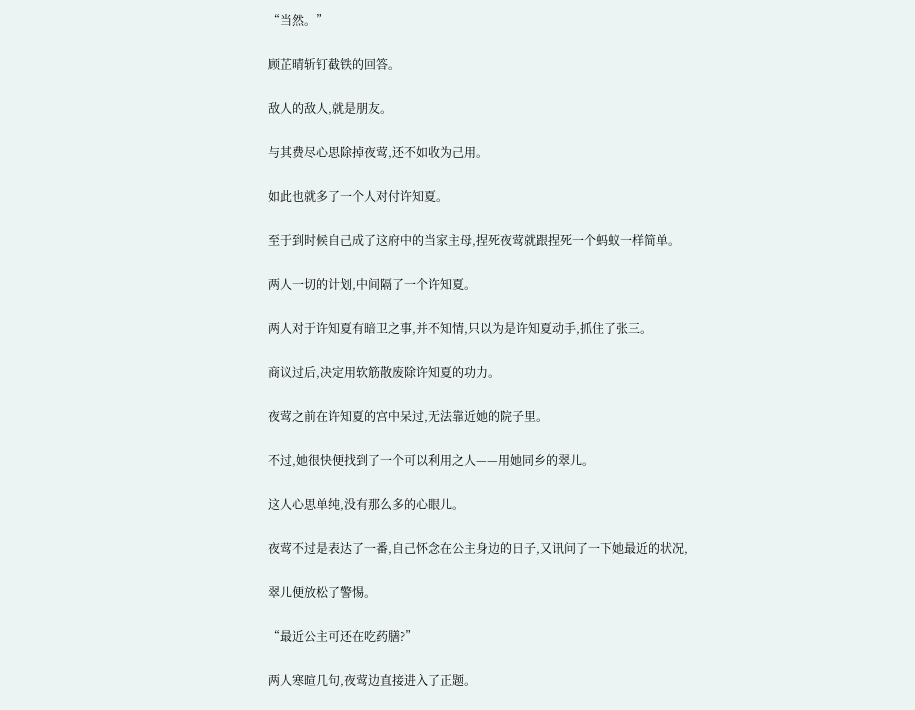“当然。”

顾芷晴斩钉截铁的回答。

敌人的敌人,就是朋友。

与其费尽心思除掉夜莺,还不如收为己用。

如此也就多了一个人对付许知夏。

至于到时候自己成了这府中的当家主母,捏死夜莺就跟捏死一个蚂蚁一样简单。

两人一切的计划,中间隔了一个许知夏。

两人对于许知夏有暗卫之事,并不知情,只以为是许知夏动手,抓住了张三。

商议过后,决定用软筋散废除许知夏的功力。

夜莺之前在许知夏的宫中呆过,无法靠近她的院子里。

不过,她很快便找到了一个可以利用之人——用她同乡的翠儿。

这人心思单纯,没有那么多的心眼儿。

夜莺不过是表达了一番,自己怀念在公主身边的日子,又讯问了一下她最近的状况,

翠儿便放松了警惕。

“最近公主可还在吃药膳?”

两人寒暄几句,夜莺边直接进入了正题。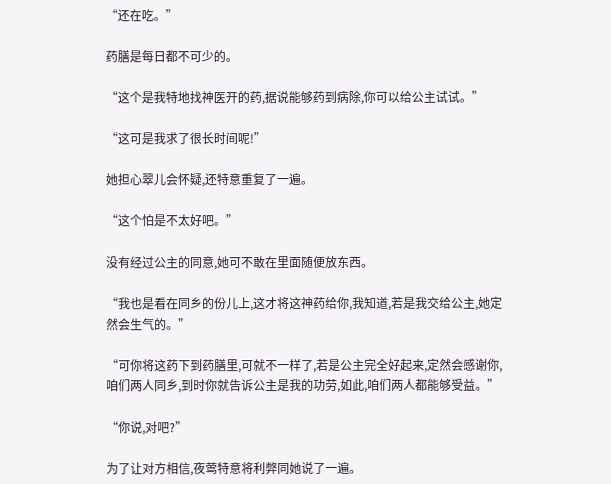“还在吃。”

药膳是每日都不可少的。

“这个是我特地找神医开的药,据说能够药到病除,你可以给公主试试。”

“这可是我求了很长时间呢!”

她担心翠儿会怀疑,还特意重复了一遍。

“这个怕是不太好吧。”

没有经过公主的同意,她可不敢在里面随便放东西。

“我也是看在同乡的份儿上,这才将这神药给你,我知道,若是我交给公主,她定然会生气的。”

“可你将这药下到药膳里,可就不一样了,若是公主完全好起来,定然会感谢你,咱们两人同乡,到时你就告诉公主是我的功劳,如此,咱们两人都能够受益。”

“你说,对吧?”

为了让对方相信,夜莺特意将利弊同她说了一遍。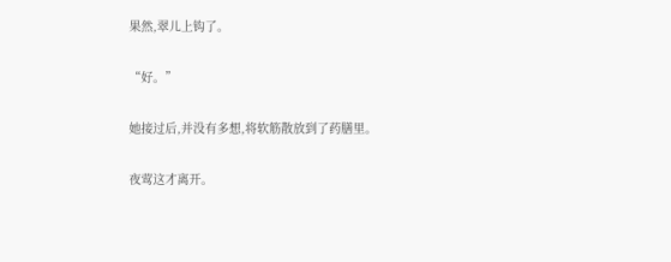果然,翠儿上钩了。

“好。”

她接过后,并没有多想,将软筋散放到了药膳里。

夜莺这才离开。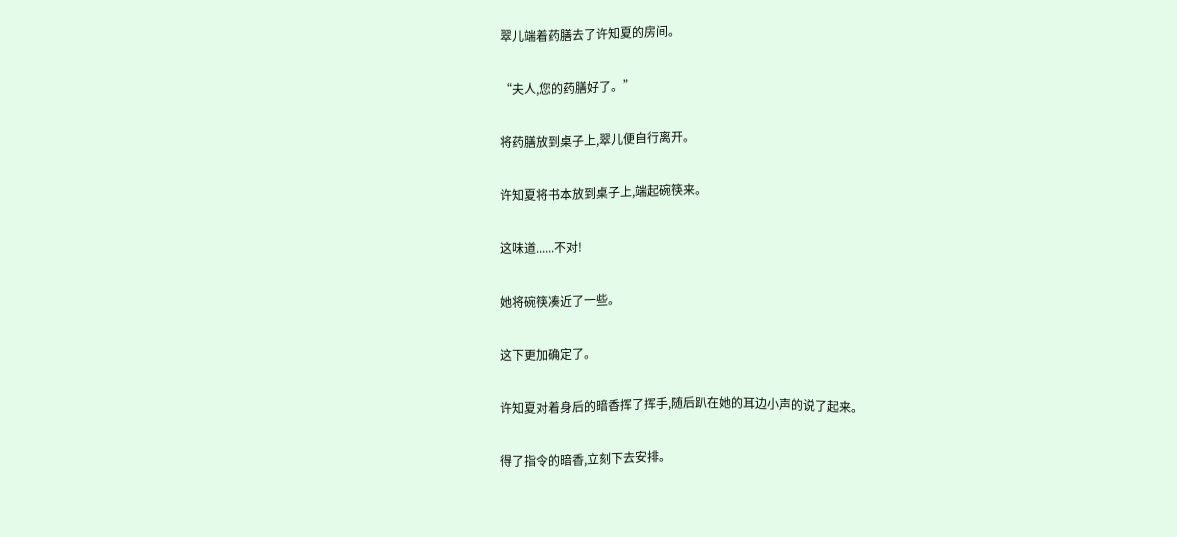翠儿端着药膳去了许知夏的房间。

“夫人,您的药膳好了。”

将药膳放到桌子上,翠儿便自行离开。

许知夏将书本放到桌子上,端起碗筷来。

这味道......不对!

她将碗筷凑近了一些。

这下更加确定了。

许知夏对着身后的暗香挥了挥手,随后趴在她的耳边小声的说了起来。

得了指令的暗香,立刻下去安排。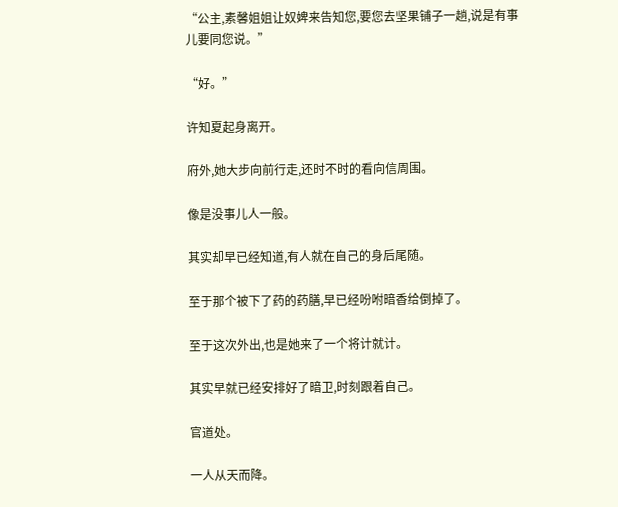“公主,素馨姐姐让奴婢来告知您,要您去坚果铺子一趟,说是有事儿要同您说。”

“好。”

许知夏起身离开。

府外,她大步向前行走,还时不时的看向信周围。

像是没事儿人一般。

其实却早已经知道,有人就在自己的身后尾随。

至于那个被下了药的药膳,早已经吩咐暗香给倒掉了。

至于这次外出,也是她来了一个将计就计。

其实早就已经安排好了暗卫,时刻跟着自己。

官道处。

一人从天而降。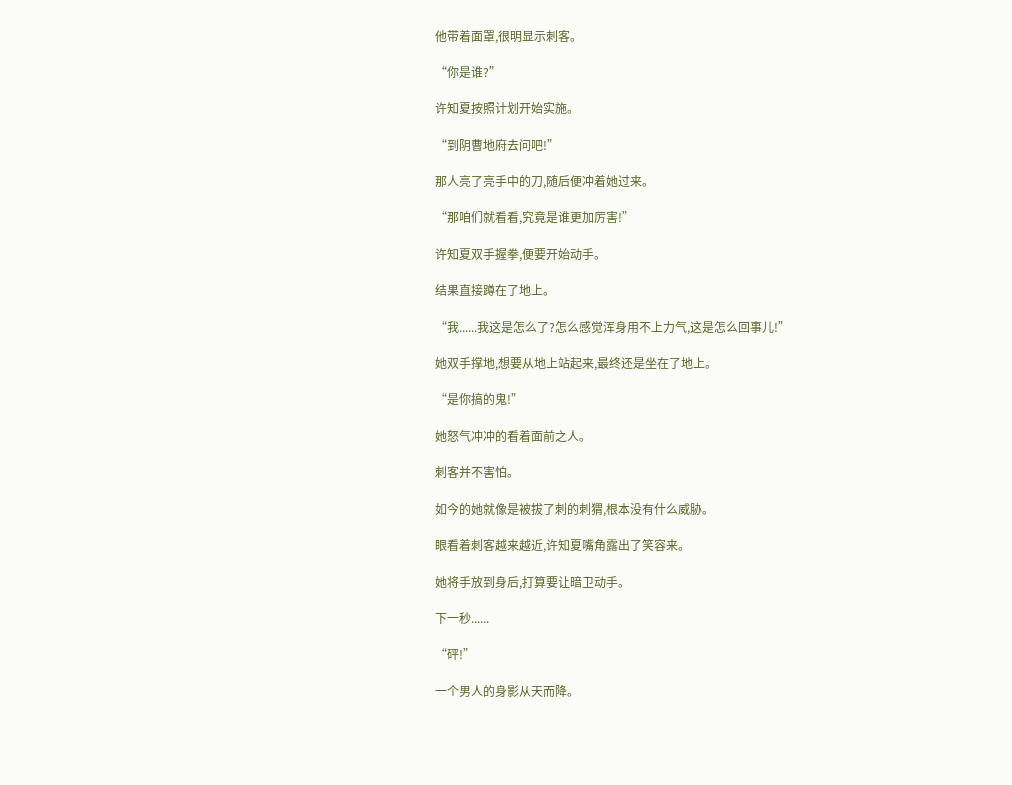他带着面罩,很明显示刺客。

“你是谁?”

许知夏按照计划开始实施。

“到阴曹地府去问吧!”

那人亮了亮手中的刀,随后便冲着她过来。

“那咱们就看看,究竟是谁更加厉害!”

许知夏双手握拳,便要开始动手。

结果直接蹲在了地上。

“我......我这是怎么了?怎么感觉浑身用不上力气,这是怎么回事儿!”

她双手撑地,想要从地上站起来,最终还是坐在了地上。

“是你搞的鬼!”

她怒气冲冲的看着面前之人。

刺客并不害怕。

如今的她就像是被拔了刺的刺猬,根本没有什么威胁。

眼看着刺客越来越近,许知夏嘴角露出了笑容来。

她将手放到身后,打算要让暗卫动手。

下一秒......

“砰!”

一个男人的身影从天而降。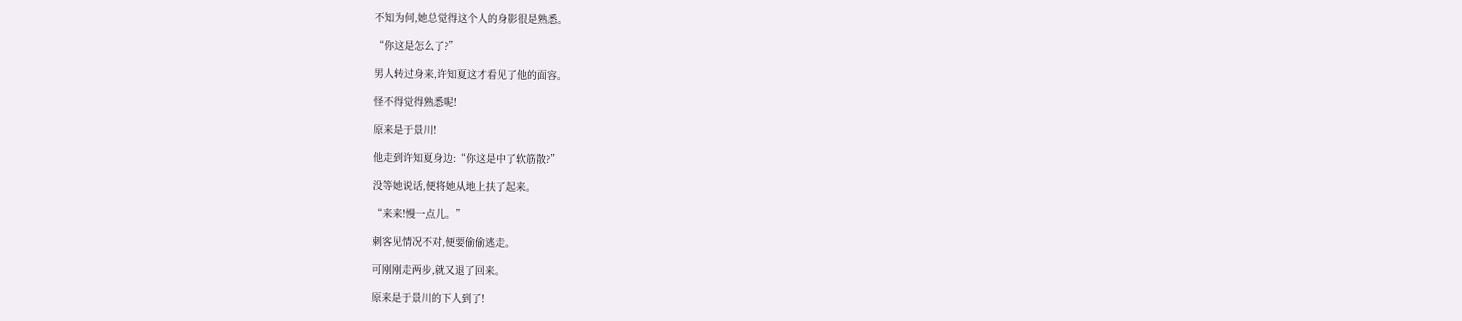不知为何,她总觉得这个人的身影很是熟悉。

“你这是怎么了?”

男人转过身来,许知夏这才看见了他的面容。

怪不得觉得熟悉呢!

原来是于景川!

他走到许知夏身边:“你这是中了软筋散?”

没等她说话,便将她从地上扶了起来。

“来来!慢一点儿。”

刺客见情况不对,便要偷偷逃走。

可刚刚走两步,就又退了回来。

原来是于景川的下人到了!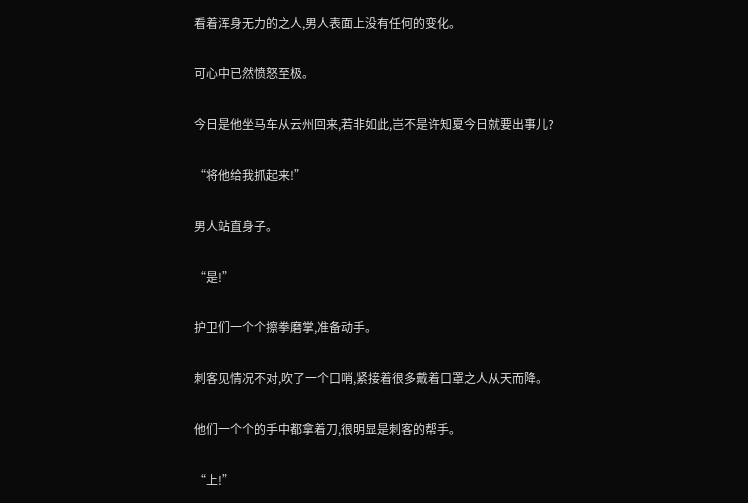看着浑身无力的之人,男人表面上没有任何的变化。

可心中已然愤怒至极。

今日是他坐马车从云州回来,若非如此,岂不是许知夏今日就要出事儿?

“将他给我抓起来!”

男人站直身子。

“是!”

护卫们一个个擦拳磨掌,准备动手。

刺客见情况不对,吹了一个口哨,紧接着很多戴着口罩之人从天而降。

他们一个个的手中都拿着刀,很明显是刺客的帮手。

“上!”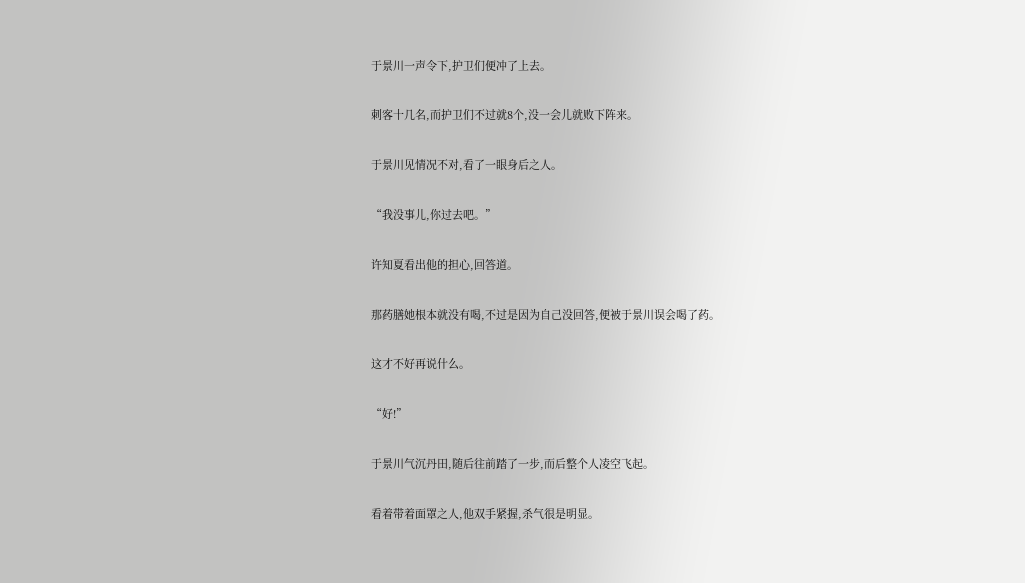于景川一声令下,护卫们便冲了上去。

刺客十几名,而护卫们不过就8个,没一会儿就败下阵来。

于景川见情况不对,看了一眼身后之人。

“我没事儿,你过去吧。”

许知夏看出他的担心,回答道。

那药膳她根本就没有喝,不过是因为自己没回答,便被于景川误会喝了药。

这才不好再说什么。

“好!”

于景川气沉丹田,随后往前踏了一步,而后整个人凌空飞起。

看着带着面罩之人,他双手紧握,杀气很是明显。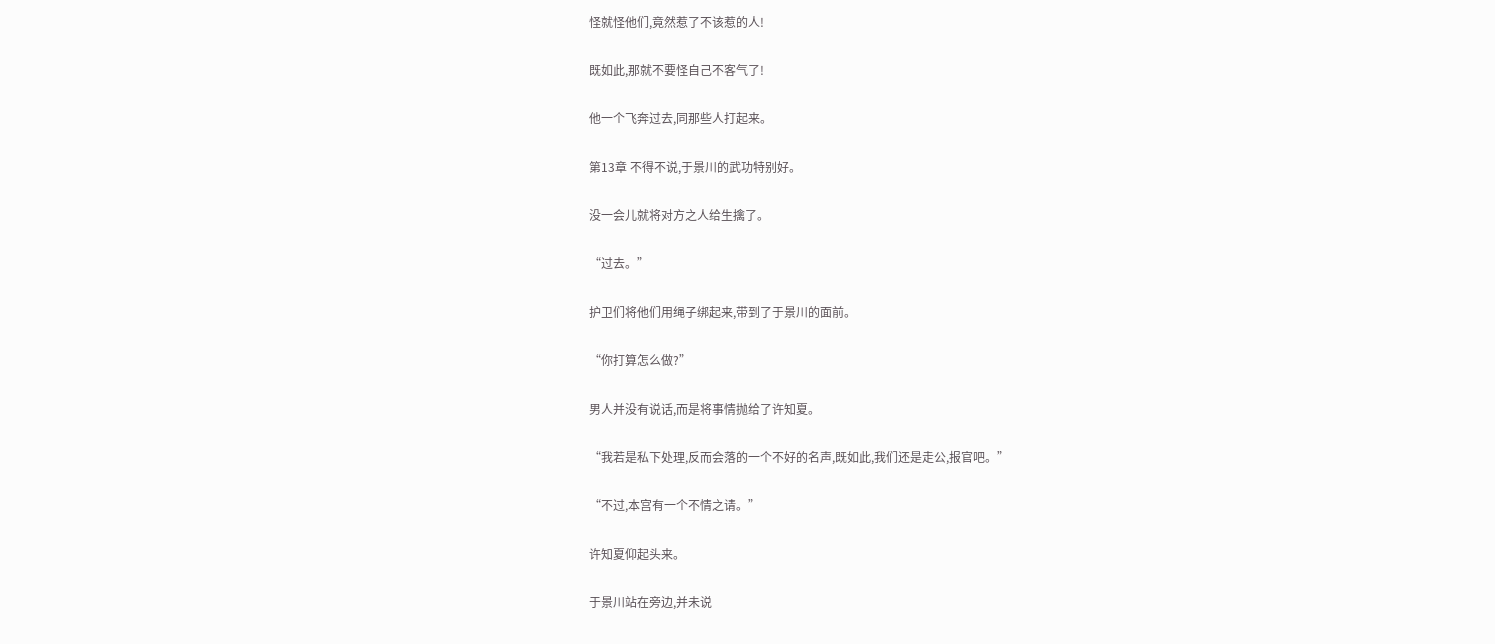怪就怪他们,竟然惹了不该惹的人!

既如此,那就不要怪自己不客气了!

他一个飞奔过去,同那些人打起来。

第13章 不得不说,于景川的武功特别好。

没一会儿就将对方之人给生擒了。

“过去。”

护卫们将他们用绳子绑起来,带到了于景川的面前。

“你打算怎么做?”

男人并没有说话,而是将事情抛给了许知夏。

“我若是私下处理,反而会落的一个不好的名声,既如此,我们还是走公,报官吧。”

“不过,本宫有一个不情之请。”

许知夏仰起头来。

于景川站在旁边,并未说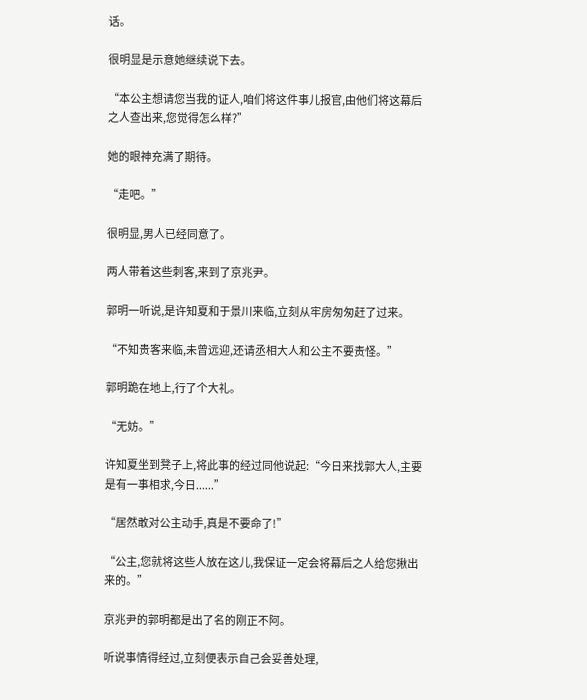话。

很明显是示意她继续说下去。

“本公主想请您当我的证人,咱们将这件事儿报官,由他们将这幕后之人查出来,您觉得怎么样?”

她的眼神充满了期待。

“走吧。”

很明显,男人已经同意了。

两人带着这些刺客,来到了京兆尹。

郭明一听说,是许知夏和于景川来临,立刻从牢房匆匆赶了过来。

“不知贵客来临,未曾远迎,还请丞相大人和公主不要责怪。”

郭明跪在地上,行了个大礼。

“无妨。”

许知夏坐到凳子上,将此事的经过同他说起:“今日来找郭大人,主要是有一事相求,今日......”

“居然敢对公主动手,真是不要命了!”

“公主,您就将这些人放在这儿,我保证一定会将幕后之人给您揪出来的。”

京兆尹的郭明都是出了名的刚正不阿。

听说事情得经过,立刻便表示自己会妥善处理,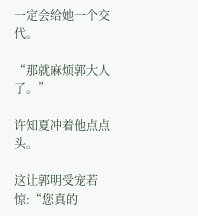一定会给她一个交代。

“那就麻烦郭大人了。”

许知夏冲着他点点头。

这让郭明受宠若惊:“您真的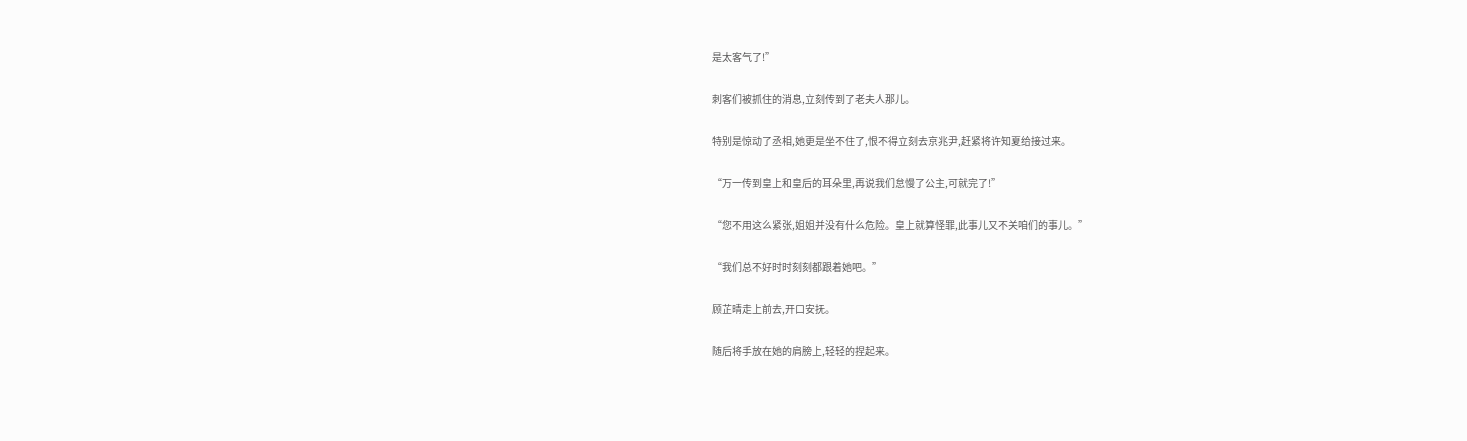是太客气了!”

刺客们被抓住的消息,立刻传到了老夫人那儿。

特别是惊动了丞相,她更是坐不住了,恨不得立刻去京兆尹,赶紧将许知夏给接过来。

“万一传到皇上和皇后的耳朵里,再说我们怠慢了公主,可就完了!”

“您不用这么紧张,姐姐并没有什么危险。皇上就算怪罪,此事儿又不关咱们的事儿。”

“我们总不好时时刻刻都跟着她吧。”

顾芷晴走上前去,开口安抚。

随后将手放在她的肩膀上,轻轻的捏起来。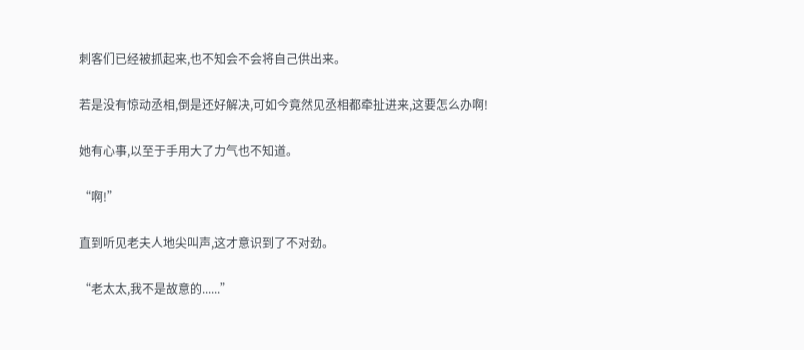刺客们已经被抓起来,也不知会不会将自己供出来。

若是没有惊动丞相,倒是还好解决,可如今竟然见丞相都牵扯进来,这要怎么办啊!

她有心事,以至于手用大了力气也不知道。

“啊!”

直到听见老夫人地尖叫声,这才意识到了不对劲。

“老太太,我不是故意的......”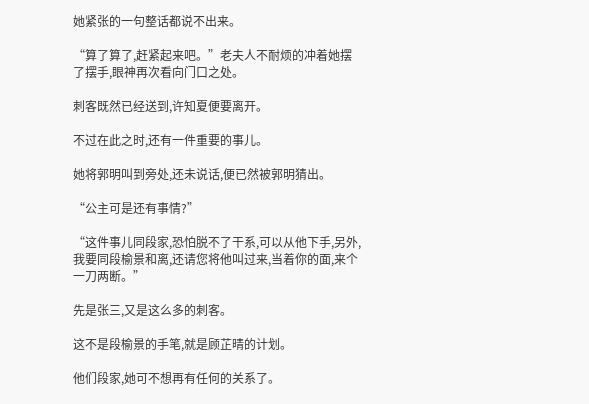她紧张的一句整话都说不出来。

“算了算了,赶紧起来吧。”老夫人不耐烦的冲着她摆了摆手,眼神再次看向门口之处。

刺客既然已经送到,许知夏便要离开。

不过在此之时,还有一件重要的事儿。

她将郭明叫到旁处,还未说话,便已然被郭明猜出。

“公主可是还有事情?”

“这件事儿同段家,恐怕脱不了干系,可以从他下手,另外,我要同段榆景和离,还请您将他叫过来,当着你的面,来个一刀两断。”

先是张三,又是这么多的刺客。

这不是段榆景的手笔,就是顾芷晴的计划。

他们段家,她可不想再有任何的关系了。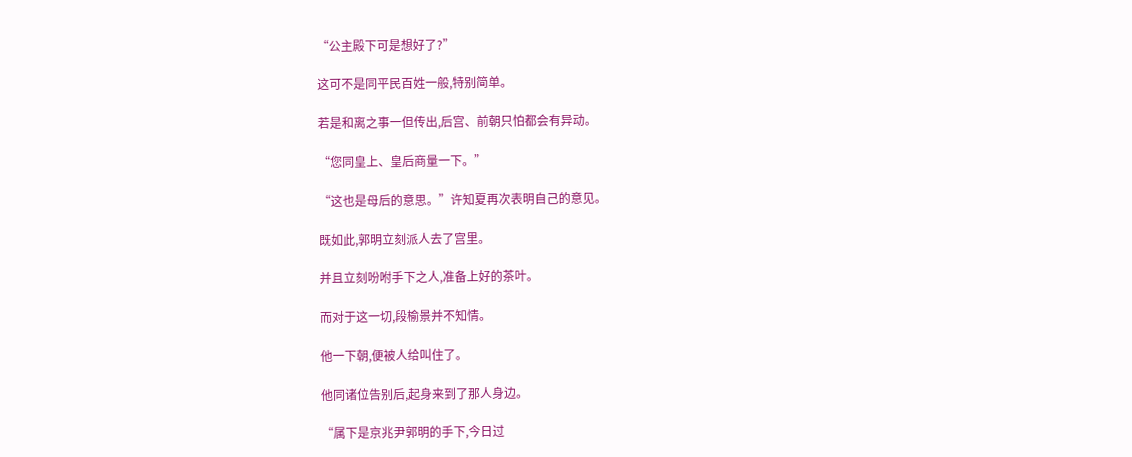“公主殿下可是想好了?”

这可不是同平民百姓一般,特别简单。

若是和离之事一但传出,后宫、前朝只怕都会有异动。

“您同皇上、皇后商量一下。”

“这也是母后的意思。”许知夏再次表明自己的意见。

既如此,郭明立刻派人去了宫里。

并且立刻吩咐手下之人,准备上好的茶叶。

而对于这一切,段榆景并不知情。

他一下朝,便被人给叫住了。

他同诸位告别后,起身来到了那人身边。

“属下是京兆尹郭明的手下,今日过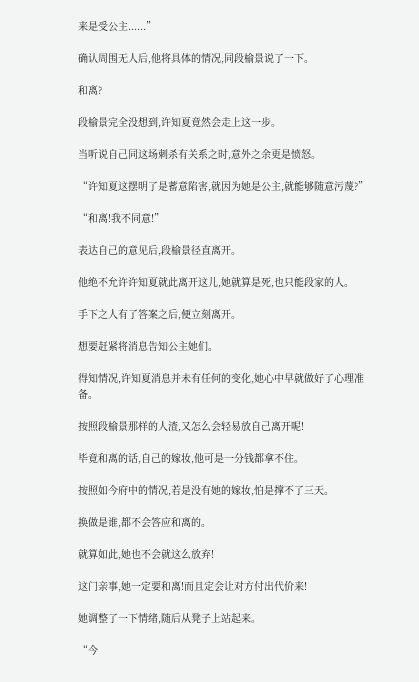来是受公主......”

确认周围无人后,他将具体的情况,同段榆景说了一下。

和离?

段榆景完全没想到,许知夏竟然会走上这一步。

当听说自己同这场刺杀有关系之时,意外之余更是愤怒。

“许知夏这摆明了是蓄意陷害,就因为她是公主,就能够随意污蔑?”

“和离!我不同意!”

表达自己的意见后,段榆景径直离开。

他绝不允许许知夏就此离开这儿,她就算是死,也只能段家的人。

手下之人有了答案之后,便立刻离开。

想要赶紧将消息告知公主她们。

得知情况,许知夏消息并未有任何的变化,她心中早就做好了心理准备。

按照段榆景那样的人渣,又怎么会轻易放自己离开呢!

毕竟和离的话,自己的嫁妆,他可是一分钱都拿不住。

按照如今府中的情况,若是没有她的嫁妆,怕是撑不了三天。

换做是谁,都不会答应和离的。

就算如此,她也不会就这么放弃!

这门亲事,她一定要和离!而且定会让对方付出代价来!

她调整了一下情绪,随后从凳子上站起来。

“今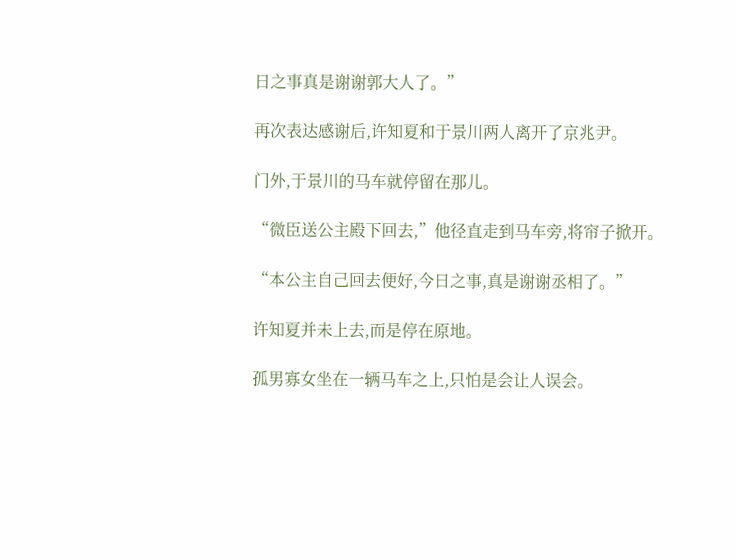日之事真是谢谢郭大人了。”

再次表达感谢后,许知夏和于景川两人离开了京兆尹。

门外,于景川的马车就停留在那儿。

“微臣送公主殿下回去,”他径直走到马车旁,将帘子掀开。

“本公主自己回去便好,今日之事,真是谢谢丞相了。”

许知夏并未上去,而是停在原地。

孤男寡女坐在一辆马车之上,只怕是会让人误会。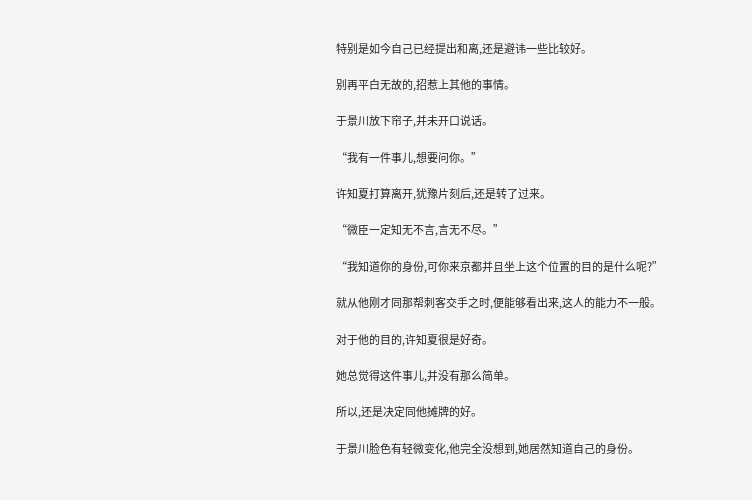特别是如今自己已经提出和离,还是避讳一些比较好。

别再平白无故的,招惹上其他的事情。

于景川放下帘子,并未开口说话。

“我有一件事儿,想要问你。”

许知夏打算离开,犹豫片刻后,还是转了过来。

“微臣一定知无不言,言无不尽。”

“我知道你的身份,可你来京都并且坐上这个位置的目的是什么呢?”

就从他刚才同那帮刺客交手之时,便能够看出来,这人的能力不一般。

对于他的目的,许知夏很是好奇。

她总觉得这件事儿,并没有那么简单。

所以,还是决定同他摊牌的好。

于景川脸色有轻微变化,他完全没想到,她居然知道自己的身份。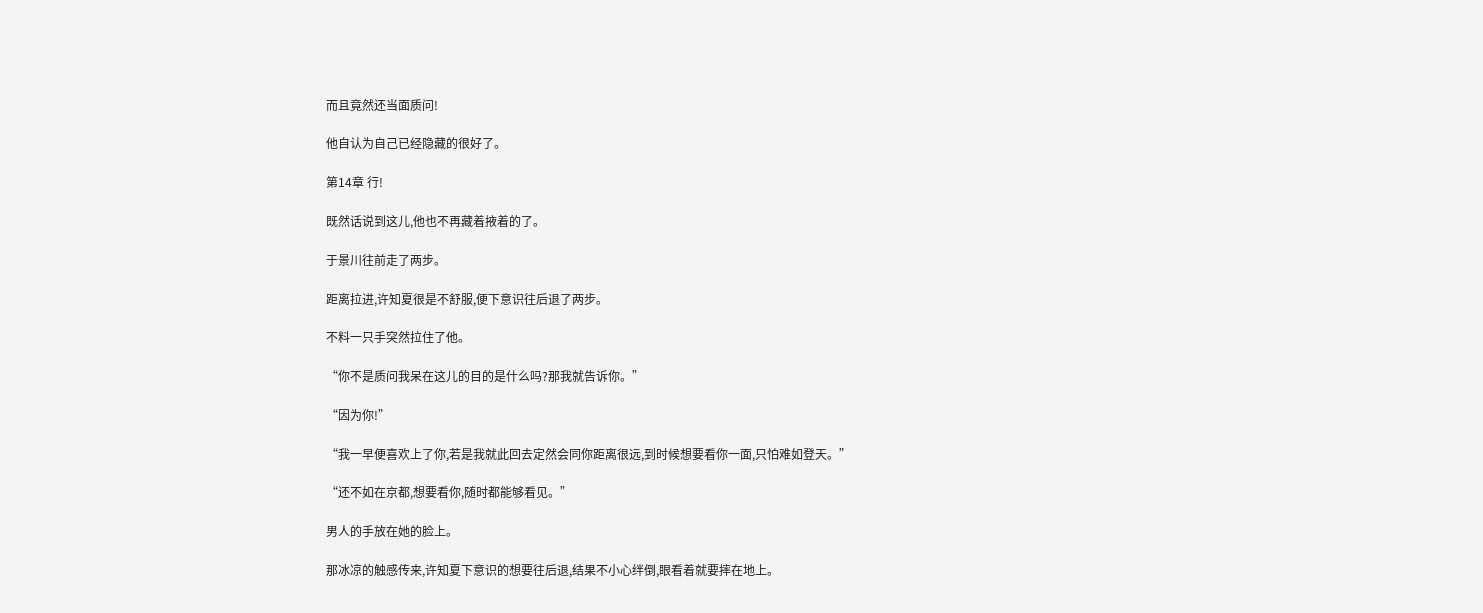而且竟然还当面质问!

他自认为自己已经隐藏的很好了。

第14章 行!

既然话说到这儿,他也不再藏着掖着的了。

于景川往前走了两步。

距离拉进,许知夏很是不舒服,便下意识往后退了两步。

不料一只手突然拉住了他。

“你不是质问我呆在这儿的目的是什么吗?那我就告诉你。”

“因为你!”

“我一早便喜欢上了你,若是我就此回去定然会同你距离很远,到时候想要看你一面,只怕难如登天。”

“还不如在京都,想要看你,随时都能够看见。”

男人的手放在她的脸上。

那冰凉的触感传来,许知夏下意识的想要往后退,结果不小心绊倒,眼看着就要摔在地上。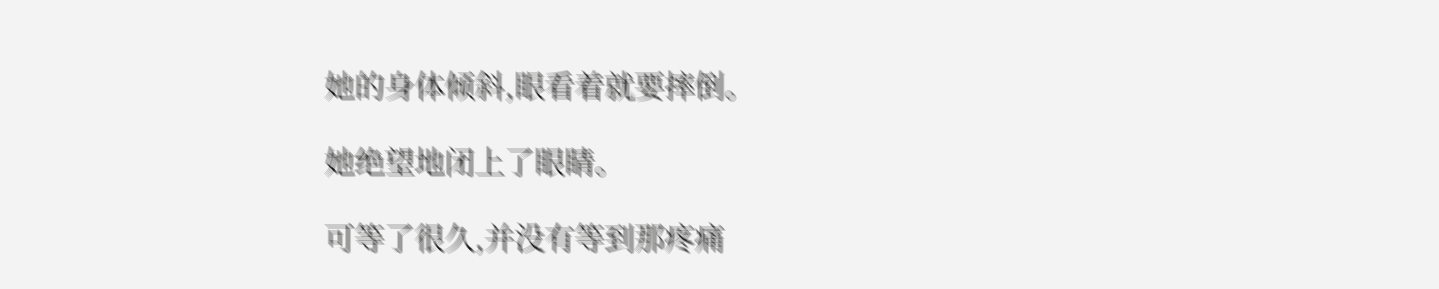她的身体倾斜,眼看着就要摔倒。

她绝望地闭上了眼睛。

可等了很久,并没有等到那疼痛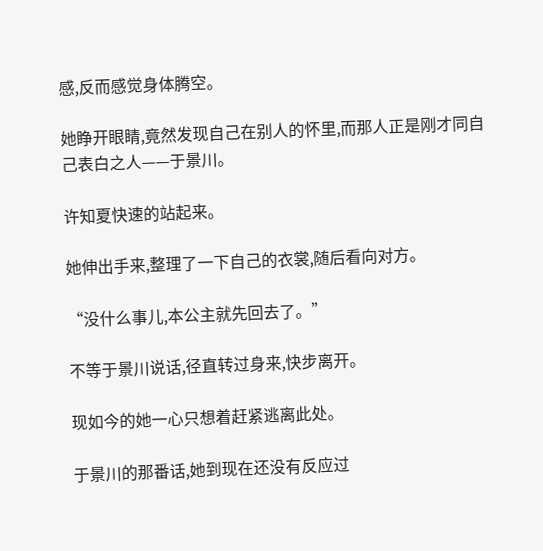感,反而感觉身体腾空。

她睁开眼睛,竟然发现自己在别人的怀里,而那人正是刚才同自己表白之人——于景川。

许知夏快速的站起来。

她伸出手来,整理了一下自己的衣裳,随后看向对方。

“没什么事儿,本公主就先回去了。”

不等于景川说话,径直转过身来,快步离开。

现如今的她一心只想着赶紧逃离此处。

于景川的那番话,她到现在还没有反应过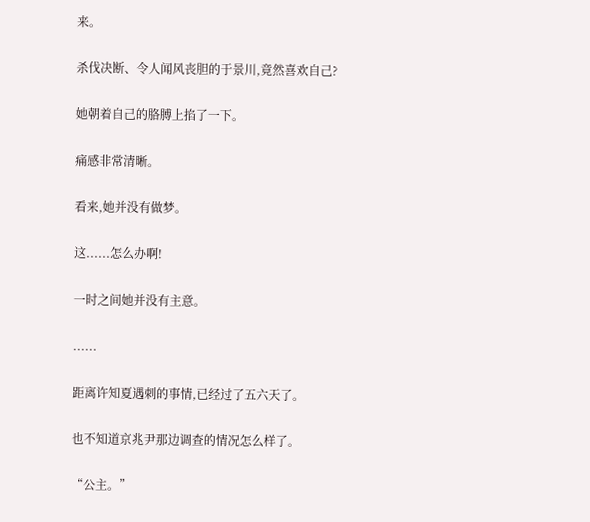来。

杀伐决断、令人闻风丧胆的于景川,竟然喜欢自己?

她朝着自己的胳膊上掐了一下。

痛感非常清晰。

看来,她并没有做梦。

这......怎么办啊!

一时之间她并没有主意。

......

距离许知夏遇刺的事情,已经过了五六天了。

也不知道京兆尹那边调查的情况怎么样了。

“公主。”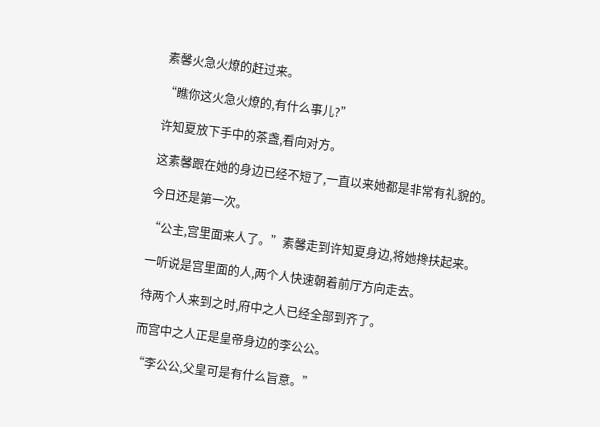素馨火急火燎的赶过来。

“瞧你这火急火燎的,有什么事儿?”

许知夏放下手中的茶盏,看向对方。

这素馨跟在她的身边已经不短了,一直以来她都是非常有礼貌的。

今日还是第一次。

“公主,宫里面来人了。”素馨走到许知夏身边,将她搀扶起来。

一听说是宫里面的人,两个人快速朝着前厅方向走去。

待两个人来到之时,府中之人已经全部到齐了。

而宫中之人正是皇帝身边的李公公。

“李公公,父皇可是有什么旨意。”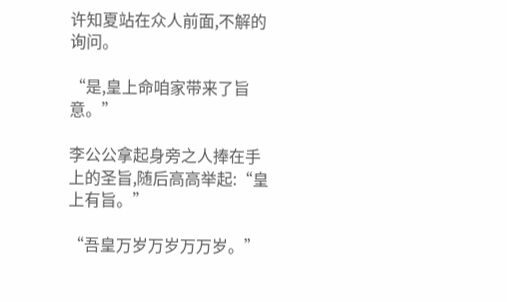许知夏站在众人前面,不解的询问。

“是,皇上命咱家带来了旨意。”

李公公拿起身旁之人捧在手上的圣旨,随后高高举起:“皇上有旨。”

“吾皇万岁万岁万万岁。”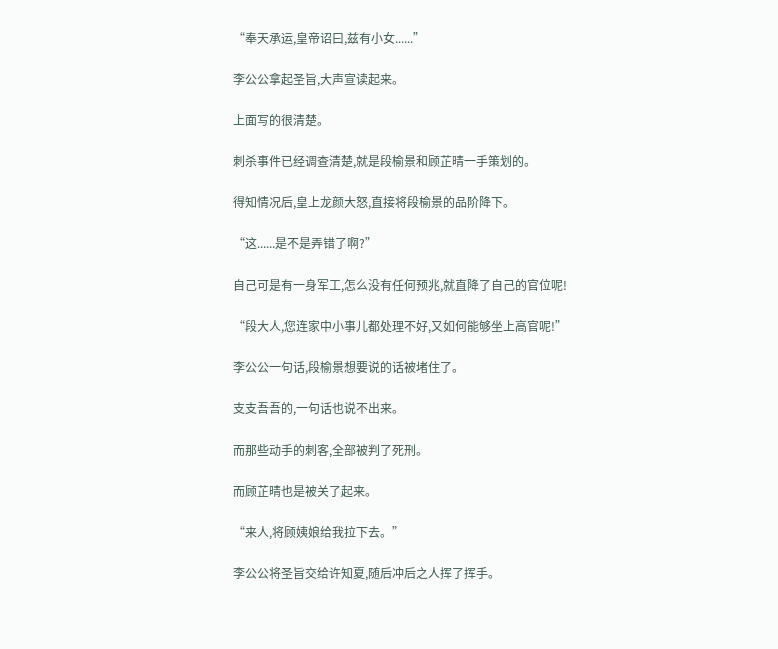“奉天承运,皇帝诏曰,兹有小女......”

李公公拿起圣旨,大声宣读起来。

上面写的很清楚。

刺杀事件已经调查清楚,就是段榆景和顾芷晴一手策划的。

得知情况后,皇上龙颜大怒,直接将段榆景的品阶降下。

“这......是不是弄错了啊?”

自己可是有一身军工,怎么没有任何预兆,就直降了自己的官位呢!

“段大人,您连家中小事儿都处理不好,又如何能够坐上高官呢!”

李公公一句话,段榆景想要说的话被堵住了。

支支吾吾的,一句话也说不出来。

而那些动手的刺客,全部被判了死刑。

而顾芷晴也是被关了起来。

“来人,将顾姨娘给我拉下去。”

李公公将圣旨交给许知夏,随后冲后之人挥了挥手。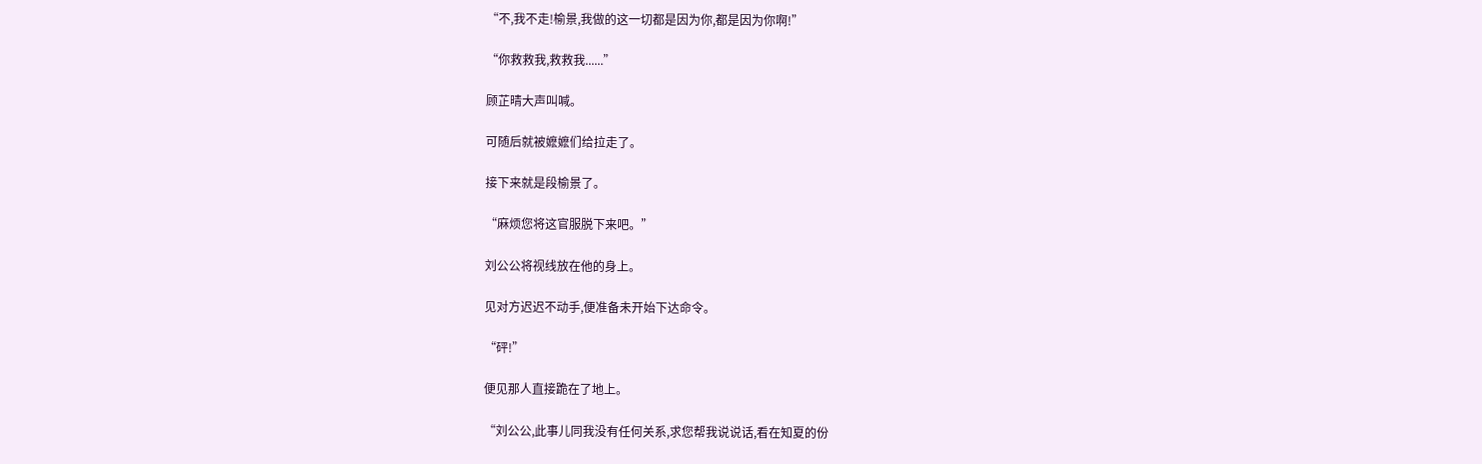“不,我不走!榆景,我做的这一切都是因为你,都是因为你啊!”

“你救救我,救救我......”

顾芷晴大声叫喊。

可随后就被嬷嬷们给拉走了。

接下来就是段榆景了。

“麻烦您将这官服脱下来吧。”

刘公公将视线放在他的身上。

见对方迟迟不动手,便准备未开始下达命令。

“砰!”

便见那人直接跪在了地上。

“刘公公,此事儿同我没有任何关系,求您帮我说说话,看在知夏的份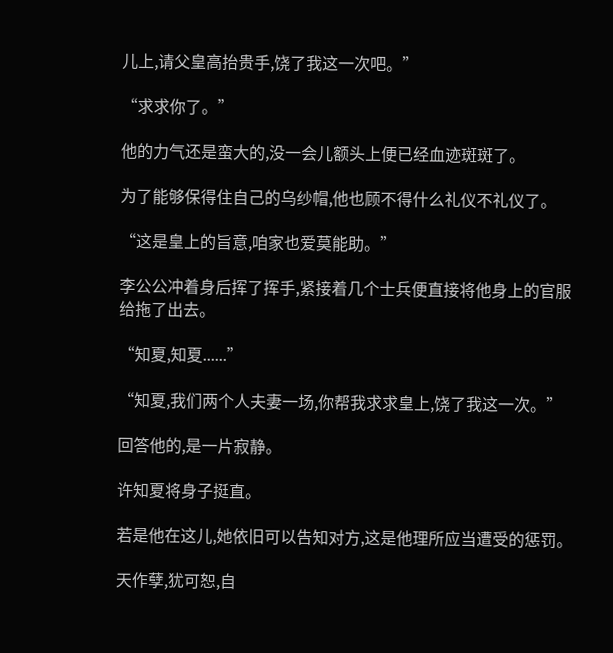儿上,请父皇高抬贵手,饶了我这一次吧。”

“求求你了。”

他的力气还是蛮大的,没一会儿额头上便已经血迹斑斑了。

为了能够保得住自己的乌纱帽,他也顾不得什么礼仪不礼仪了。

“这是皇上的旨意,咱家也爱莫能助。”

李公公冲着身后挥了挥手,紧接着几个士兵便直接将他身上的官服给拖了出去。

“知夏,知夏......”

“知夏,我们两个人夫妻一场,你帮我求求皇上,饶了我这一次。”

回答他的,是一片寂静。

许知夏将身子挺直。

若是他在这儿,她依旧可以告知对方,这是他理所应当遭受的惩罚。

天作孽,犹可恕,自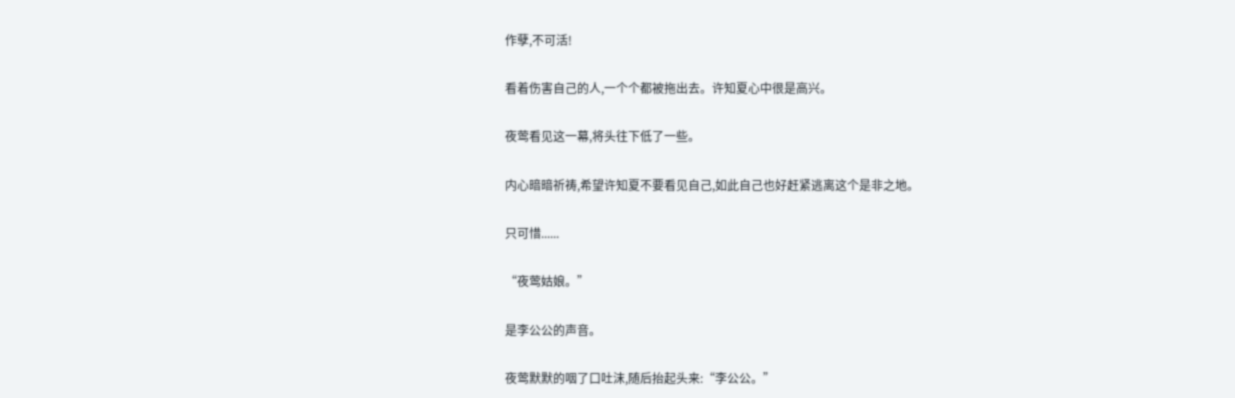作孽,不可活!

看着伤害自己的人,一个个都被拖出去。许知夏心中很是高兴。

夜莺看见这一幕,将头往下低了一些。

内心暗暗祈祷,希望许知夏不要看见自己,如此自己也好赶紧逃离这个是非之地。

只可惜......

“夜莺姑娘。”

是李公公的声音。

夜莺默默的咽了口吐沫,随后抬起头来:“李公公。”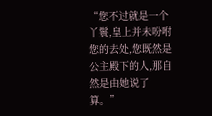“您不过就是一个丫鬟,皇上并未吩咐您的去处,您既然是公主殿下的人,那自然是由她说了算。”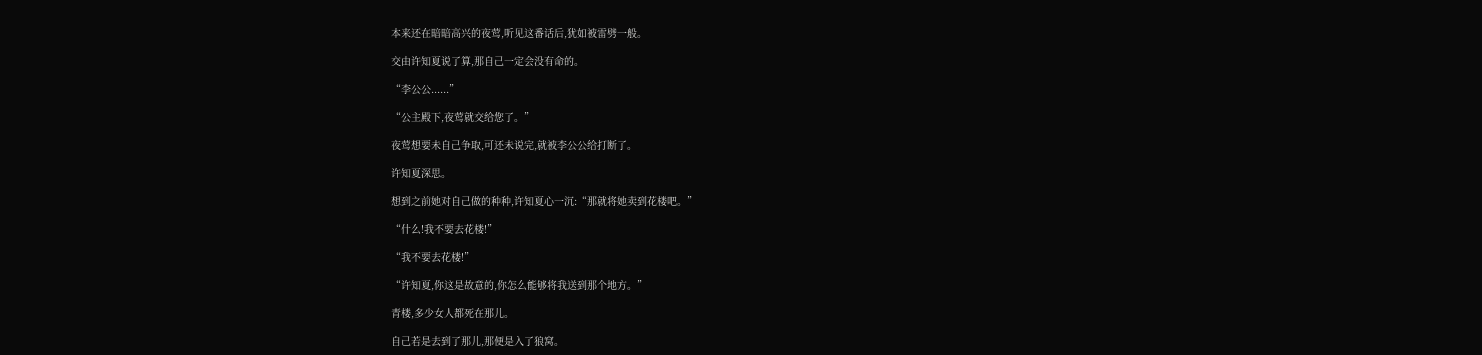本来还在暗暗高兴的夜莺,听见这番话后,犹如被雷劈一般。

交由许知夏说了算,那自己一定会没有命的。

“李公公......”

“公主殿下,夜莺就交给您了。”

夜莺想要未自己争取,可还未说完,就被李公公给打断了。

许知夏深思。

想到之前她对自己做的种种,许知夏心一沉:“那就将她卖到花楼吧。”

“什么!我不要去花楼!”

“我不要去花楼!”

“许知夏,你这是故意的,你怎么能够将我送到那个地方。”

青楼,多少女人都死在那儿。

自己若是去到了那儿,那便是入了狼窝。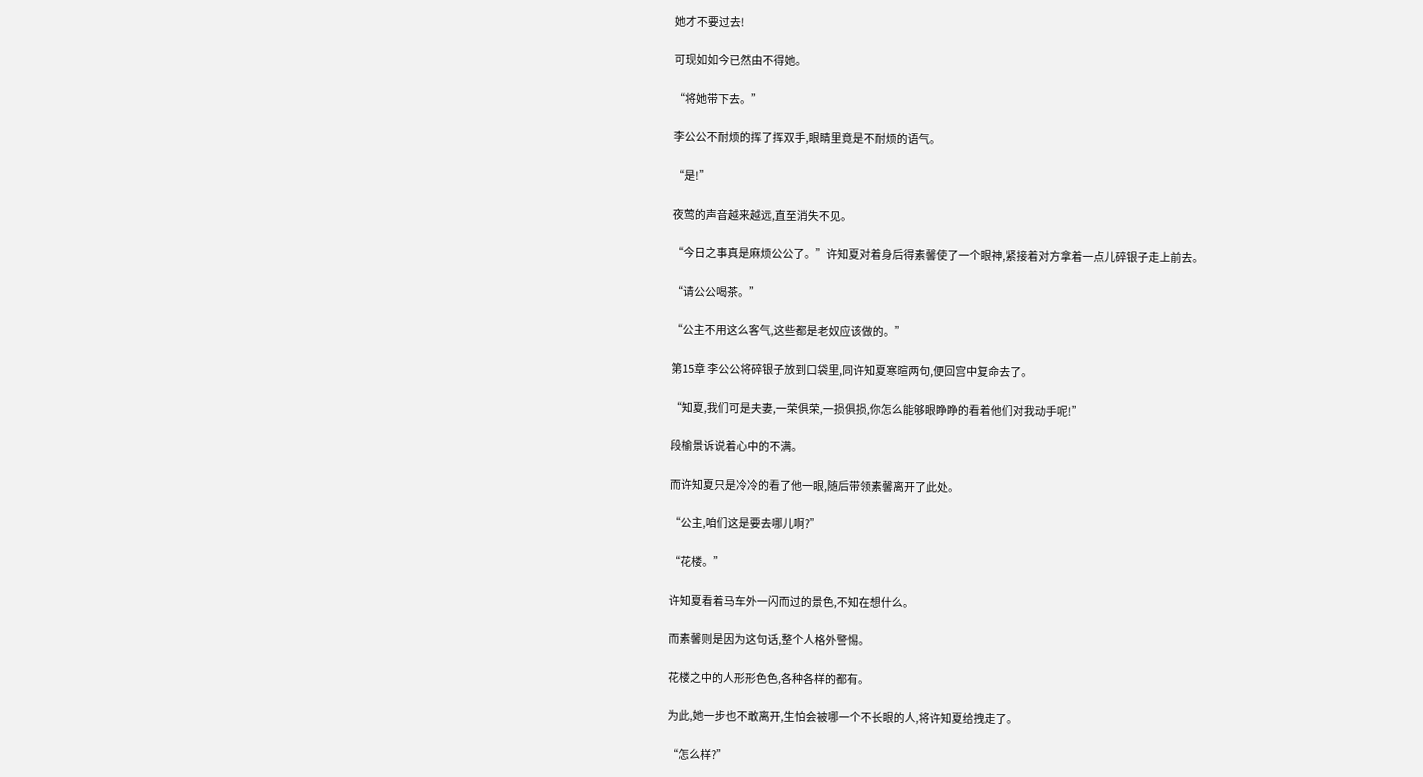她才不要过去!

可现如如今已然由不得她。

“将她带下去。”

李公公不耐烦的挥了挥双手,眼睛里竟是不耐烦的语气。

“是!”

夜莺的声音越来越远,直至消失不见。

“今日之事真是麻烦公公了。”许知夏对着身后得素馨使了一个眼神,紧接着对方拿着一点儿碎银子走上前去。

“请公公喝茶。”

“公主不用这么客气,这些都是老奴应该做的。”

第15章 李公公将碎银子放到口袋里,同许知夏寒暄两句,便回宫中复命去了。

“知夏,我们可是夫妻,一荣俱荣,一损俱损,你怎么能够眼睁睁的看着他们对我动手呢!”

段榆景诉说着心中的不满。

而许知夏只是冷冷的看了他一眼,随后带领素馨离开了此处。

“公主,咱们这是要去哪儿啊?”

“花楼。”

许知夏看着马车外一闪而过的景色,不知在想什么。

而素馨则是因为这句话,整个人格外警惕。

花楼之中的人形形色色,各种各样的都有。

为此,她一步也不敢离开,生怕会被哪一个不长眼的人,将许知夏给拽走了。

“怎么样?”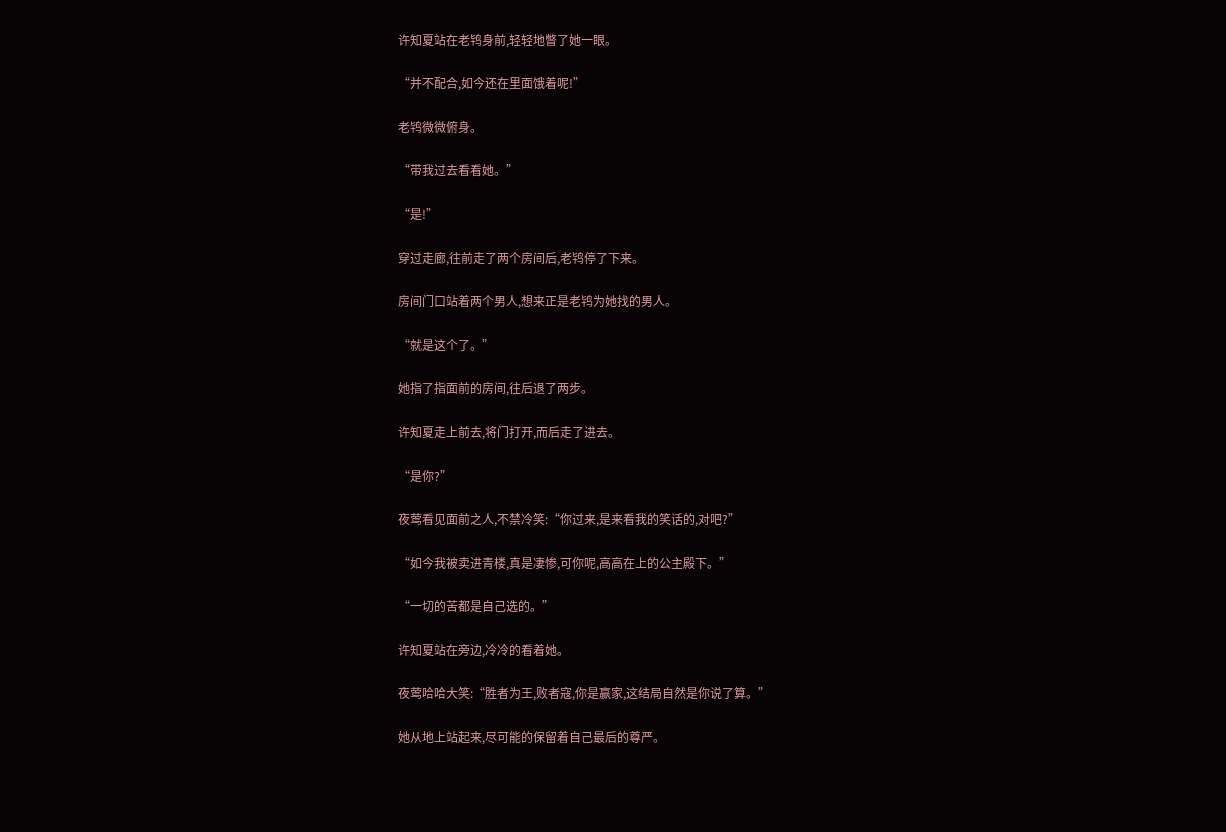许知夏站在老鸨身前,轻轻地瞥了她一眼。

“并不配合,如今还在里面饿着呢!”

老鸨微微俯身。

“带我过去看看她。”

“是!”

穿过走廊,往前走了两个房间后,老鸨停了下来。

房间门口站着两个男人,想来正是老鸨为她找的男人。

“就是这个了。”

她指了指面前的房间,往后退了两步。

许知夏走上前去,将门打开,而后走了进去。

“是你?”

夜莺看见面前之人,不禁冷笑:“你过来,是来看我的笑话的,对吧?”

“如今我被卖进青楼,真是凄惨,可你呢,高高在上的公主殿下。”

“一切的苦都是自己选的。”

许知夏站在旁边,冷冷的看着她。

夜莺哈哈大笑:“胜者为王,败者寇,你是赢家,这结局自然是你说了算。”

她从地上站起来,尽可能的保留着自己最后的尊严。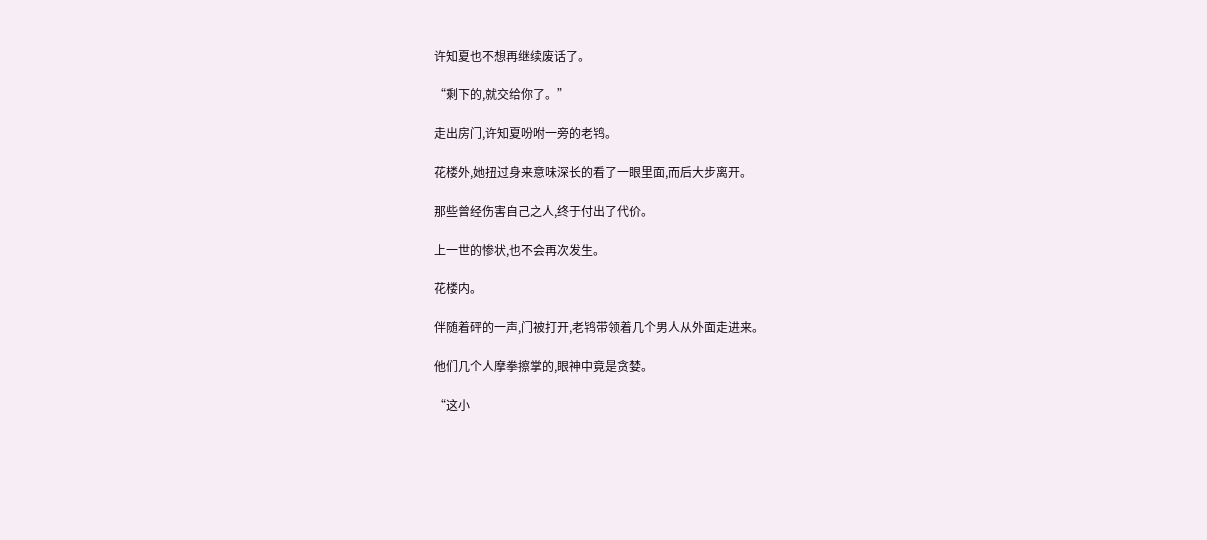许知夏也不想再继续废话了。

“剩下的,就交给你了。”

走出房门,许知夏吩咐一旁的老鸨。

花楼外,她扭过身来意味深长的看了一眼里面,而后大步离开。

那些曾经伤害自己之人,终于付出了代价。

上一世的惨状,也不会再次发生。

花楼内。

伴随着砰的一声,门被打开,老鸨带领着几个男人从外面走进来。

他们几个人摩拳擦掌的,眼神中竟是贪婪。

“这小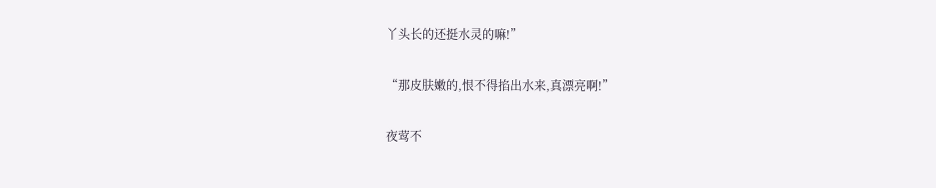丫头长的还挺水灵的嘛!”

“那皮肤嫩的,恨不得掐出水来,真漂亮啊!”

夜莺不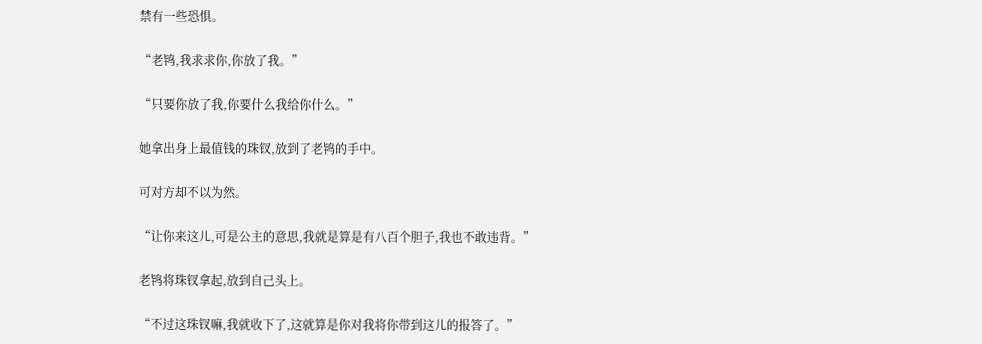禁有一些恐惧。

“老鸨,我求求你,你放了我。”

“只要你放了我,你要什么我给你什么。”

她拿出身上最值钱的珠钗,放到了老鸨的手中。

可对方却不以为然。

“让你来这儿,可是公主的意思,我就是算是有八百个胆子,我也不敢违背。”

老鸨将珠钗拿起,放到自己头上。

“不过这珠钗嘛,我就收下了,这就算是你对我将你带到这儿的报答了。”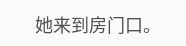她来到房门口。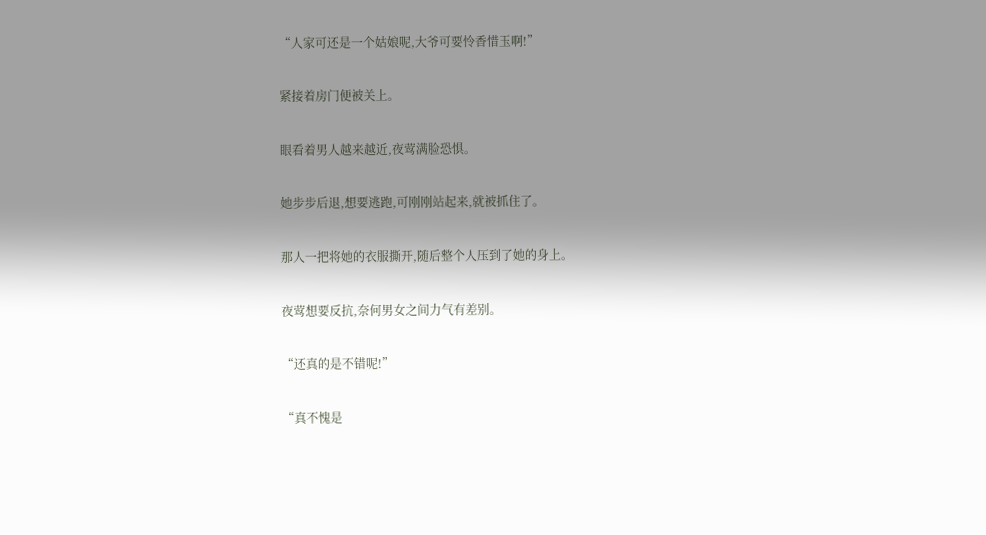“人家可还是一个姑娘呢,大爷可要怜香惜玉啊!”

紧接着房门便被关上。

眼看着男人越来越近,夜莺满脸恐惧。

她步步后退,想要逃跑,可刚刚站起来,就被抓住了。

那人一把将她的衣服撕开,随后整个人压到了她的身上。

夜莺想要反抗,奈何男女之间力气有差别。

“还真的是不错呢!”

“真不愧是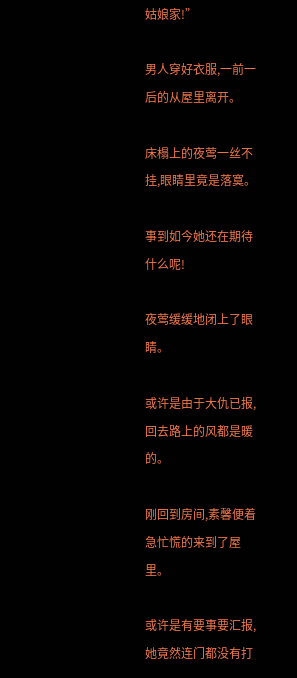姑娘家!”

男人穿好衣服,一前一后的从屋里离开。

床榻上的夜莺一丝不挂,眼睛里竟是落寞。

事到如今她还在期待什么呢!

夜莺缓缓地闭上了眼睛。

或许是由于大仇已报,回去路上的风都是暖的。

刚回到房间,素馨便着急忙慌的来到了屋里。

或许是有要事要汇报,她竟然连门都没有打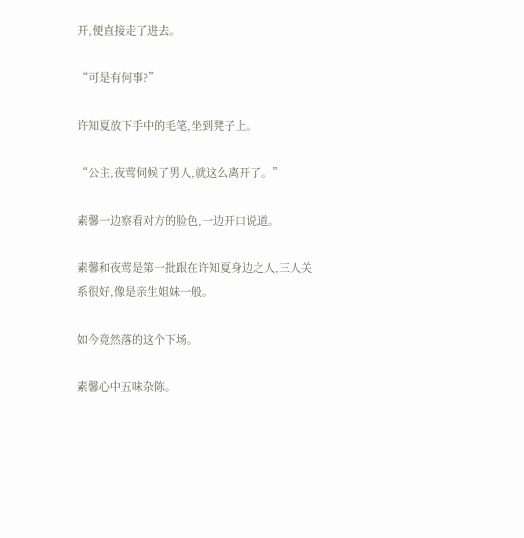开,便直接走了进去。

“可是有何事?”

许知夏放下手中的毛笔,坐到凳子上。

“公主,夜莺伺候了男人,就这么离开了。”

素馨一边察看对方的脸色,一边开口说道。

素馨和夜莺是第一批跟在许知夏身边之人,三人关系很好,像是亲生姐妹一般。

如今竟然落的这个下场。

素馨心中五味杂陈。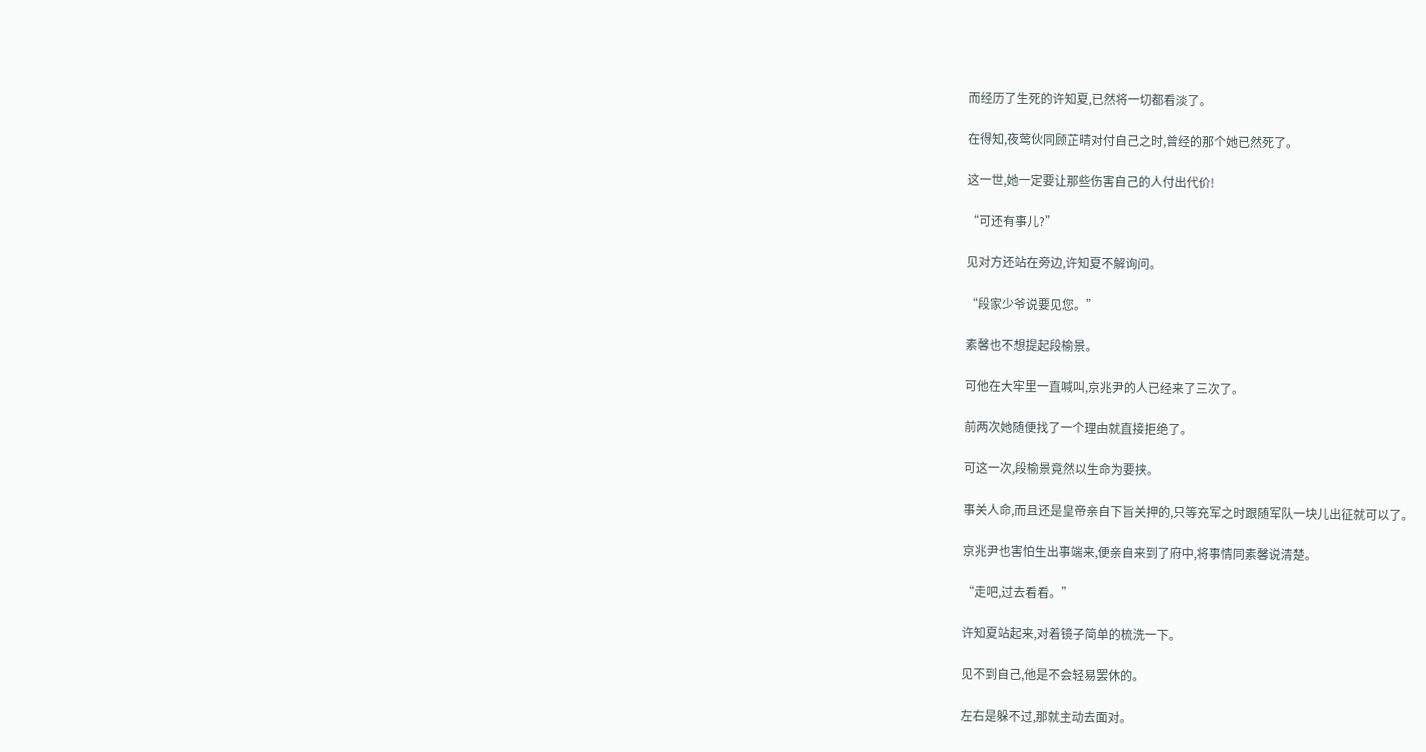而经历了生死的许知夏,已然将一切都看淡了。

在得知,夜莺伙同顾芷晴对付自己之时,曾经的那个她已然死了。

这一世,她一定要让那些伤害自己的人付出代价!

“可还有事儿?”

见对方还站在旁边,许知夏不解询问。

“段家少爷说要见您。”

素馨也不想提起段榆景。

可他在大牢里一直喊叫,京兆尹的人已经来了三次了。

前两次她随便找了一个理由就直接拒绝了。

可这一次,段榆景竟然以生命为要挟。

事关人命,而且还是皇帝亲自下旨关押的,只等充军之时跟随军队一块儿出征就可以了。

京兆尹也害怕生出事端来,便亲自来到了府中,将事情同素馨说清楚。

“走吧,过去看看。”

许知夏站起来,对着镜子简单的梳洗一下。

见不到自己,他是不会轻易罢休的。

左右是躲不过,那就主动去面对。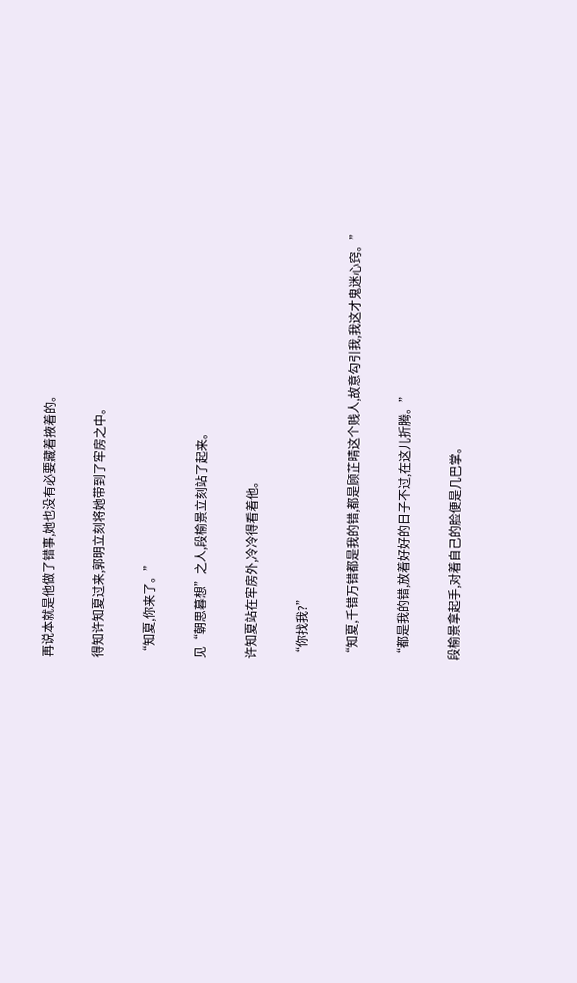再说本就是他做了错事,她也没有必要藏着掖着的。

得知许知夏过来,郭明立刻将她带到了牢房之中。

“知夏,你来了。”

见“朝思暮想”之人,段榆景立刻站了起来。

许知夏站在牢房外,冷冷得看着他。

“你找我?”

“知夏,千错万错都是我的错,都是顾芷晴这个贱人,故意勾引我,我这才鬼迷心窍。”

“都是我的错,放着好好的日子不过,在这儿折腾。”

段榆景拿起手,对着自己的脸便是几巴掌。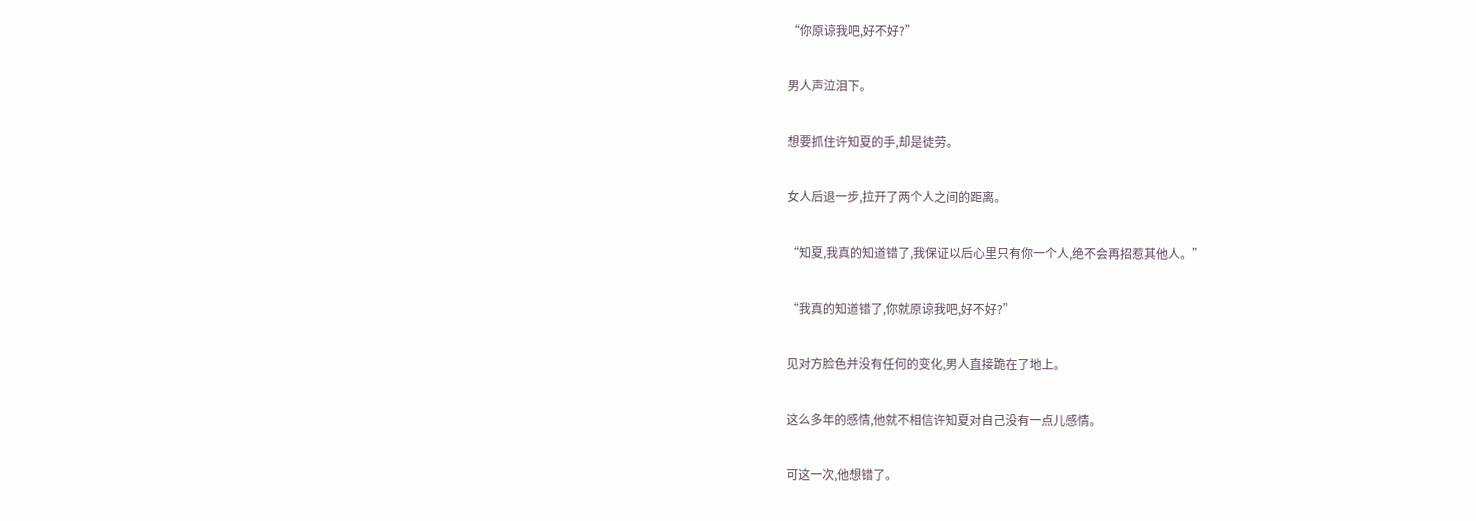“你原谅我吧,好不好?”

男人声泣泪下。

想要抓住许知夏的手,却是徒劳。

女人后退一步,拉开了两个人之间的距离。

“知夏,我真的知道错了,我保证以后心里只有你一个人,绝不会再招惹其他人。”

“我真的知道错了,你就原谅我吧,好不好?”

见对方脸色并没有任何的变化,男人直接跪在了地上。

这么多年的感情,他就不相信许知夏对自己没有一点儿感情。

可这一次,他想错了。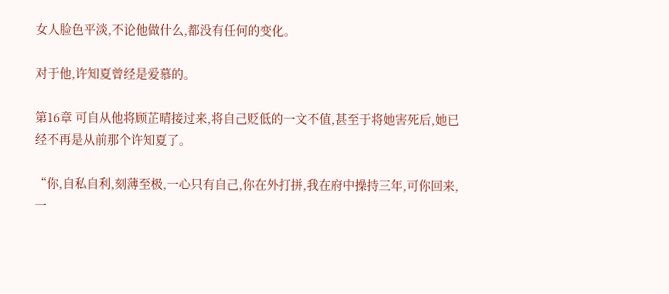女人脸色平淡,不论他做什么,都没有任何的变化。

对于他,许知夏曾经是爱慕的。

第16章 可自从他将顾芷晴接过来,将自己贬低的一文不值,甚至于将她害死后,她已经不再是从前那个许知夏了。

“你,自私自利,刻薄至极,一心只有自己,你在外打拼,我在府中操持三年,可你回来,一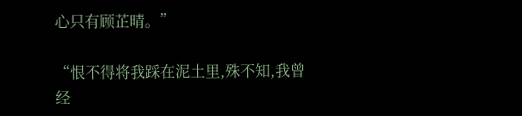心只有顾芷晴。”

“恨不得将我踩在泥土里,殊不知,我曾经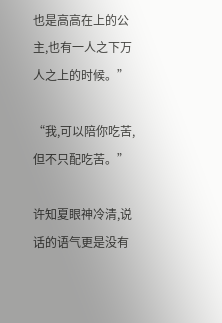也是高高在上的公主,也有一人之下万人之上的时候。”

“我,可以陪你吃苦,但不只配吃苦。”

许知夏眼神冷清,说话的语气更是没有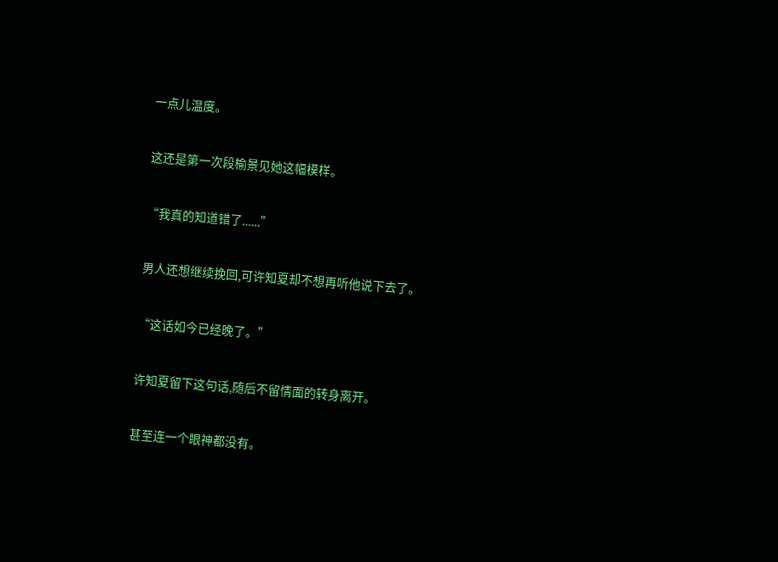一点儿温度。

这还是第一次段榆景见她这幅模样。

“我真的知道错了......”

男人还想继续挽回,可许知夏却不想再听他说下去了。

“这话如今已经晚了。”

许知夏留下这句话,随后不留情面的转身离开。

甚至连一个眼神都没有。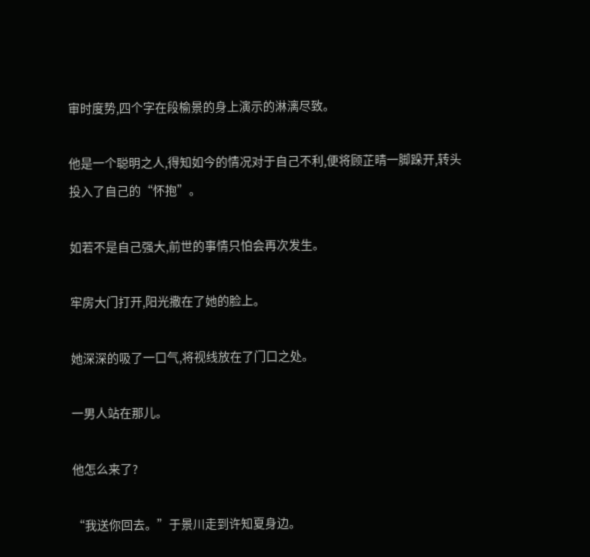审时度势,四个字在段榆景的身上演示的淋漓尽致。

他是一个聪明之人,得知如今的情况对于自己不利,便将顾芷晴一脚跺开,转头投入了自己的“怀抱”。

如若不是自己强大,前世的事情只怕会再次发生。

牢房大门打开,阳光撒在了她的脸上。

她深深的吸了一口气,将视线放在了门口之处。

一男人站在那儿。

他怎么来了?

“我送你回去。”于景川走到许知夏身边。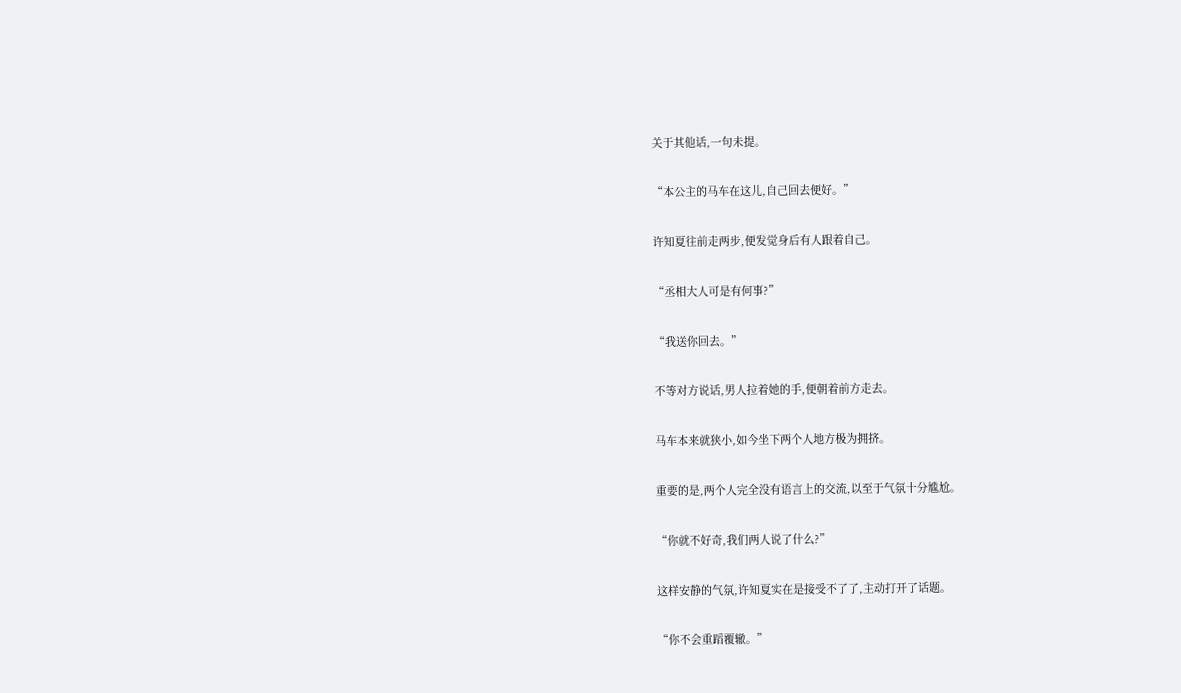关于其他话,一句未提。

“本公主的马车在这儿,自己回去便好。”

许知夏往前走两步,便发觉身后有人跟着自己。

“丞相大人可是有何事?”

“我送你回去。”

不等对方说话,男人拉着她的手,便朝着前方走去。

马车本来就狭小,如今坐下两个人地方极为拥挤。

重要的是,两个人完全没有语言上的交流,以至于气氛十分尴尬。

“你就不好奇,我们两人说了什么?”

这样安静的气氛,许知夏实在是接受不了了,主动打开了话题。

“你不会重蹈覆辙。”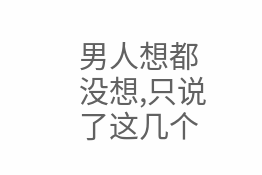男人想都没想,只说了这几个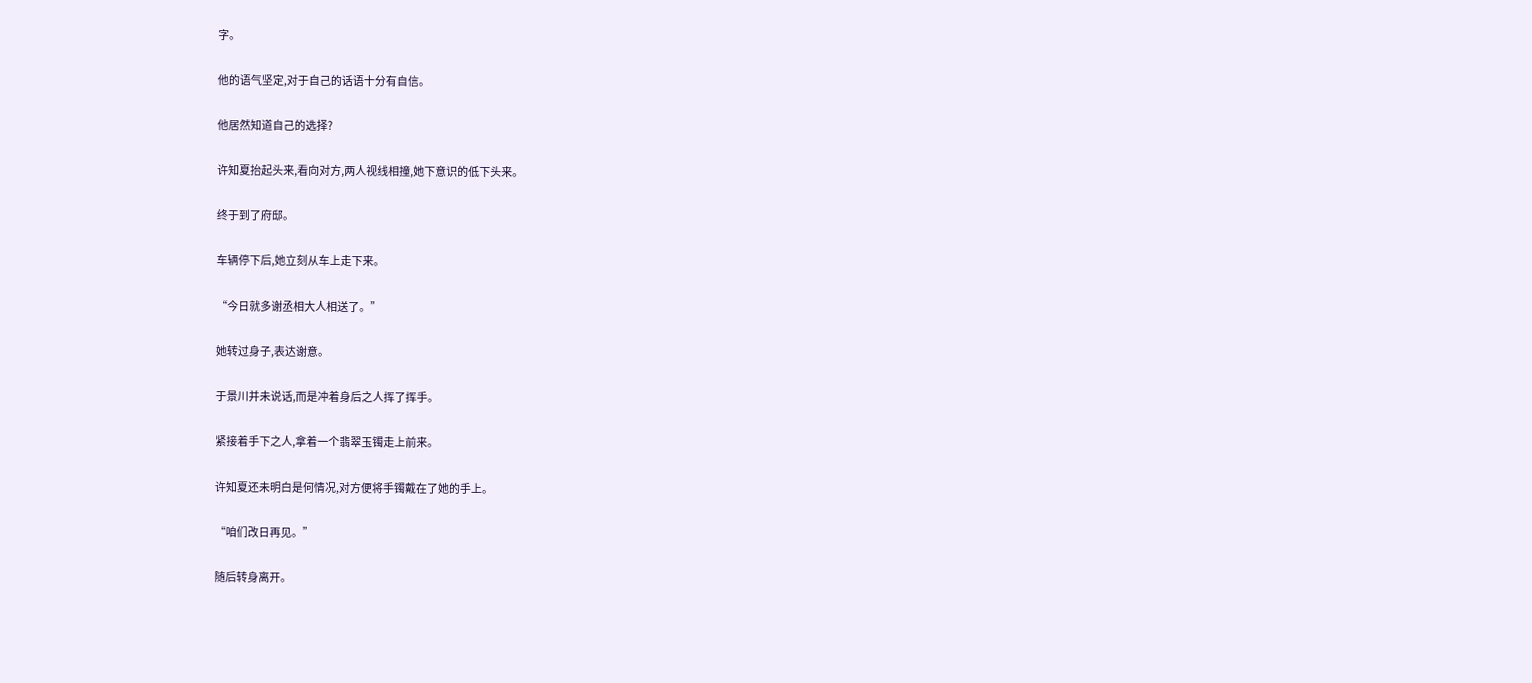字。

他的语气坚定,对于自己的话语十分有自信。

他居然知道自己的选择?

许知夏抬起头来,看向对方,两人视线相撞,她下意识的低下头来。

终于到了府邸。

车辆停下后,她立刻从车上走下来。

“今日就多谢丞相大人相送了。”

她转过身子,表达谢意。

于景川并未说话,而是冲着身后之人挥了挥手。

紧接着手下之人,拿着一个翡翠玉镯走上前来。

许知夏还未明白是何情况,对方便将手镯戴在了她的手上。

“咱们改日再见。”

随后转身离开。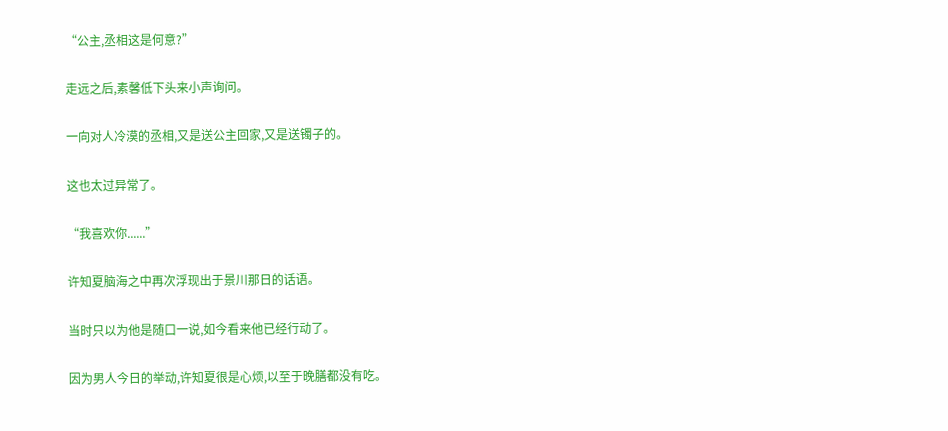“公主,丞相这是何意?”

走远之后,素馨低下头来小声询问。

一向对人冷漠的丞相,又是送公主回家,又是送镯子的。

这也太过异常了。

“我喜欢你......”

许知夏脑海之中再次浮现出于景川那日的话语。

当时只以为他是随口一说,如今看来他已经行动了。

因为男人今日的举动,许知夏很是心烦,以至于晚膳都没有吃。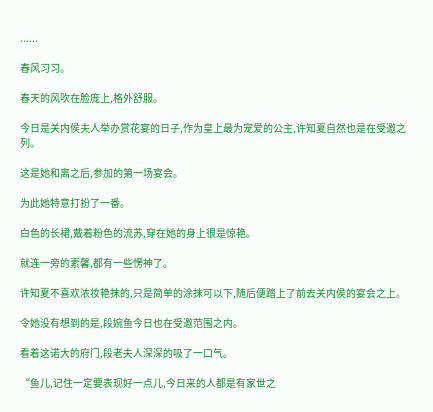......

春风习习。

春天的风吹在脸庞上,格外舒服。

今日是关内侯夫人举办赏花宴的日子,作为皇上最为宠爱的公主,许知夏自然也是在受邀之列。

这是她和离之后,参加的第一场宴会。

为此她特意打扮了一番。

白色的长裙,戴着粉色的流苏,穿在她的身上很是惊艳。

就连一旁的素馨,都有一些愣神了。

许知夏不喜欢浓妆艳抹的,只是简单的涂抹可以下,随后便踏上了前去关内侯的宴会之上。

令她没有想到的是,段婉鱼今日也在受邀范围之内。

看着这诺大的府门,段老夫人深深的吸了一口气。

“鱼儿,记住一定要表现好一点儿,今日来的人都是有家世之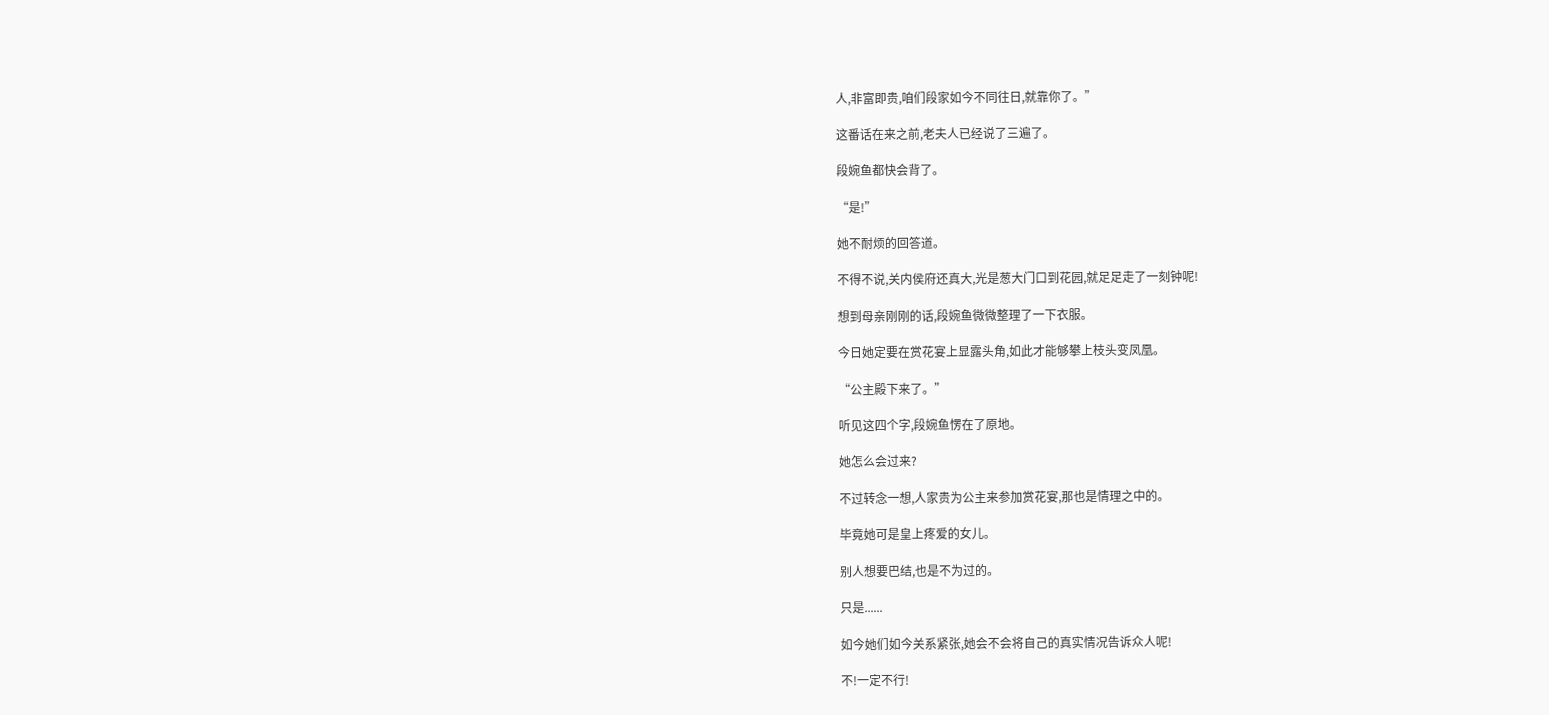人,非富即贵,咱们段家如今不同往日,就靠你了。”

这番话在来之前,老夫人已经说了三遍了。

段婉鱼都快会背了。

“是!”

她不耐烦的回答道。

不得不说,关内侯府还真大,光是葱大门口到花园,就足足走了一刻钟呢!

想到母亲刚刚的话,段婉鱼微微整理了一下衣服。

今日她定要在赏花宴上显露头角,如此才能够攀上枝头变凤凰。

“公主殿下来了。”

听见这四个字,段婉鱼愣在了原地。

她怎么会过来?

不过转念一想,人家贵为公主来参加赏花宴,那也是情理之中的。

毕竟她可是皇上疼爱的女儿。

别人想要巴结,也是不为过的。

只是......

如今她们如今关系紧张,她会不会将自己的真实情况告诉众人呢!

不!一定不行!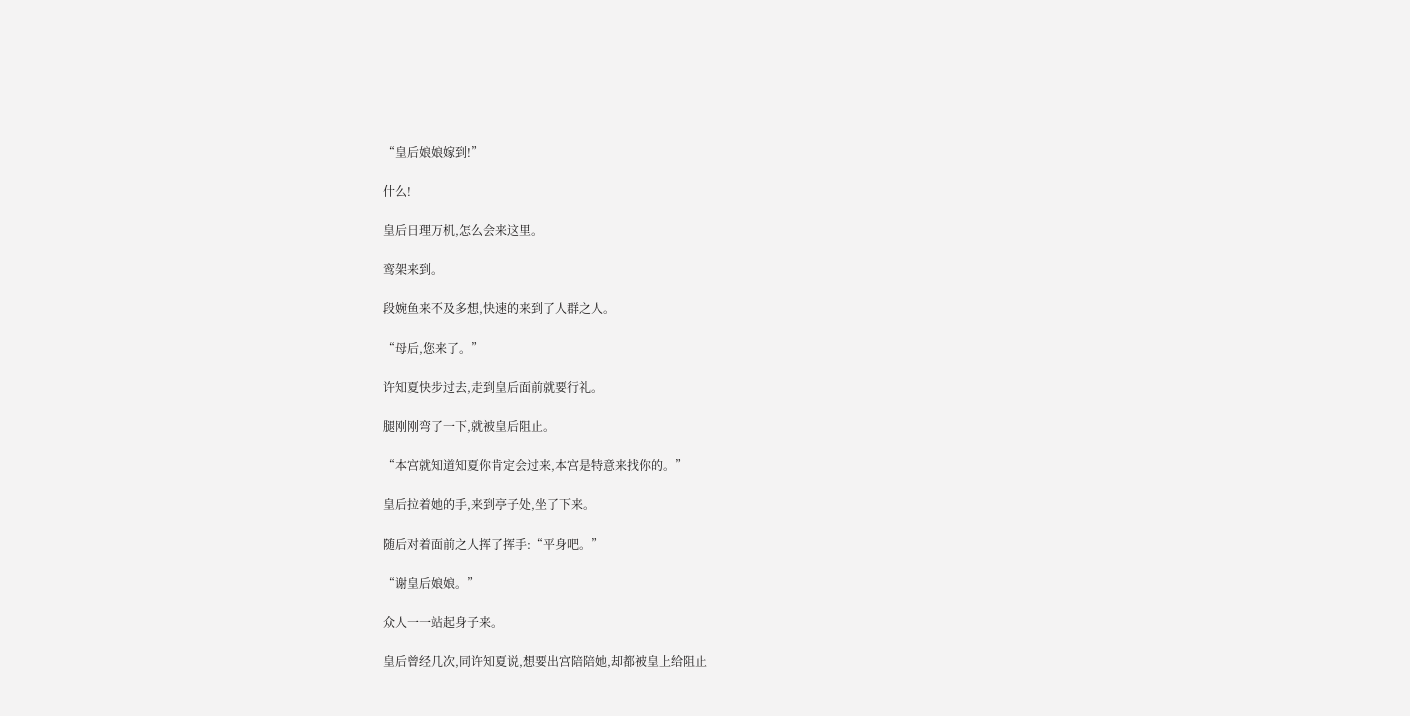“皇后娘娘嫁到!”

什么!

皇后日理万机,怎么会来这里。

鸾架来到。

段婉鱼来不及多想,快速的来到了人群之人。

“母后,您来了。”

许知夏快步过去,走到皇后面前就要行礼。

腿刚刚弯了一下,就被皇后阻止。

“本宫就知道知夏你肯定会过来,本宫是特意来找你的。”

皇后拉着她的手,来到亭子处,坐了下来。

随后对着面前之人挥了挥手:“平身吧。”

“谢皇后娘娘。”

众人一一站起身子来。

皇后曾经几次,同许知夏说,想要出宫陪陪她,却都被皇上给阻止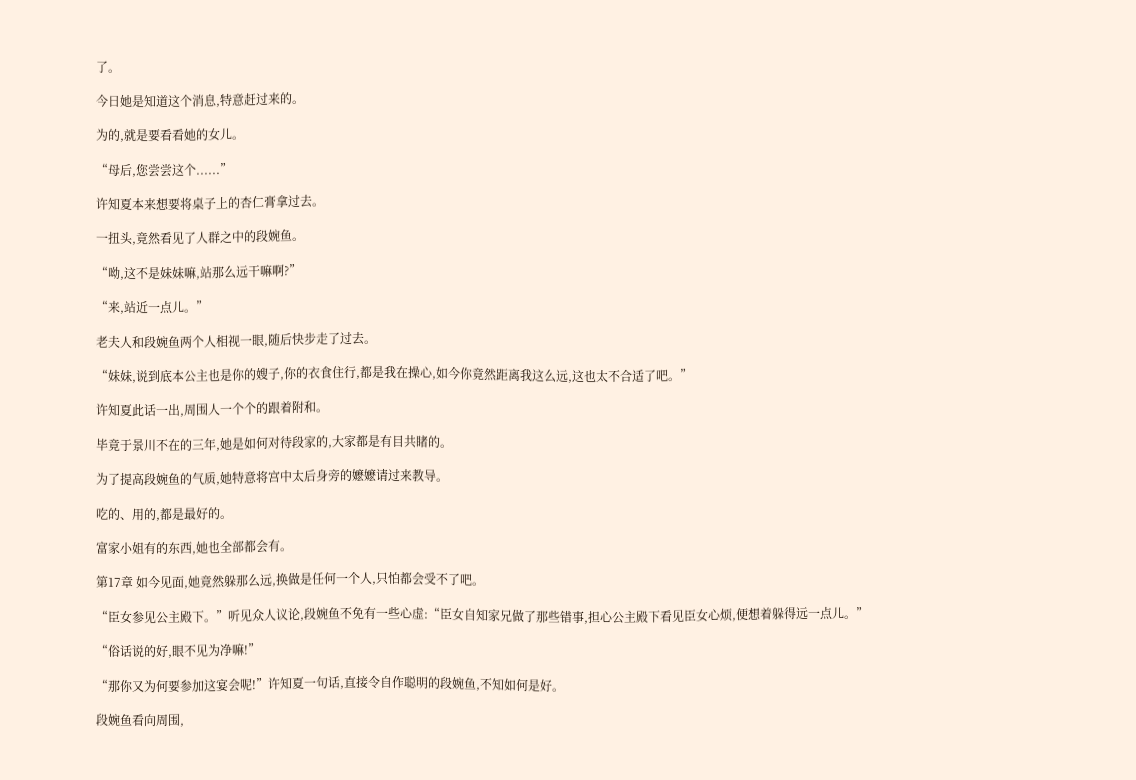了。

今日她是知道这个消息,特意赶过来的。

为的,就是要看看她的女儿。

“母后,您尝尝这个......”

许知夏本来想要将桌子上的杏仁膏拿过去。

一扭头,竟然看见了人群之中的段婉鱼。

“呦,这不是妹妹嘛,站那么远干嘛啊?”

“来,站近一点儿。”

老夫人和段婉鱼两个人相视一眼,随后快步走了过去。

“妹妹,说到底本公主也是你的嫂子,你的衣食住行,都是我在操心,如今你竟然距离我这么远,这也太不合适了吧。”

许知夏此话一出,周围人一个个的跟着附和。

毕竟于景川不在的三年,她是如何对待段家的,大家都是有目共睹的。

为了提高段婉鱼的气质,她特意将宫中太后身旁的嬷嬷请过来教导。

吃的、用的,都是最好的。

富家小姐有的东西,她也全部都会有。

第17章 如今见面,她竟然躲那么远,换做是任何一个人,只怕都会受不了吧。

“臣女参见公主殿下。”听见众人议论,段婉鱼不免有一些心虚:“臣女自知家兄做了那些错事,担心公主殿下看见臣女心烦,便想着躲得远一点儿。”

“俗话说的好,眼不见为净嘛!”

“那你又为何要参加这宴会呢!”许知夏一句话,直接令自作聪明的段婉鱼,不知如何是好。

段婉鱼看向周围,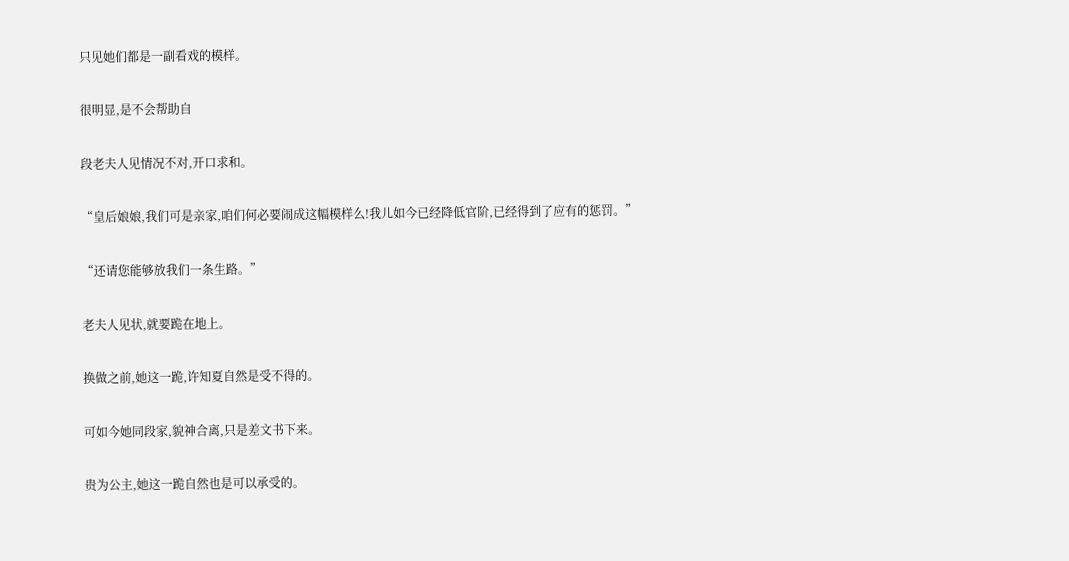只见她们都是一副看戏的模样。

很明显,是不会帮助自

段老夫人见情况不对,开口求和。

“皇后娘娘,我们可是亲家,咱们何必要闹成这幅模样么!我儿如今已经降低官阶,已经得到了应有的惩罚。”

“还请您能够放我们一条生路。”

老夫人见状,就要跪在地上。

换做之前,她这一跪,许知夏自然是受不得的。

可如今她同段家,貌神合离,只是差文书下来。

贵为公主,她这一跪自然也是可以承受的。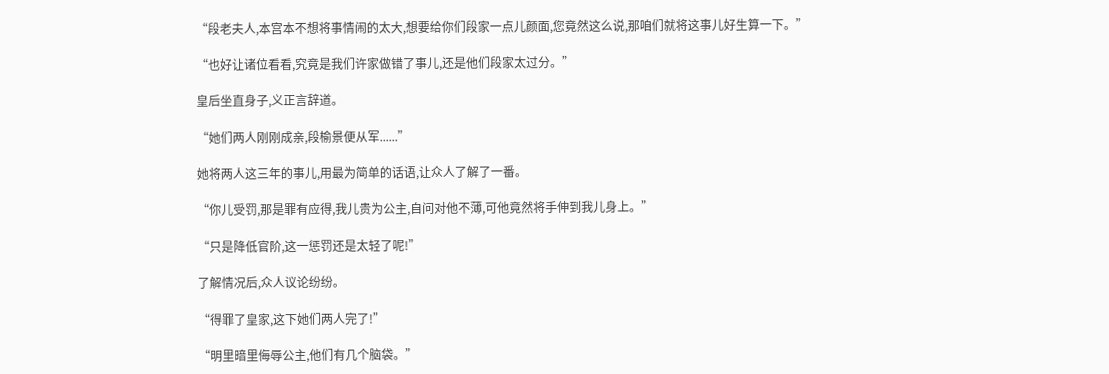“段老夫人,本宫本不想将事情闹的太大,想要给你们段家一点儿颜面,您竟然这么说,那咱们就将这事儿好生算一下。”

“也好让诸位看看,究竟是我们许家做错了事儿,还是他们段家太过分。”

皇后坐直身子,义正言辞道。

“她们两人刚刚成亲,段榆景便从军......”

她将两人这三年的事儿,用最为简单的话语,让众人了解了一番。

“你儿受罚,那是罪有应得,我儿贵为公主,自问对他不薄,可他竟然将手伸到我儿身上。”

“只是降低官阶,这一惩罚还是太轻了呢!”

了解情况后,众人议论纷纷。

“得罪了皇家,这下她们两人完了!”

“明里暗里侮辱公主,他们有几个脑袋。”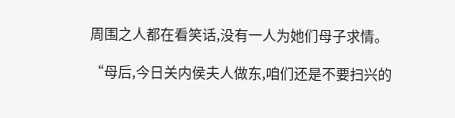周围之人都在看笑话,没有一人为她们母子求情。

“母后,今日关内侯夫人做东,咱们还是不要扫兴的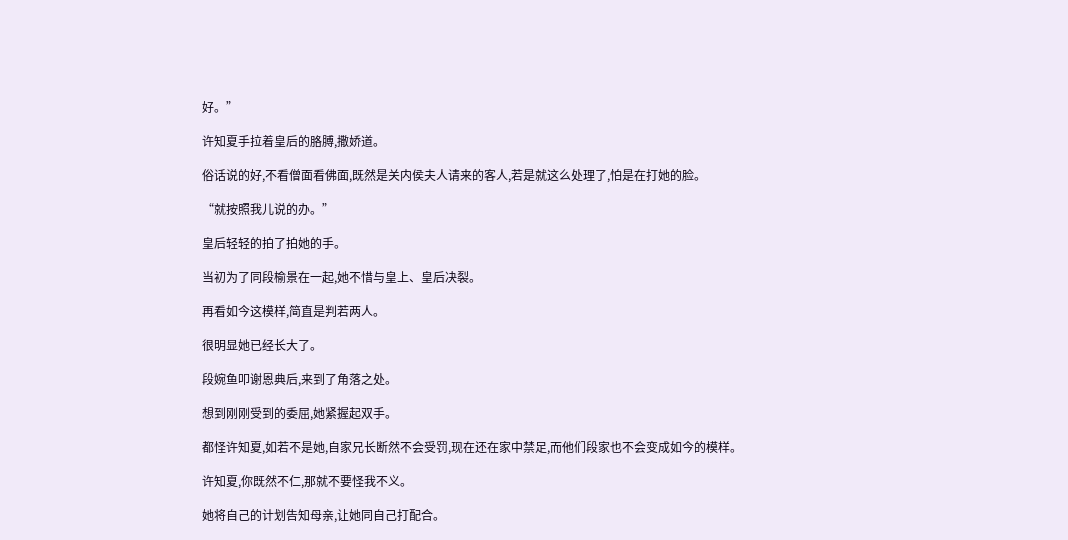好。”

许知夏手拉着皇后的胳膊,撒娇道。

俗话说的好,不看僧面看佛面,既然是关内侯夫人请来的客人,若是就这么处理了,怕是在打她的脸。

“就按照我儿说的办。”

皇后轻轻的拍了拍她的手。

当初为了同段榆景在一起,她不惜与皇上、皇后决裂。

再看如今这模样,简直是判若两人。

很明显她已经长大了。

段婉鱼叩谢恩典后,来到了角落之处。

想到刚刚受到的委屈,她紧握起双手。

都怪许知夏,如若不是她,自家兄长断然不会受罚,现在还在家中禁足,而他们段家也不会变成如今的模样。

许知夏,你既然不仁,那就不要怪我不义。

她将自己的计划告知母亲,让她同自己打配合。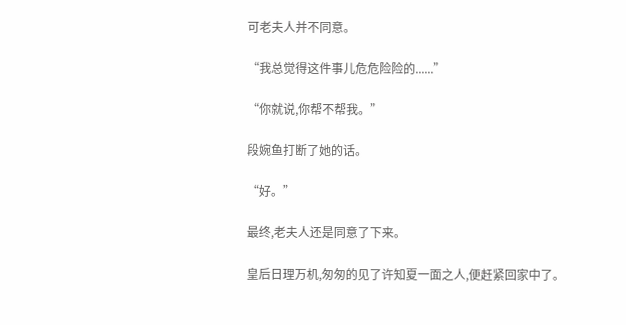可老夫人并不同意。

“我总觉得这件事儿危危险险的......”

“你就说,你帮不帮我。”

段婉鱼打断了她的话。

“好。”

最终,老夫人还是同意了下来。

皇后日理万机,匆匆的见了许知夏一面之人,便赶紧回家中了。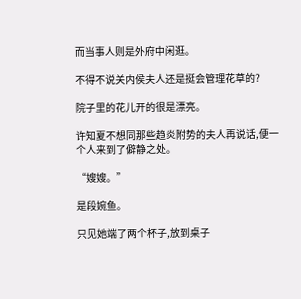而当事人则是外府中闲逛。

不得不说关内侯夫人还是挺会管理花草的?

院子里的花儿开的很是漂亮。

许知夏不想同那些趋炎附势的夫人再说话,便一个人来到了僻静之处。

“嫂嫂。”

是段婉鱼。

只见她端了两个杯子,放到桌子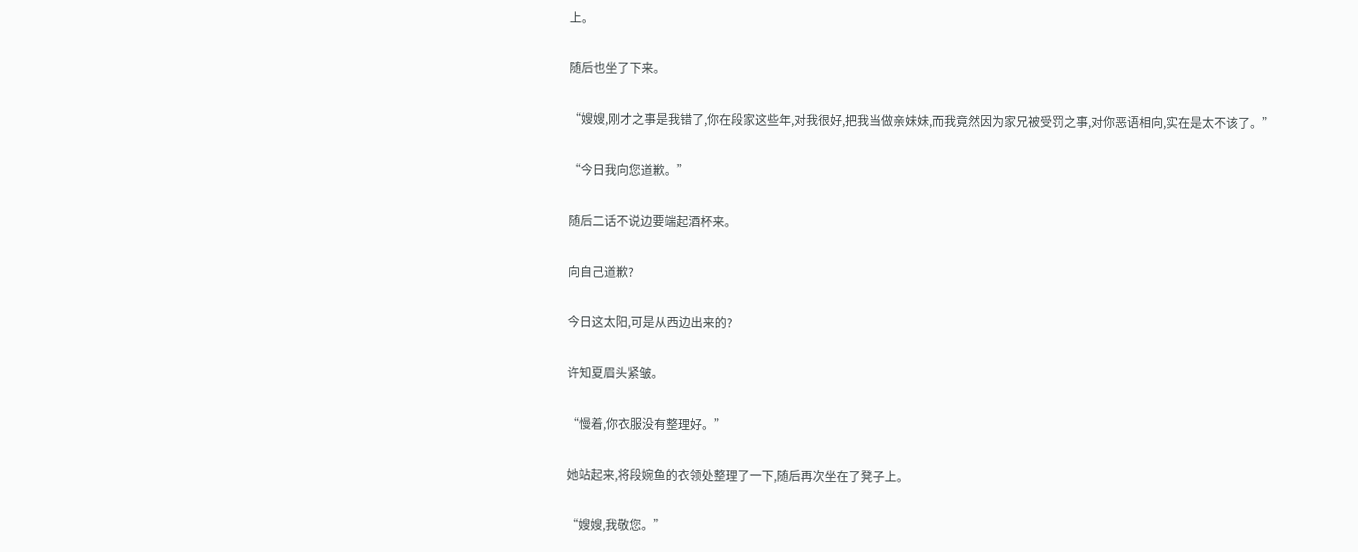上。

随后也坐了下来。

“嫂嫂,刚才之事是我错了,你在段家这些年,对我很好,把我当做亲妹妹,而我竟然因为家兄被受罚之事,对你恶语相向,实在是太不该了。”

“今日我向您道歉。”

随后二话不说边要端起酒杯来。

向自己道歉?

今日这太阳,可是从西边出来的?

许知夏眉头紧皱。

“慢着,你衣服没有整理好。”

她站起来,将段婉鱼的衣领处整理了一下,随后再次坐在了凳子上。

“嫂嫂,我敬您。”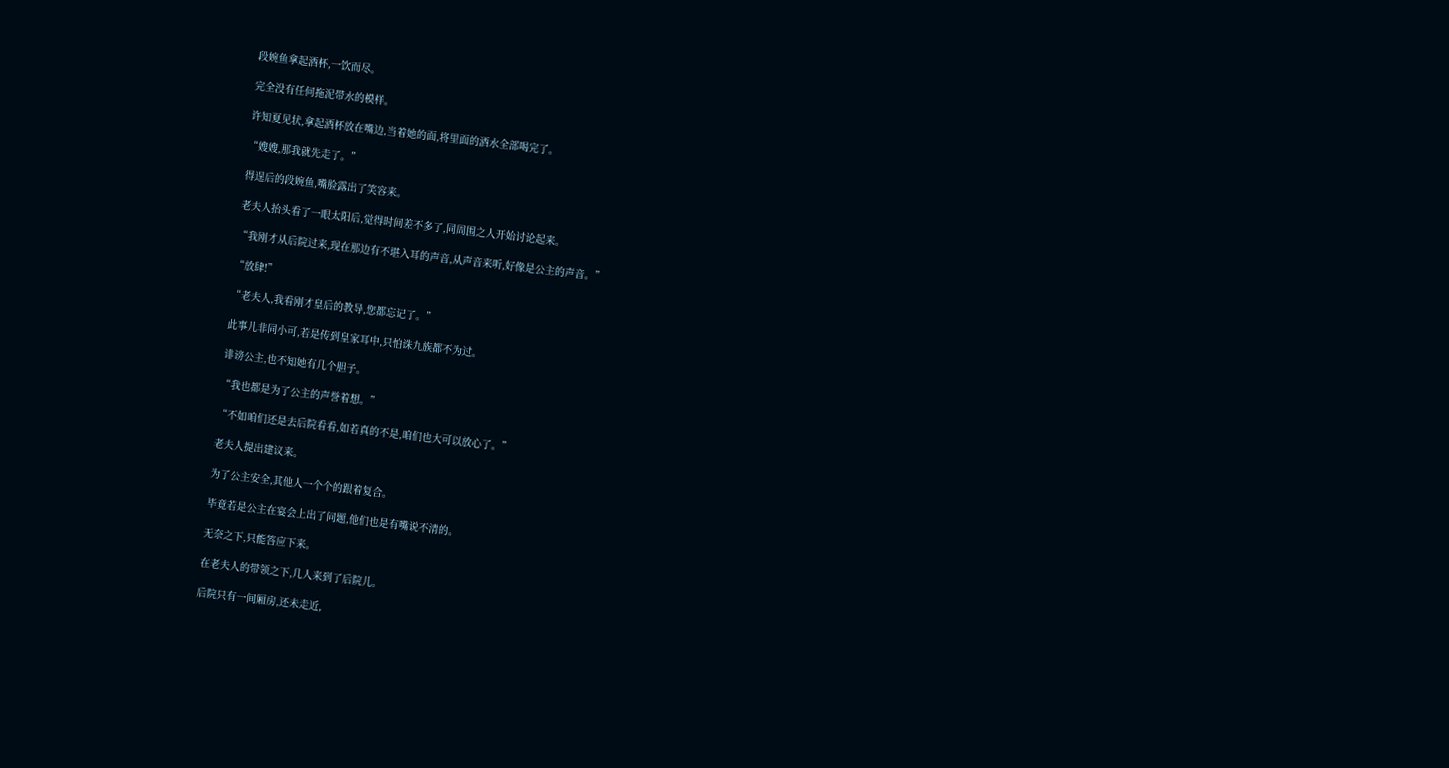段婉鱼拿起酒杯,一饮而尽。

完全没有任何拖泥带水的模样。

许知夏见状,拿起酒杯放在嘴边,当着她的面,将里面的酒水全部喝完了。

“嫂嫂,那我就先走了。”

得逞后的段婉鱼,嘴脸露出了笑容来。

老夫人抬头看了一眼太阳后,觉得时间差不多了,同周围之人开始讨论起来。

“我刚才从后院过来,现在那边有不堪入耳的声音,从声音来听,好像是公主的声音。”

“放肆!”

“老夫人,我看刚才皇后的教导,您都忘记了。”

此事儿非同小可,若是传到皇家耳中,只怕诛九族都不为过。

诽谤公主,也不知她有几个胆子。

“我也都是为了公主的声誉着想。”

“不如咱们还是去后院看看,如若真的不是,咱们也大可以放心了。”

老夫人提出建议来。

为了公主安全,其他人一个个的跟着复合。

毕竟若是公主在宴会上出了问题,他们也是有嘴说不清的。

无奈之下,只能答应下来。

在老夫人的带领之下,几人来到了后院儿。

后院只有一间厢房,还未走近,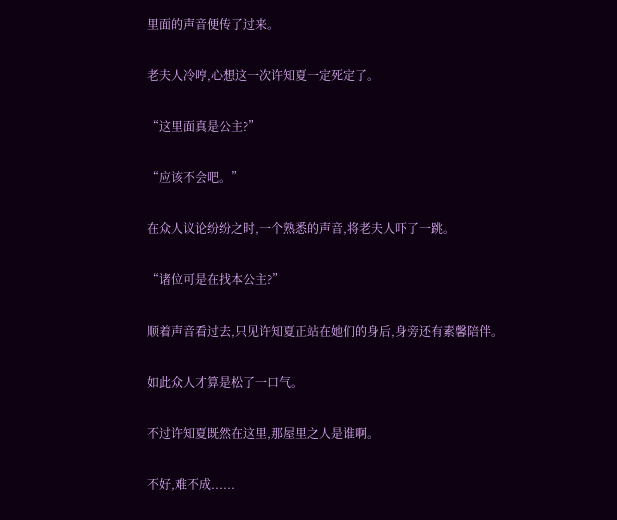里面的声音便传了过来。

老夫人冷哼,心想这一次许知夏一定死定了。

“这里面真是公主?”

“应该不会吧。”

在众人议论纷纷之时,一个熟悉的声音,将老夫人吓了一跳。

“诸位可是在找本公主?”

顺着声音看过去,只见许知夏正站在她们的身后,身旁还有素馨陪伴。

如此众人才算是松了一口气。

不过许知夏既然在这里,那屋里之人是谁啊。

不好,难不成......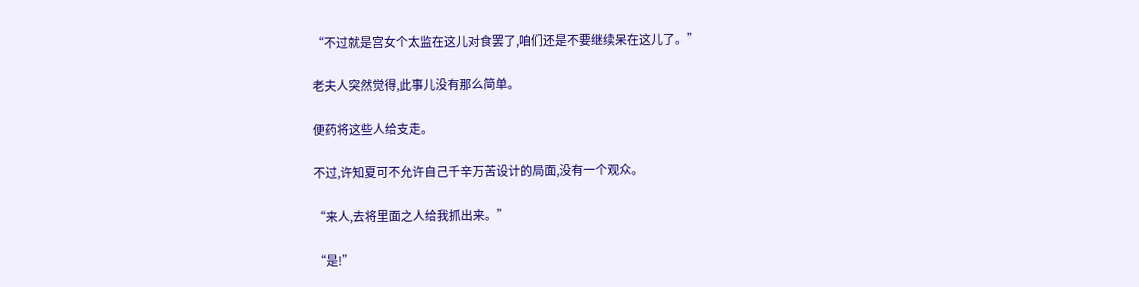“不过就是宫女个太监在这儿对食罢了,咱们还是不要继续呆在这儿了。”

老夫人突然觉得,此事儿没有那么简单。

便药将这些人给支走。

不过,许知夏可不允许自己千辛万苦设计的局面,没有一个观众。

“来人,去将里面之人给我抓出来。”

“是!”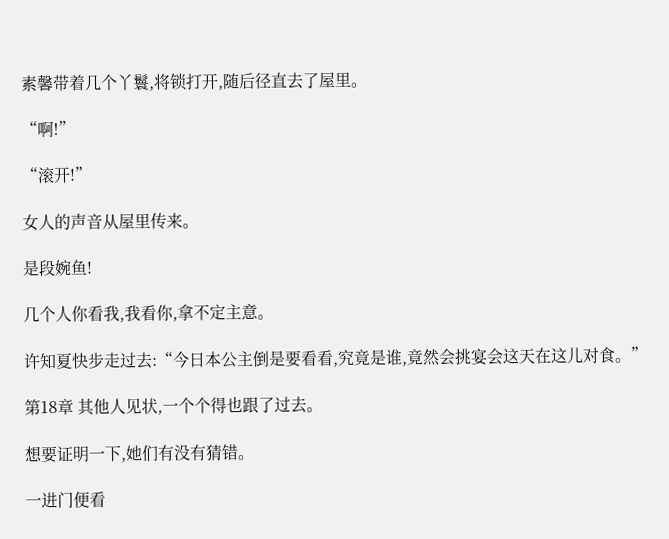素馨带着几个丫鬟,将锁打开,随后径直去了屋里。

“啊!”

“滚开!”

女人的声音从屋里传来。

是段婉鱼!

几个人你看我,我看你,拿不定主意。

许知夏快步走过去:“今日本公主倒是要看看,究竟是谁,竟然会挑宴会这天在这儿对食。”

第18章 其他人见状,一个个得也跟了过去。

想要证明一下,她们有没有猜错。

一进门便看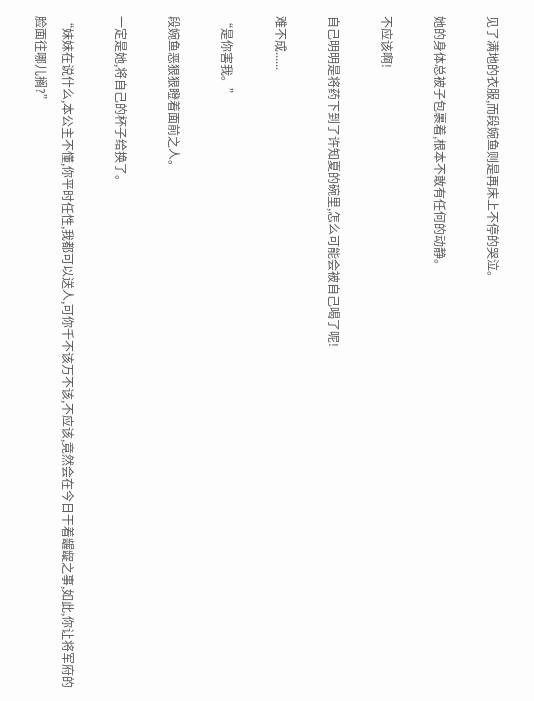见了满地的衣服,而段婉鱼则是再床上不停的哭泣。

她的身体总被子包裹着,根本不敢有任何的动静。

不应该啊!

自己明明是将药下到了许知夏的碗里,怎么可能会被自己喝了呢!

难不成......

“是你害我。”

段婉鱼恶狠狠瞪着面前之人。

一定是她,将自己的杯子给换了。

“妹妹在说什么,本公主不懂,你平时任性,我都可以送人,可你千不该万不该,不应该,竟然会在今日干着龌龊之事,如此,你让将军府的脸面往哪儿搁?”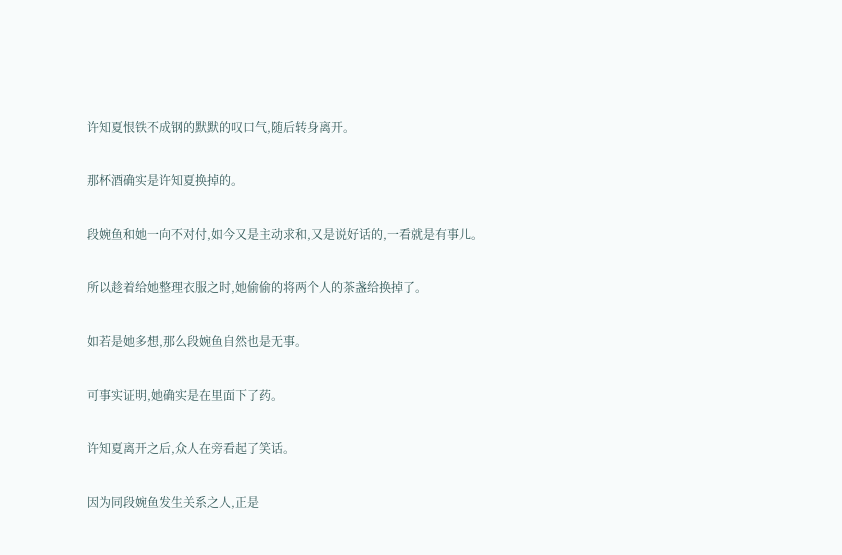许知夏恨铁不成钢的默默的叹口气,随后转身离开。

那杯酒确实是许知夏换掉的。

段婉鱼和她一向不对付,如今又是主动求和,又是说好话的,一看就是有事儿。

所以趁着给她整理衣服之时,她偷偷的将两个人的茶盏给换掉了。

如若是她多想,那么段婉鱼自然也是无事。

可事实证明,她确实是在里面下了药。

许知夏离开之后,众人在旁看起了笑话。

因为同段婉鱼发生关系之人,正是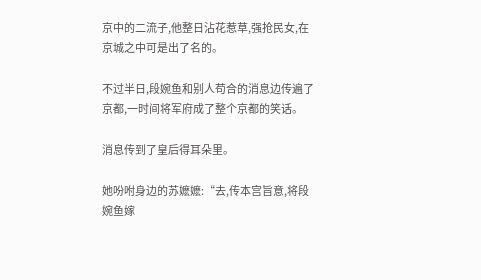京中的二流子,他整日沾花惹草,强抢民女,在京城之中可是出了名的。

不过半日,段婉鱼和别人苟合的消息边传遍了京都,一时间将军府成了整个京都的笑话。

消息传到了皇后得耳朵里。

她吩咐身边的苏嬷嬷:“去,传本宫旨意,将段婉鱼嫁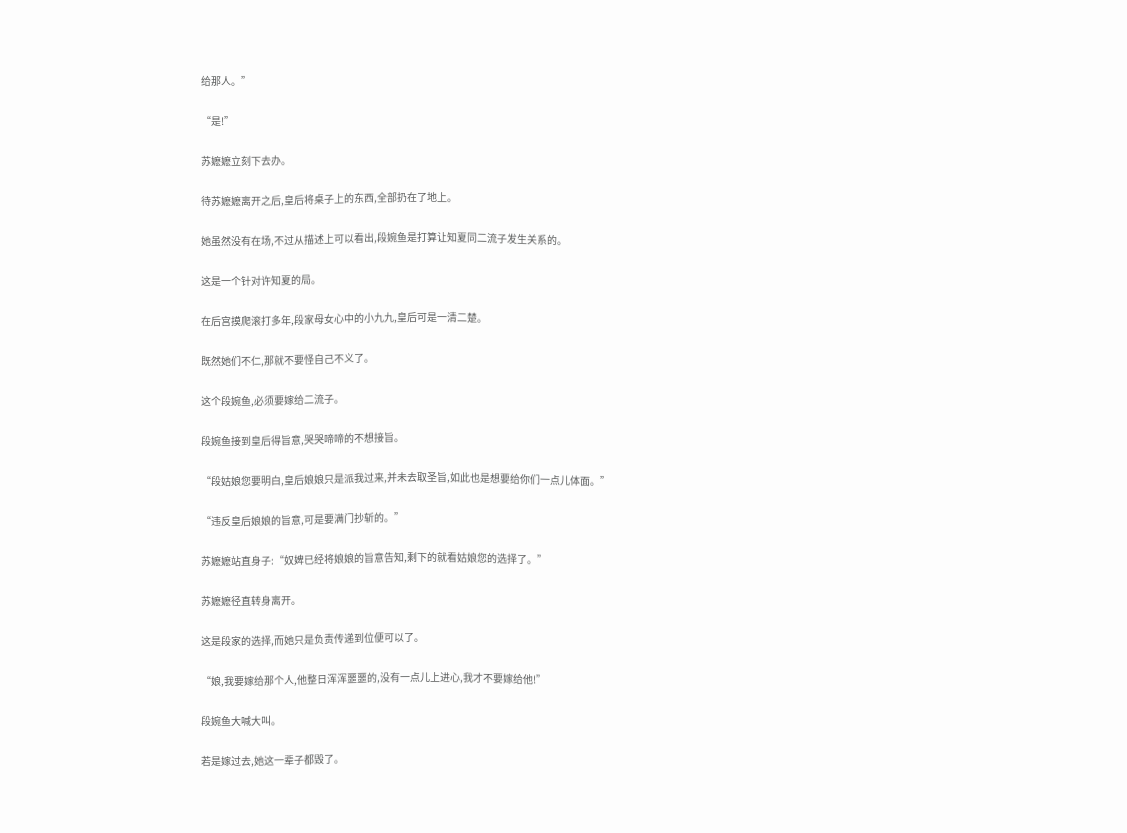给那人。”

“是!”

苏嬷嬷立刻下去办。

待苏嬷嬷离开之后,皇后将桌子上的东西,全部扔在了地上。

她虽然没有在场,不过从描述上可以看出,段婉鱼是打算让知夏同二流子发生关系的。

这是一个针对许知夏的局。

在后宫摸爬滚打多年,段家母女心中的小九九,皇后可是一清二楚。

既然她们不仁,那就不要怪自己不义了。

这个段婉鱼,必须要嫁给二流子。

段婉鱼接到皇后得旨意,哭哭啼啼的不想接旨。

“段姑娘您要明白,皇后娘娘只是派我过来,并未去取圣旨,如此也是想要给你们一点儿体面。”

“违反皇后娘娘的旨意,可是要满门抄斩的。”

苏嬷嬷站直身子:“奴婢已经将娘娘的旨意告知,剩下的就看姑娘您的选择了。”

苏嬷嬷径直转身离开。

这是段家的选择,而她只是负责传递到位便可以了。

“娘,我要嫁给那个人,他整日浑浑噩噩的,没有一点儿上进心,我才不要嫁给他!”

段婉鱼大喊大叫。

若是嫁过去,她这一辈子都毁了。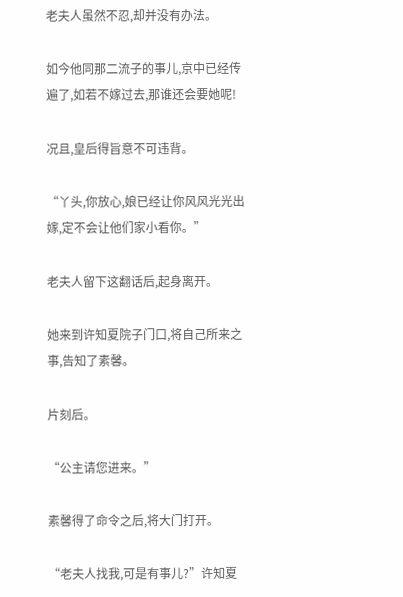老夫人虽然不忍,却并没有办法。

如今他同那二流子的事儿,京中已经传遍了,如若不嫁过去,那谁还会要她呢!

况且,皇后得旨意不可违背。

“丫头,你放心,娘已经让你风风光光出嫁,定不会让他们家小看你。”

老夫人留下这翻话后,起身离开。

她来到许知夏院子门口,将自己所来之事,告知了素馨。

片刻后。

“公主请您进来。”

素馨得了命令之后,将大门打开。

“老夫人找我,可是有事儿?”许知夏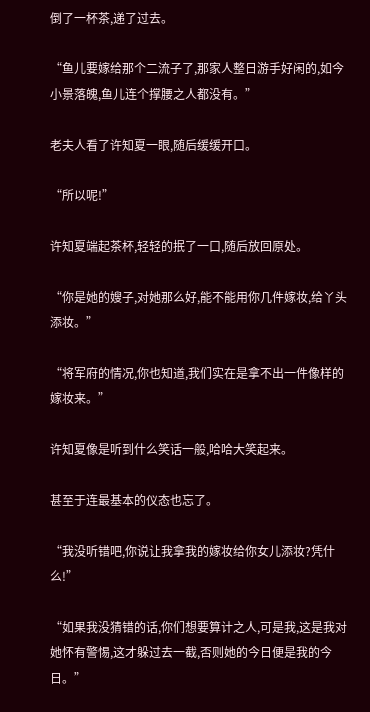倒了一杯茶,递了过去。

“鱼儿要嫁给那个二流子了,那家人整日游手好闲的,如今小景落魄,鱼儿连个撑腰之人都没有。”

老夫人看了许知夏一眼,随后缓缓开口。

“所以呢!”

许知夏端起茶杯,轻轻的抿了一口,随后放回原处。

“你是她的嫂子,对她那么好,能不能用你几件嫁妆,给丫头添妆。”

“将军府的情况,你也知道,我们实在是拿不出一件像样的嫁妆来。”

许知夏像是听到什么笑话一般,哈哈大笑起来。

甚至于连最基本的仪态也忘了。

“我没听错吧,你说让我拿我的嫁妆给你女儿添妆?凭什么!”

“如果我没猜错的话,你们想要算计之人,可是我,这是我对她怀有警惕,这才躲过去一截,否则她的今日便是我的今日。”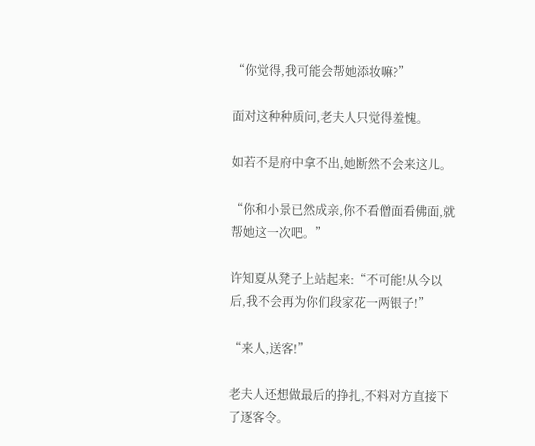“你觉得,我可能会帮她添妆嘛?”

面对这种种质问,老夫人只觉得羞愧。

如若不是府中拿不出,她断然不会来这儿。

“你和小景已然成亲,你不看僧面看佛面,就帮她这一次吧。”

许知夏从凳子上站起来:“不可能!从今以后,我不会再为你们段家花一两银子!”

“来人,送客!”

老夫人还想做最后的挣扎,不料对方直接下了逐客令。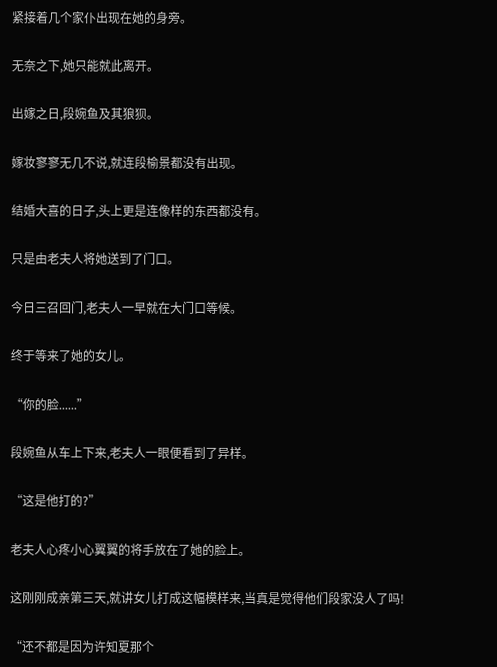紧接着几个家仆出现在她的身旁。

无奈之下,她只能就此离开。

出嫁之日,段婉鱼及其狼狈。

嫁妆寥寥无几不说,就连段榆景都没有出现。

结婚大喜的日子,头上更是连像样的东西都没有。

只是由老夫人将她送到了门口。

今日三召回门,老夫人一早就在大门口等候。

终于等来了她的女儿。

“你的脸......”

段婉鱼从车上下来,老夫人一眼便看到了异样。

“这是他打的?”

老夫人心疼小心翼翼的将手放在了她的脸上。

这刚刚成亲第三天,就讲女儿打成这幅模样来,当真是觉得他们段家没人了吗!

“还不都是因为许知夏那个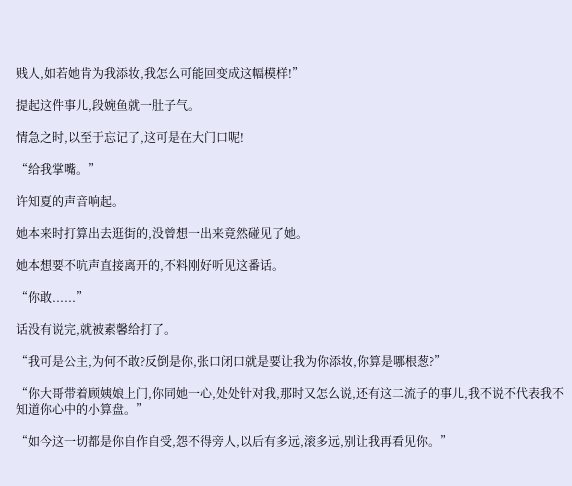贱人,如若她肯为我添妆,我怎么可能回变成这幅模样!”

提起这件事儿,段婉鱼就一肚子气。

情急之时,以至于忘记了,这可是在大门口呢!

“给我掌嘴。”

许知夏的声音响起。

她本来时打算出去逛街的,没曾想一出来竟然碰见了她。

她本想要不吭声直接离开的,不料刚好听见这番话。

“你敢......”

话没有说完,就被素馨给打了。

“我可是公主,为何不敢?反倒是你,张口闭口就是要让我为你添妆,你算是哪根葱?”

“你大哥带着顾姨娘上门,你同她一心,处处针对我,那时又怎么说,还有这二流子的事儿,我不说不代表我不知道你心中的小算盘。”

“如今这一切都是你自作自受,怨不得旁人,以后有多远,滚多远,别让我再看见你。”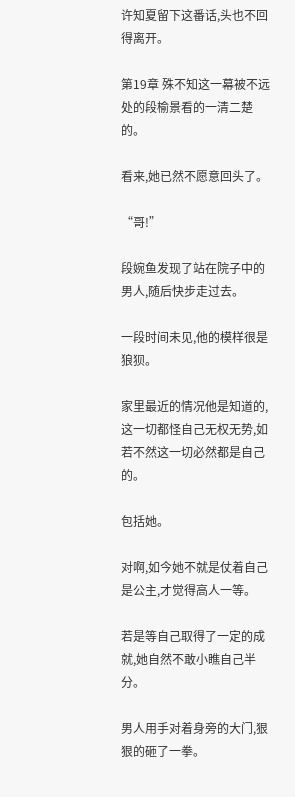许知夏留下这番话,头也不回得离开。

第19章 殊不知这一幕被不远处的段榆景看的一清二楚的。

看来,她已然不愿意回头了。

“哥!”

段婉鱼发现了站在院子中的男人,随后快步走过去。

一段时间未见,他的模样很是狼狈。

家里最近的情况他是知道的,这一切都怪自己无权无势,如若不然这一切必然都是自己的。

包括她。

对啊,如今她不就是仗着自己是公主,才觉得高人一等。

若是等自己取得了一定的成就,她自然不敢小瞧自己半分。

男人用手对着身旁的大门,狠狠的砸了一拳。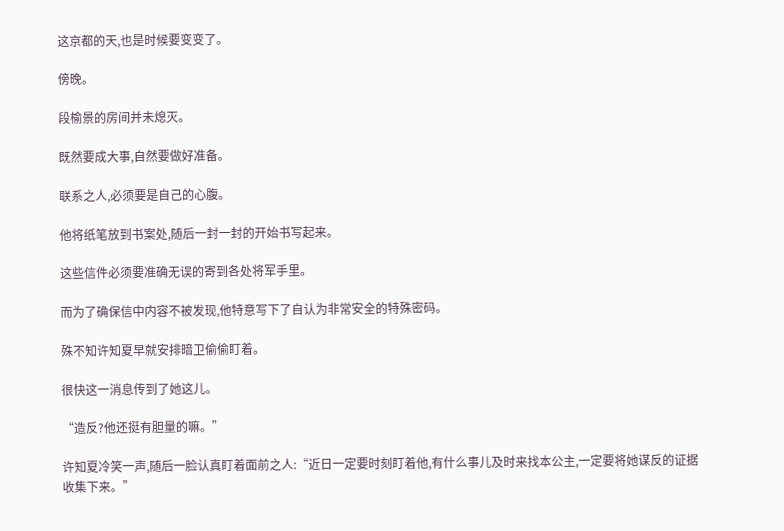这京都的天,也是时候要变变了。

傍晚。

段榆景的房间并未熄灭。

既然要成大事,自然要做好准备。

联系之人,必须要是自己的心腹。

他将纸笔放到书案处,随后一封一封的开始书写起来。

这些信件必须要准确无误的寄到各处将军手里。

而为了确保信中内容不被发现,他特意写下了自认为非常安全的特殊密码。

殊不知许知夏早就安排暗卫偷偷盯着。

很快这一消息传到了她这儿。

“造反?他还挺有胆量的嘛。”

许知夏冷笑一声,随后一脸认真盯着面前之人:“近日一定要时刻盯着他,有什么事儿及时来找本公主,一定要将她谋反的证据收集下来。”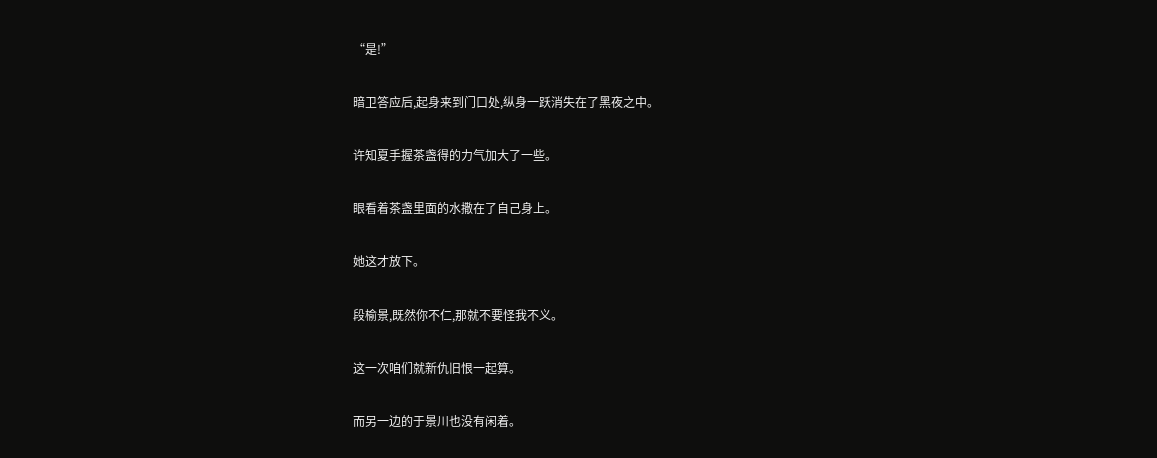“是!”

暗卫答应后,起身来到门口处,纵身一跃消失在了黑夜之中。

许知夏手握茶盏得的力气加大了一些。

眼看着茶盏里面的水撒在了自己身上。

她这才放下。

段榆景,既然你不仁,那就不要怪我不义。

这一次咱们就新仇旧恨一起算。

而另一边的于景川也没有闲着。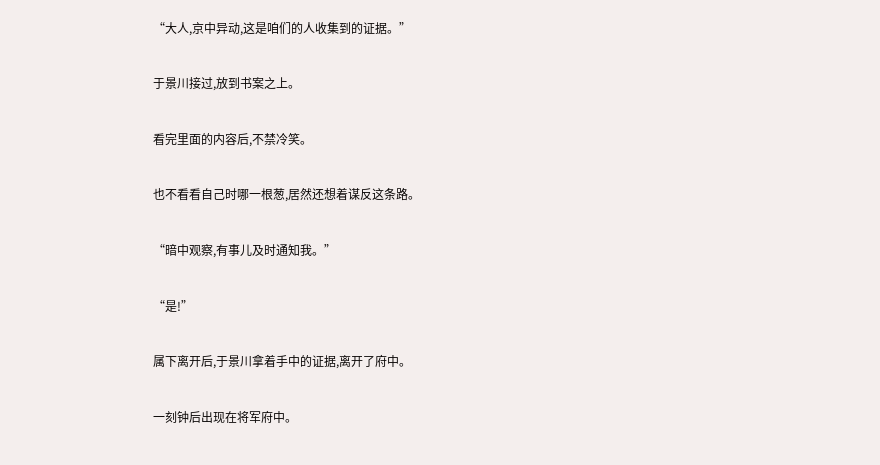“大人,京中异动,这是咱们的人收集到的证据。”

于景川接过,放到书案之上。

看完里面的内容后,不禁冷笑。

也不看看自己时哪一根葱,居然还想着谋反这条路。

“暗中观察,有事儿及时通知我。”

“是!”

属下离开后,于景川拿着手中的证据,离开了府中。

一刻钟后出现在将军府中。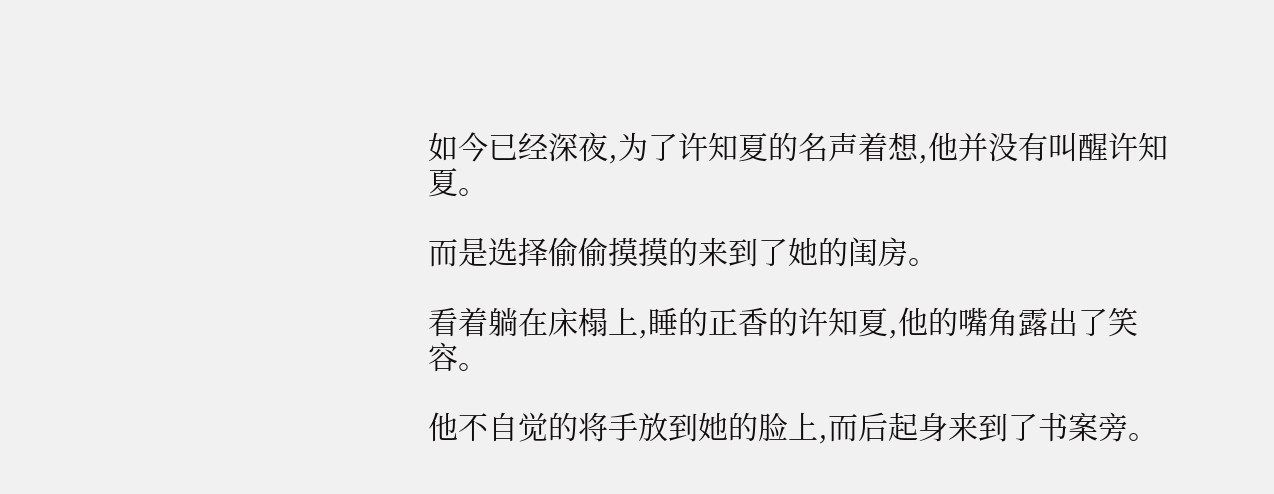如今已经深夜,为了许知夏的名声着想,他并没有叫醒许知夏。

而是选择偷偷摸摸的来到了她的闺房。

看着躺在床榻上,睡的正香的许知夏,他的嘴角露出了笑容。

他不自觉的将手放到她的脸上,而后起身来到了书案旁。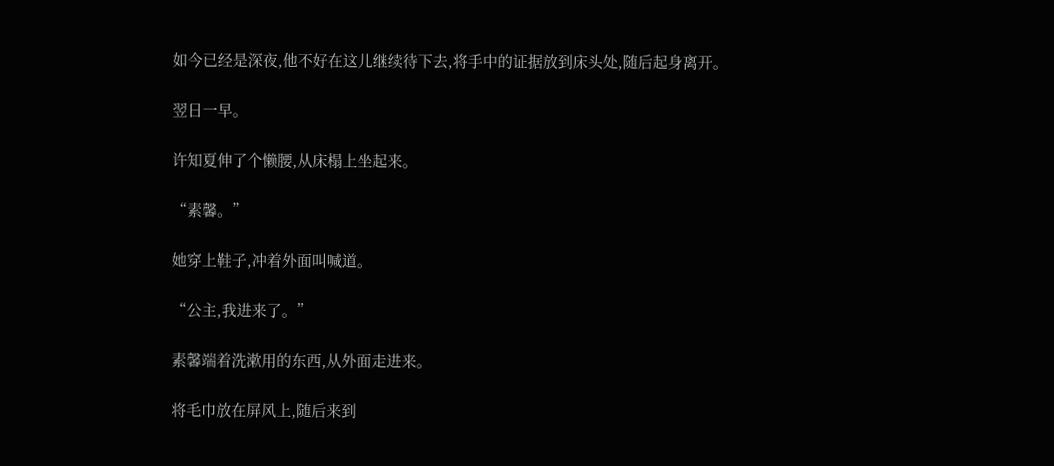如今已经是深夜,他不好在这儿继续待下去,将手中的证据放到床头处,随后起身离开。

翌日一早。

许知夏伸了个懒腰,从床榻上坐起来。

“素馨。”

她穿上鞋子,冲着外面叫喊道。

“公主,我进来了。”

素馨端着洗漱用的东西,从外面走进来。

将毛巾放在屏风上,随后来到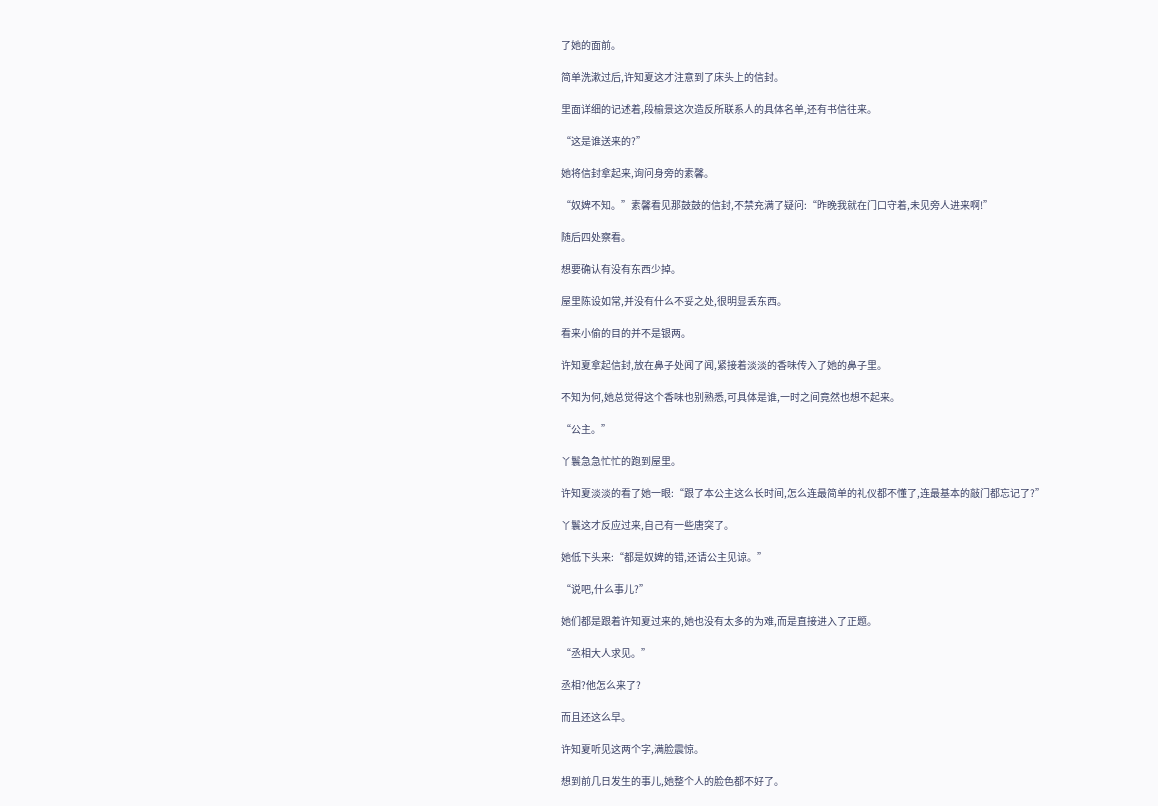了她的面前。

简单洗漱过后,许知夏这才注意到了床头上的信封。

里面详细的记述着,段榆景这次造反所联系人的具体名单,还有书信往来。

“这是谁送来的?”

她将信封拿起来,询问身旁的素馨。

“奴婢不知。”素馨看见那鼓鼓的信封,不禁充满了疑问:“昨晚我就在门口守着,未见旁人进来啊!”

随后四处察看。

想要确认有没有东西少掉。

屋里陈设如常,并没有什么不妥之处,很明显丢东西。

看来小偷的目的并不是银两。

许知夏拿起信封,放在鼻子处闻了闻,紧接着淡淡的香味传入了她的鼻子里。

不知为何,她总觉得这个香味也别熟悉,可具体是谁,一时之间竟然也想不起来。

“公主。”

丫鬟急急忙忙的跑到屋里。

许知夏淡淡的看了她一眼:“跟了本公主这么长时间,怎么连最简单的礼仪都不懂了,连最基本的敲门都忘记了?”

丫鬟这才反应过来,自己有一些唐突了。

她低下头来:“都是奴婢的错,还请公主见谅。”

“说吧,什么事儿?”

她们都是跟着许知夏过来的,她也没有太多的为难,而是直接进入了正题。

“丞相大人求见。”

丞相?他怎么来了?

而且还这么早。

许知夏听见这两个字,满脸震惊。

想到前几日发生的事儿,她整个人的脸色都不好了。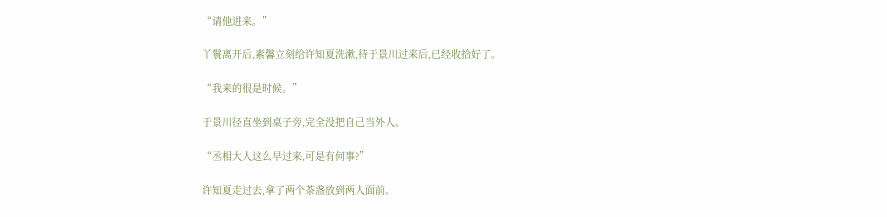“请他进来。”

丫鬟离开后,素馨立刻给许知夏洗漱,待于景川过来后,已经收拾好了。

“我来的很是时候。”

于景川径直坐到桌子旁,完全没把自己当外人。

“丞相大人这么早过来,可是有何事?”

许知夏走过去,拿了两个茶盏放到两人面前。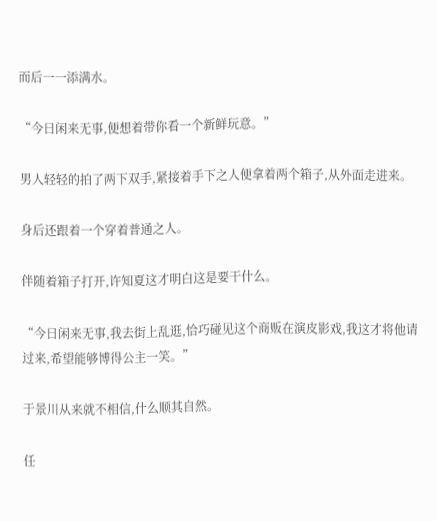而后一一添满水。

“今日闲来无事,便想着带你看一个新鲜玩意。”

男人轻轻的拍了两下双手,紧接着手下之人便拿着两个箱子,从外面走进来。

身后还跟着一个穿着普通之人。

伴随着箱子打开,许知夏这才明白这是要干什么。

“今日闲来无事,我去街上乱逛,恰巧碰见这个商贩在演皮影戏,我这才将他请过来,希望能够博得公主一笑。”

于景川从来就不相信,什么顺其自然。

任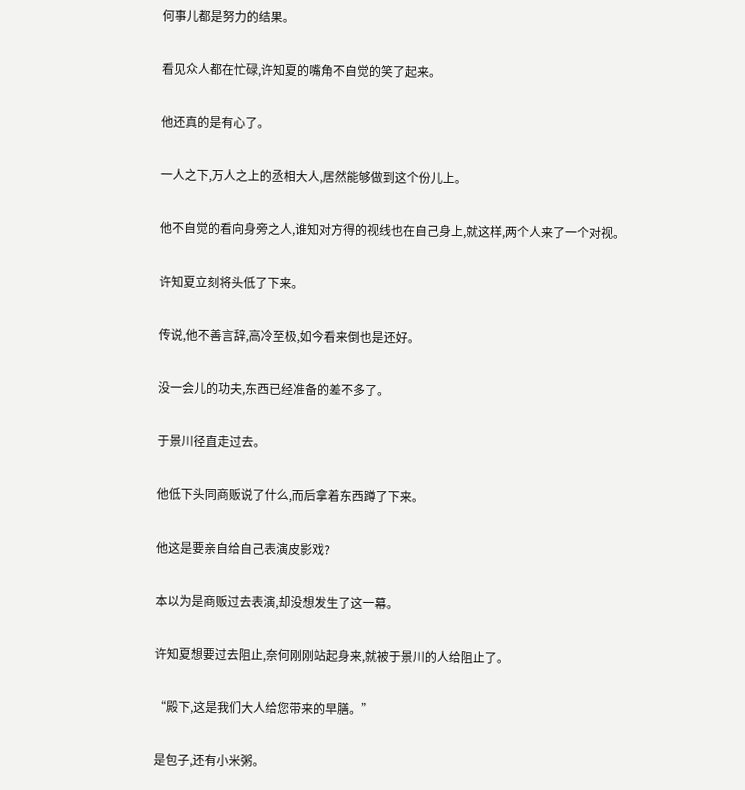何事儿都是努力的结果。

看见众人都在忙碌,许知夏的嘴角不自觉的笑了起来。

他还真的是有心了。

一人之下,万人之上的丞相大人,居然能够做到这个份儿上。

他不自觉的看向身旁之人,谁知对方得的视线也在自己身上,就这样,两个人来了一个对视。

许知夏立刻将头低了下来。

传说,他不善言辞,高冷至极,如今看来倒也是还好。

没一会儿的功夫,东西已经准备的差不多了。

于景川径直走过去。

他低下头同商贩说了什么,而后拿着东西蹲了下来。

他这是要亲自给自己表演皮影戏?

本以为是商贩过去表演,却没想发生了这一幕。

许知夏想要过去阻止,奈何刚刚站起身来,就被于景川的人给阻止了。

“殿下,这是我们大人给您带来的早膳。”

是包子,还有小米粥。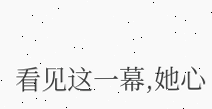看见这一幕,她心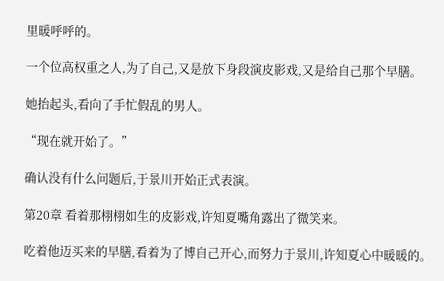里暖呼呼的。

一个位高权重之人,为了自己,又是放下身段演皮影戏,又是给自己那个早膳。

她抬起头,看向了手忙假乱的男人。

“现在就开始了。”

确认没有什么问题后,于景川开始正式表演。

第20章 看着那栩栩如生的皮影戏,许知夏嘴角露出了微笑来。

吃着他迈买来的早膳,看着为了博自己开心,而努力于景川,许知夏心中暖暖的。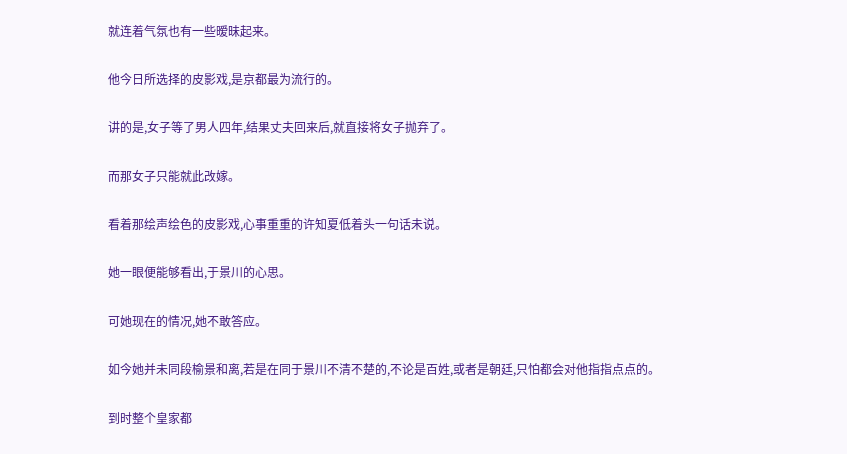就连着气氛也有一些暧昧起来。

他今日所选择的皮影戏,是京都最为流行的。

讲的是,女子等了男人四年,结果丈夫回来后,就直接将女子抛弃了。

而那女子只能就此改嫁。

看着那绘声绘色的皮影戏,心事重重的许知夏低着头一句话未说。

她一眼便能够看出,于景川的心思。

可她现在的情况,她不敢答应。

如今她并未同段榆景和离,若是在同于景川不清不楚的,不论是百姓,或者是朝廷,只怕都会对他指指点点的。

到时整个皇家都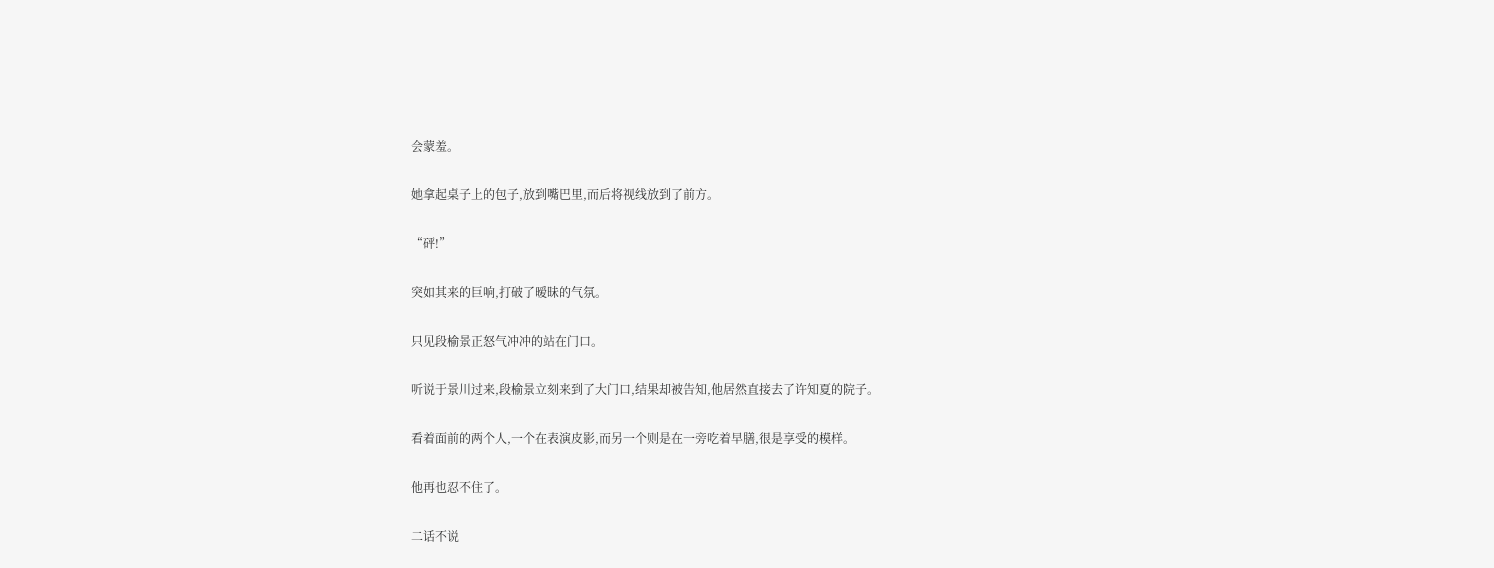会蒙羞。

她拿起桌子上的包子,放到嘴巴里,而后将视线放到了前方。

“砰!”

突如其来的巨响,打破了暧昧的气氛。

只见段榆景正怒气冲冲的站在门口。

听说于景川过来,段榆景立刻来到了大门口,结果却被告知,他居然直接去了许知夏的院子。

看着面前的两个人,一个在表演皮影,而另一个则是在一旁吃着早膳,很是享受的模样。

他再也忍不住了。

二话不说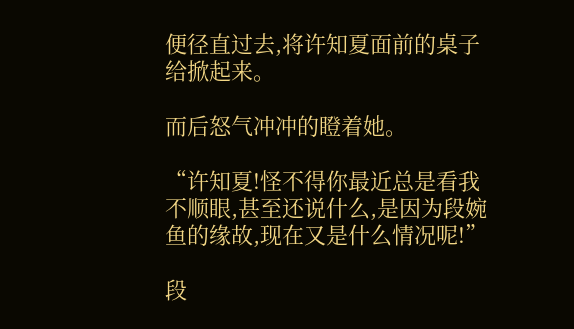便径直过去,将许知夏面前的桌子给掀起来。

而后怒气冲冲的瞪着她。

“许知夏!怪不得你最近总是看我不顺眼,甚至还说什么,是因为段婉鱼的缘故,现在又是什么情况呢!”

段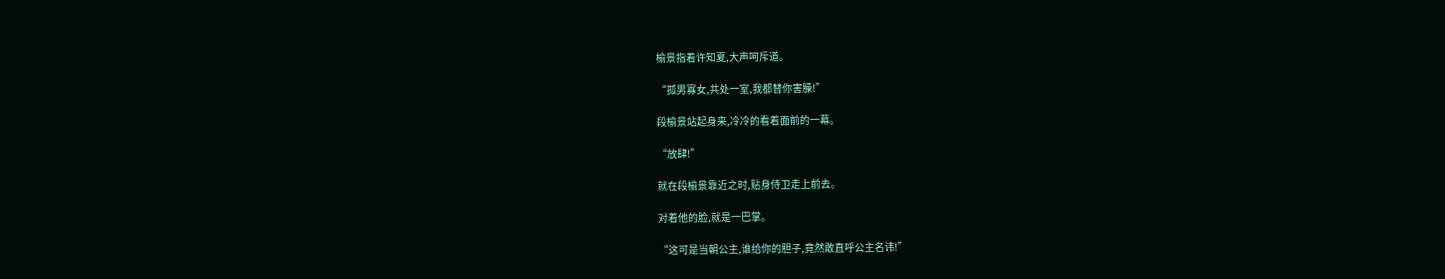榆景指着许知夏,大声呵斥道。

“孤男寡女,共处一室,我都替你害臊!”

段榆景站起身来,冷冷的看着面前的一幕。

“放肆!”

就在段榆景靠近之时,贴身侍卫走上前去。

对着他的脸,就是一巴掌。

“这可是当朝公主,谁给你的胆子,竟然敢直呼公主名讳!”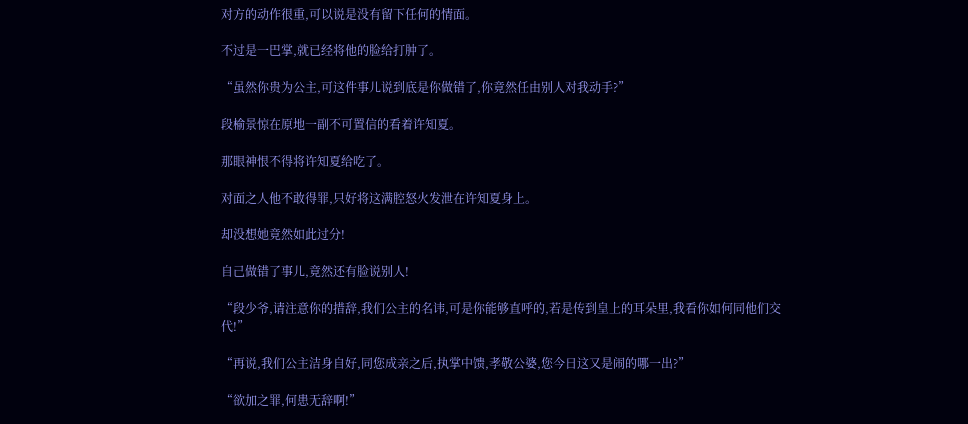对方的动作很重,可以说是没有留下任何的情面。

不过是一巴掌,就已经将他的脸给打肿了。

“虽然你贵为公主,可这件事儿说到底是你做错了,你竟然任由别人对我动手?”

段榆景惊在原地一副不可置信的看着许知夏。

那眼神恨不得将许知夏给吃了。

对面之人他不敢得罪,只好将这满腔怒火发泄在许知夏身上。

却没想她竟然如此过分!

自己做错了事儿,竟然还有脸说别人!

“段少爷,请注意你的措辞,我们公主的名讳,可是你能够直呼的,若是传到皇上的耳朵里,我看你如何同他们交代!”

“再说,我们公主洁身自好,同您成亲之后,执掌中馈,孝敬公婆,您今日这又是闹的哪一出?”

“欲加之罪,何患无辞啊!”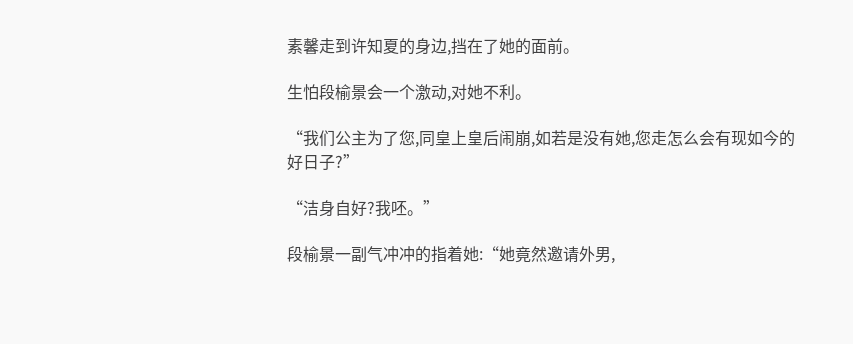素馨走到许知夏的身边,挡在了她的面前。

生怕段榆景会一个激动,对她不利。

“我们公主为了您,同皇上皇后闹崩,如若是没有她,您走怎么会有现如今的好日子?”

“洁身自好?我呸。”

段榆景一副气冲冲的指着她:“她竟然邀请外男,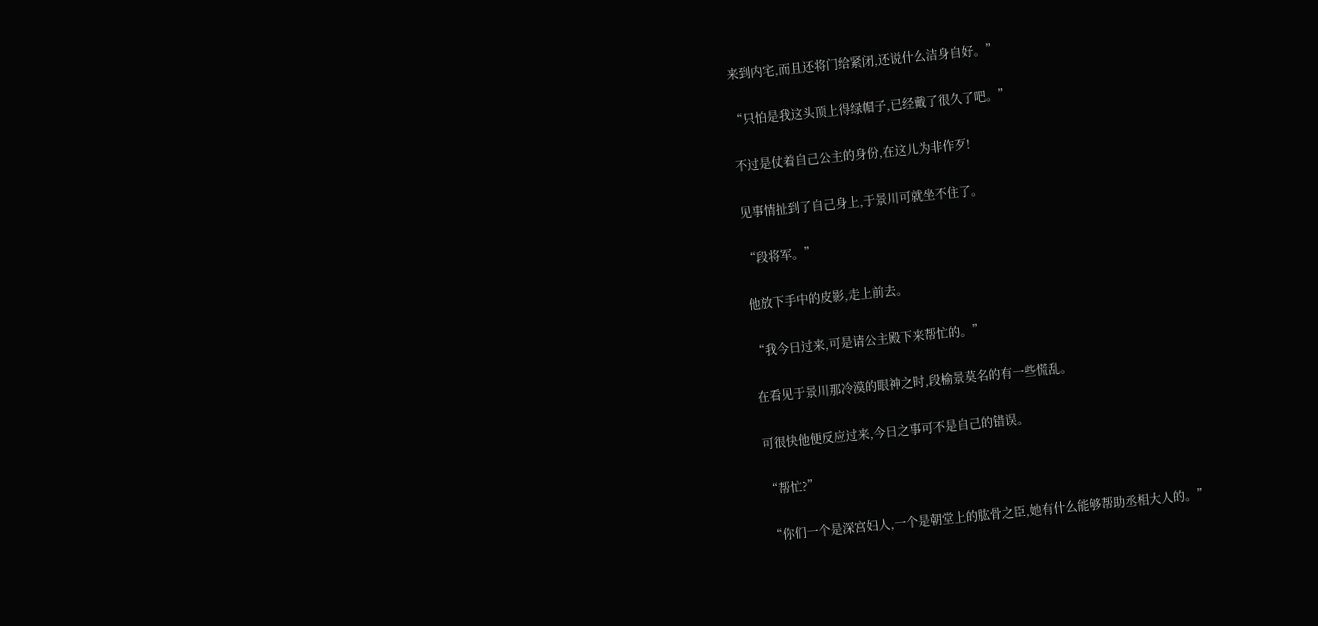来到内宅,而且还将门给紧闭,还说什么洁身自好。”

“只怕是我这头顶上得绿帽子,已经戴了很久了吧。”

不过是仗着自己公主的身份,在这儿为非作歹!

见事情扯到了自己身上,于景川可就坐不住了。

“段将军。”

他放下手中的皮影,走上前去。

“我今日过来,可是请公主殿下来帮忙的。”

在看见于景川那冷漠的眼神之时,段榆景莫名的有一些慌乱。

可很快他便反应过来,今日之事可不是自己的错误。

“帮忙?”

“你们一个是深宫妇人,一个是朝堂上的肱骨之臣,她有什么能够帮助丞相大人的。”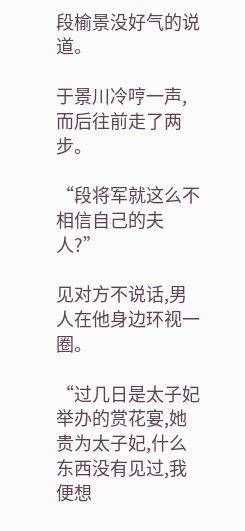段榆景没好气的说道。

于景川冷哼一声,而后往前走了两步。

“段将军就这么不相信自己的夫人?”

见对方不说话,男人在他身边环视一圈。

“过几日是太子妃举办的赏花宴,她贵为太子妃,什么东西没有见过,我便想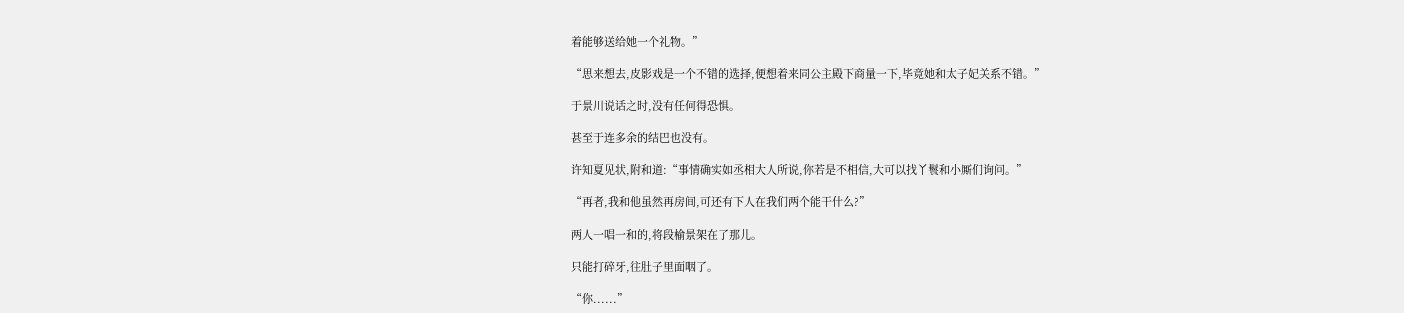着能够送给她一个礼物。”

“思来想去,皮影戏是一个不错的选择,便想着来同公主殿下商量一下,毕竟她和太子妃关系不错。”

于景川说话之时,没有任何得恐惧。

甚至于连多余的结巴也没有。

许知夏见状,附和道:“事情确实如丞相大人所说,你若是不相信,大可以找丫鬟和小厮们询问。”

“再者,我和他虽然再房间,可还有下人在我们两个能干什么?”

两人一唱一和的,将段榆景架在了那儿。

只能打碎牙,往肚子里面咽了。

“你......”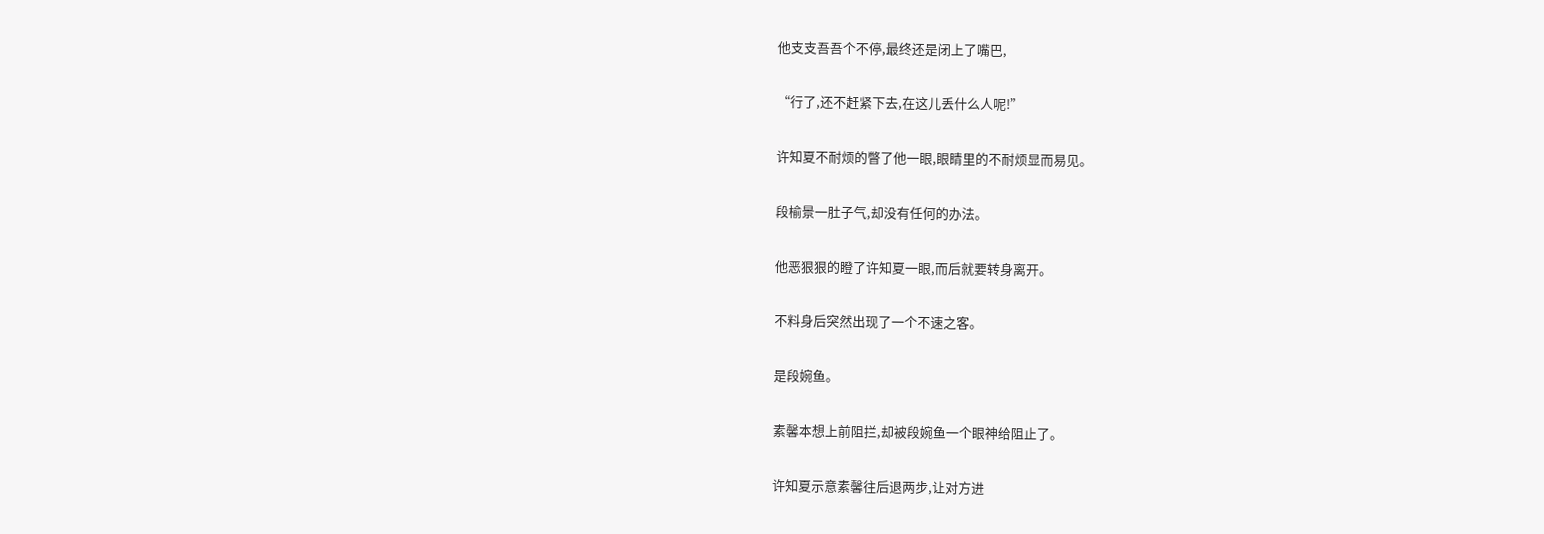他支支吾吾个不停,最终还是闭上了嘴巴,

“行了,还不赶紧下去,在这儿丢什么人呢!”

许知夏不耐烦的瞥了他一眼,眼睛里的不耐烦显而易见。

段榆景一肚子气,却没有任何的办法。

他恶狠狠的瞪了许知夏一眼,而后就要转身离开。

不料身后突然出现了一个不速之客。

是段婉鱼。

素馨本想上前阻拦,却被段婉鱼一个眼神给阻止了。

许知夏示意素馨往后退两步,让对方进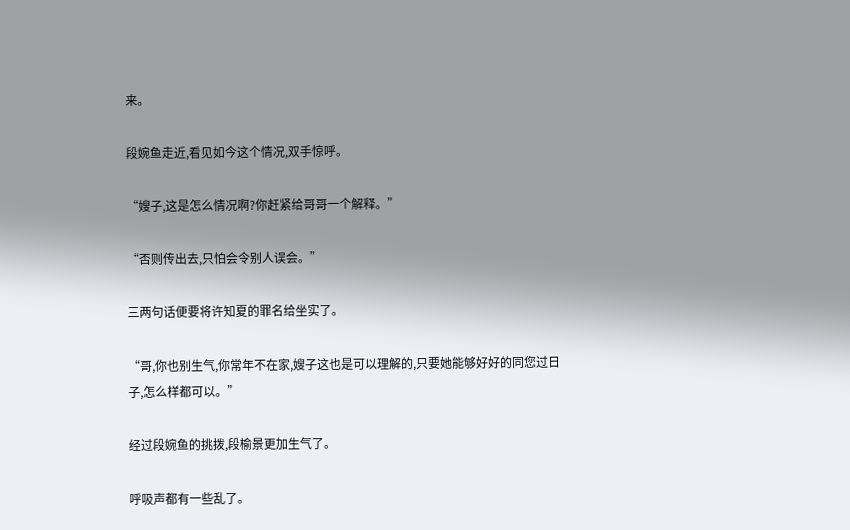来。

段婉鱼走近,看见如今这个情况,双手惊呼。

“嫂子,这是怎么情况啊?你赶紧给哥哥一个解释。”

“否则传出去,只怕会令别人误会。”

三两句话便要将许知夏的罪名给坐实了。

“哥,你也别生气,你常年不在家,嫂子这也是可以理解的,只要她能够好好的同您过日子,怎么样都可以。”

经过段婉鱼的挑拨,段榆景更加生气了。

呼吸声都有一些乱了。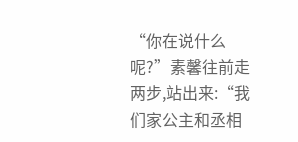“你在说什么呢?”素馨往前走两步,站出来:“我们家公主和丞相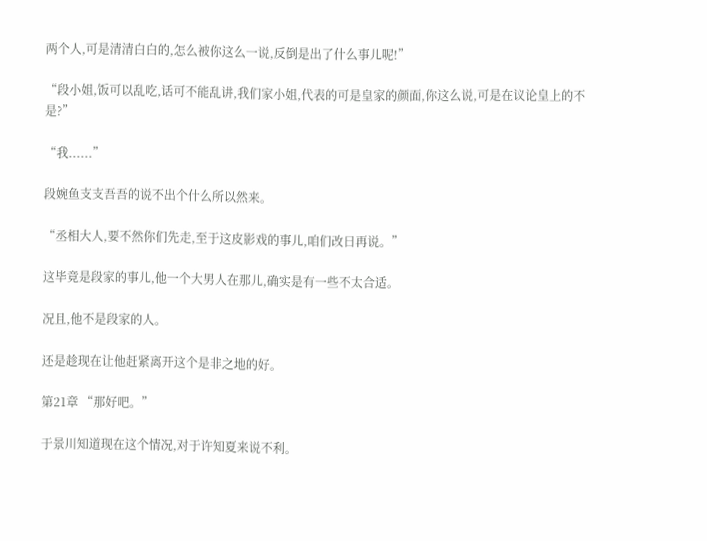两个人,可是清清白白的,怎么被你这么一说,反倒是出了什么事儿呢!”

“段小姐,饭可以乱吃,话可不能乱讲,我们家小姐,代表的可是皇家的颜面,你这么说,可是在议论皇上的不是?”

“我......”

段婉鱼支支吾吾的说不出个什么所以然来。

“丞相大人,要不然你们先走,至于这皮影戏的事儿,咱们改日再说。”

这毕竟是段家的事儿,他一个大男人在那儿,确实是有一些不太合适。

况且,他不是段家的人。

还是趁现在让他赶紧离开这个是非之地的好。

第21章 “那好吧。”

于景川知道现在这个情况,对于许知夏来说不利。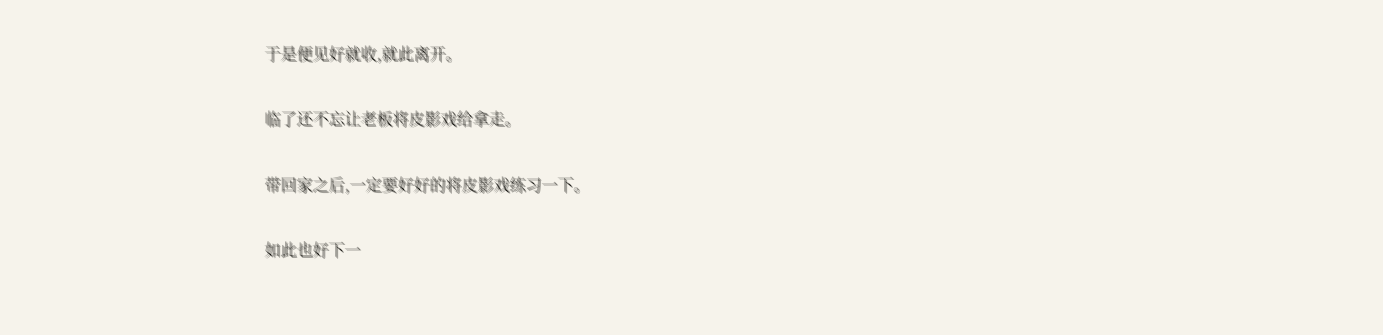于是便见好就收,就此离开。

临了还不忘让老板将皮影戏给拿走。

带回家之后,一定要好好的将皮影戏练习一下。

如此也好下一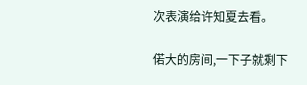次表演给许知夏去看。

偌大的房间,一下子就剩下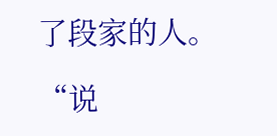了段家的人。

“说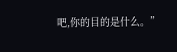吧,你的目的是什么。”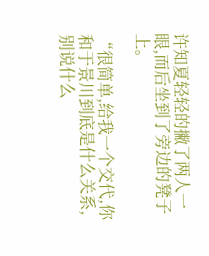许知夏轻轻的撇了两人一眼,而后坐到了旁边的凳子上。

“很简单,给我一个交代,你和于景川到底是什么关系,别说什么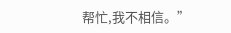帮忙,我不相信。”